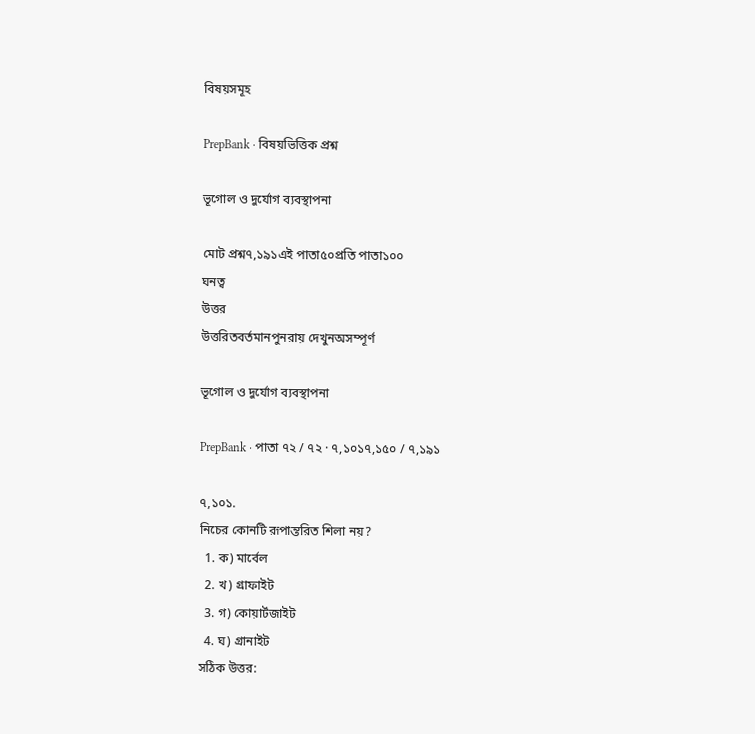বিষয়সমূহ

PrepBank · বিষয়ভিত্তিক প্রশ্ন

ভূগোল ও দুর্যোগ ব্যবস্থাপনা

মোট প্রশ্ন৭,১৯১এই পাতা৫০প্রতি পাতা১০০
ঘনত্ব
উত্তর
উত্তরিতবর্তমানপুনরায় দেখুনঅসম্পূর্ণ

ভূগোল ও দুর্যোগ ব্যবস্থাপনা

PrepBank · পাতা ৭২ / ৭২ · ৭,১০১৭,১৫০ / ৭,১৯১

৭,১০১.
নিচের কোনটি রূপান্তরিত শিলা নয়?
  1. ক) মার্বেল
  2. খ) গ্রাফাইট
  3. গ) কোয়ার্টজাইট
  4. ঘ) গ্রানাইট
সঠিক উত্তর: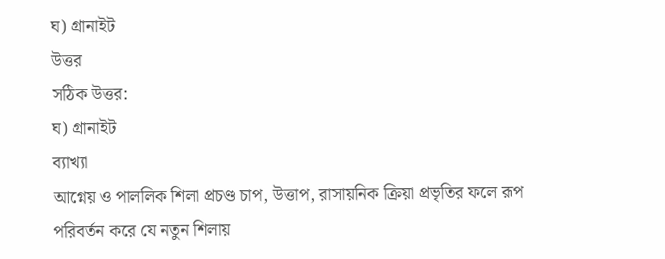ঘ) গ্রানাইট
উত্তর
সঠিক উত্তর:
ঘ) গ্রানাইট
ব্যাখ্যা
আগ্নেয় ও পাললিক শিলা প্রচণ্ড চাপ, উত্তাপ, রাসায়নিক ক্রিয়া প্রভৃতির ফলে রূপ পরিবর্তন করে যে নতুন শিলায়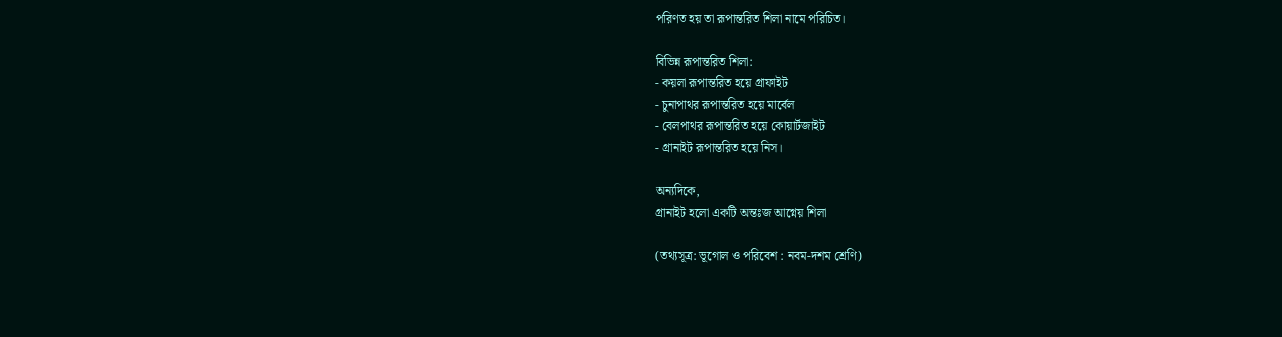পরিণত হয় তা রূপান্তরিত শিলা নামে পরিচিত।

বিভিন্ন রূপান্তরিত শিলা:
- কয়লা রূপান্তরিত হয়ে গ্রাফাইট
- চুনাপাথর রূপান্তরিত হয়ে মার্বেল
- বেলপাথর রূপান্তরিত হয়ে কোয়ার্টজাইট
- গ্রানাইট রূপান্তরিত হয়ে নিস।

অন্যদিকে,
গ্রানাইট হলো একটি অন্তঃজ আগ্নেয় শিলা

(তথ্যসূত্র: ভূগোল ও পরিবেশ : নবম-দশম শ্রেণি)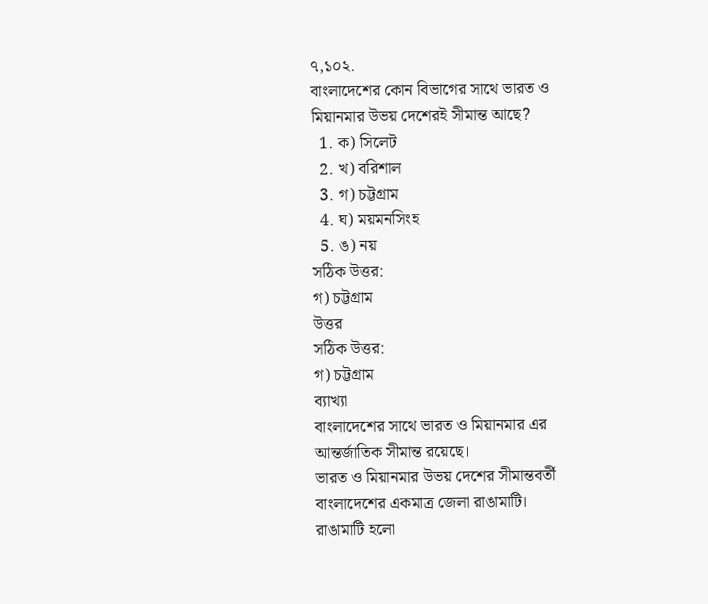৭,১০২.
বাংলাদেশের কোন বিভাগের সাথে ভারত ও মিয়ানমার উভয় দেশেরই সীমান্ত আছে?
  1. ক) সিলেট
  2. খ) বরিশাল
  3. গ) চট্টগ্রাম
  4. ঘ) ময়মনসিংহ
  5. ঙ) নয়
সঠিক উত্তর:
গ) চট্টগ্রাম
উত্তর
সঠিক উত্তর:
গ) চট্টগ্রাম
ব্যাখ্যা
বাংলাদেশের সাথে ভারত ও মিয়ানমার এর আন্তর্জাতিক সীমান্ত রয়েছে।
ভারত ও মিয়ানমার উভয় দেশের সীমান্তবর্তী বাংলাদেশের একমাত্র জেলা রাঙামাটি।
রাঙামাটি হলো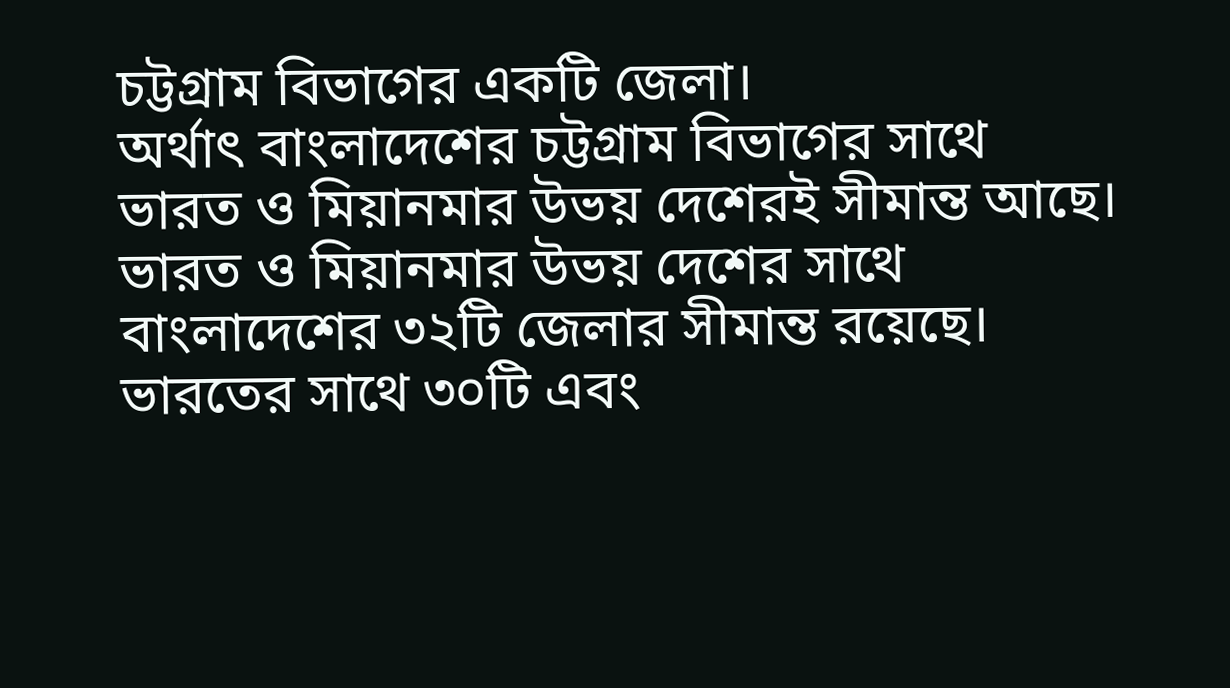চট্টগ্রাম বিভাগের একটি জেলা।
অর্থাৎ বাংলাদেশের চট্টগ্রাম বিভাগের সাথে ভারত ও মিয়ানমার উভয় দেশেরই সীমান্ত আছে।
ভারত ও মিয়ানমার উভয় দেশের সাথে বাংলাদেশের ৩২টি জেলার সীমান্ত রয়েছে।
ভারতের সাথে ৩০টি এবং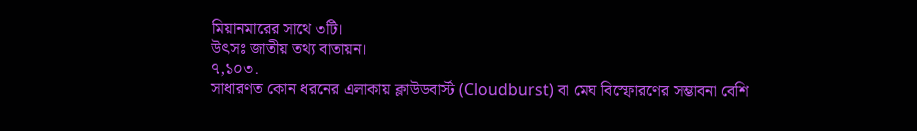মিয়ানমারের সাথে ৩টি।
উৎসঃ জাতীয় তথ্য বাতায়ন।
৭,১০৩.
সাধারণত কোন ধরনের এলাকায় ক্লাউডবার্স্ট (Cloudburst) বা মেঘ বিস্ফোরণের সম্ভাবনা বেশি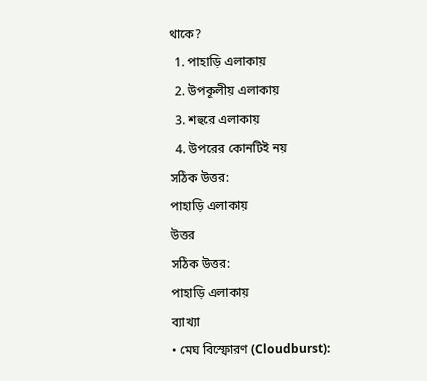থাকে?
  1. পাহাড়ি এলাকায়
  2. উপকূলীয় এলাকায়
  3. শহুরে এলাকায়
  4. উপরের কোনটিই নয়
সঠিক উত্তর:
পাহাড়ি এলাকায়
উত্তর
সঠিক উত্তর:
পাহাড়ি এলাকায়
ব্যাখ্যা
• মেঘ বিস্ফোরণ (Cloudburst):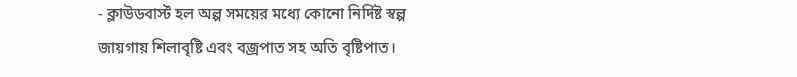- ক্লাউডবার্স্ট হল অল্প সময়ের মধ্যে কোনো নির্দিষ্ট স্বল্প জায়গায় শিলাবৃষ্টি এবং বজ্রপাত সহ অতি বৃষ্টিপাত।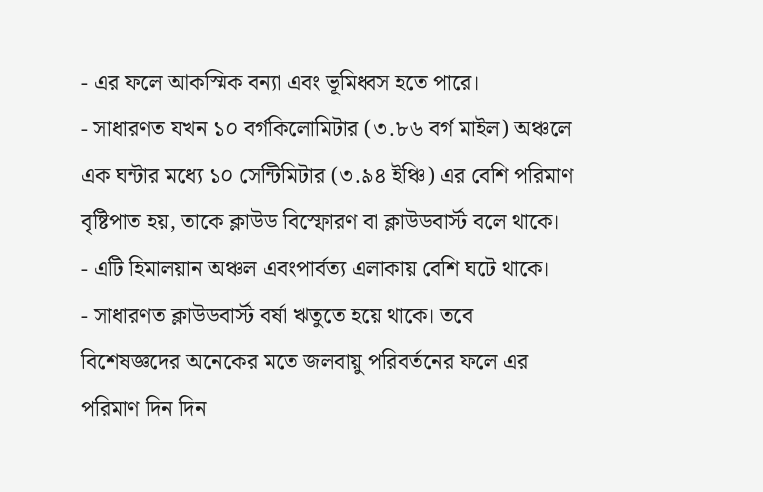- এর ফলে আকস্মিক বন্যা এবং ভূমিধ্বস হতে পারে।
- সাধারণত যখন ১০ বর্গকিলোমিটার (৩.৮৬ বর্গ মাইল) অঞ্চলে এক ঘন্টার মধ্যে ১০ সেন্টিমিটার (৩.৯৪ ইঞ্চি) এর বেশি পরিমাণ বৃষ্টিপাত হয়, তাকে ক্লাউড বিস্ফোরণ বা ক্লাউডবার্স্ট বলে থাকে।
- এটি হিমালয়ান অঞ্চল এবংপার্বত্য এলাকায় বেশি ঘটে থাকে।
- সাধারণত ক্লাউডবার্স্ট বর্ষা ঋতুতে হয়ে থাকে। তবে বিশেষজ্ঞদের অনেকের মতে জলবায়ু পরিবর্তনের ফলে এর পরিমাণ দিন দিন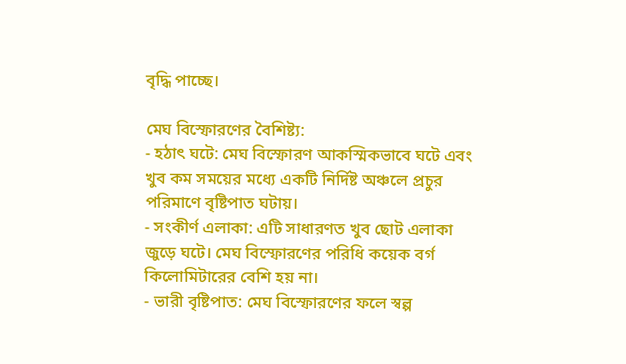বৃদ্ধি পাচ্ছে।

মেঘ বিস্ফোরণের বৈশিষ্ট্য:
- হঠাৎ ঘটে: মেঘ বিস্ফোরণ আকস্মিকভাবে ঘটে এবং খুব কম সময়ের মধ্যে একটি নির্দিষ্ট অঞ্চলে প্রচুর পরিমাণে বৃষ্টিপাত ঘটায়।
- সংকীর্ণ এলাকা: এটি সাধারণত খুব ছোট এলাকা জুড়ে ঘটে। মেঘ বিস্ফোরণের পরিধি কয়েক বর্গ কিলোমিটারের বেশি হয় না।
- ভারী বৃষ্টিপাত: মেঘ বিস্ফোরণের ফলে স্বল্প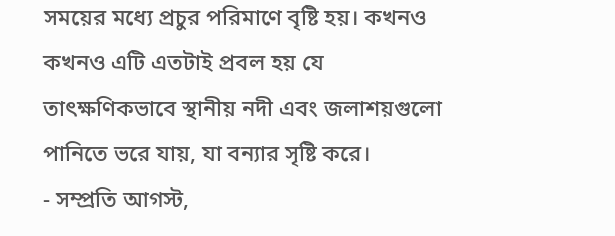সময়ের মধ্যে প্রচুর পরিমাণে বৃষ্টি হয়। কখনও কখনও এটি এতটাই প্রবল হয় যে তাৎক্ষণিকভাবে স্থানীয় নদী এবং জলাশয়গুলো পানিতে ভরে যায়, যা বন্যার সৃষ্টি করে।
- সম্প্রতি আগস্ট,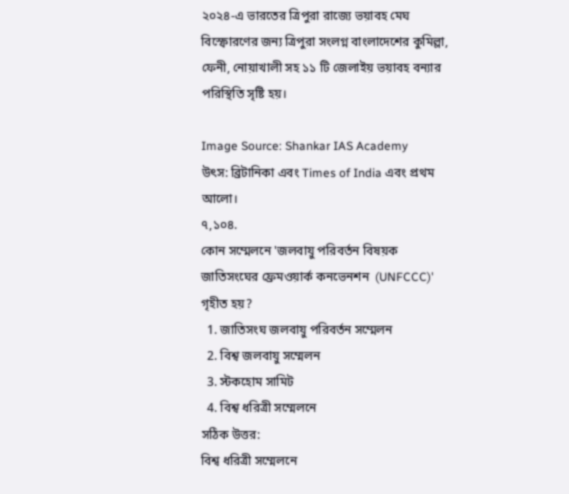২০২৪-এ ভারতের ত্রিপুরা রাজ্যে ভয়াবহ মেঘ বিস্ফোরণের জন্য ত্রিপুরা সংলগ্ন বাংলাদেশের কুমিল্লা, ফেনী, নোয়াখালী সহ ১১ টি জেলাইয় ভয়াবহ বন্যার পরিস্থিতি সৃষ্টি হয়।

Image Source: Shankar IAS Academy
উৎস: ব্রিটানিকা এবং Times of India এবং প্রথম আলো।
৭,১০৪.
কোন সম্মেলনে 'জলবায়ু পরিবর্তন বিষয়ক জাতিসংঘের ফ্রেমওয়ার্ক কনভেনশন  (UNFCCC)' গৃহীত হয়?
  1. জাতিসংঘ জলবায়ু পরিবর্তন সম্মেলন
  2. বিশ্ব জলবায়ু সম্মেলন
  3. স্টকহোম সামিট
  4. বিশ্ব ধরিত্রী সম্মেলনে
সঠিক উত্তর:
বিশ্ব ধরিত্রী সম্মেলনে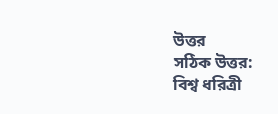উত্তর
সঠিক উত্তর:
বিশ্ব ধরিত্রী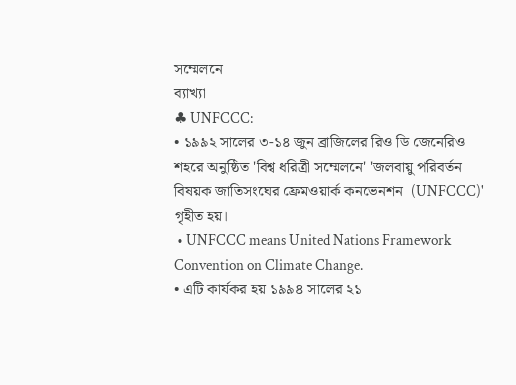সম্মেলনে
ব্যাখ্যা
♣ UNFCCC:
• ১৯৯২ সালের ৩-১৪ জুন ব্রাজিলের রিও ডি জেনেরিও শহরে অনুষ্ঠিত 'বিশ্ব ধরিত্রী সম্মেলনে' 'জলবায়ু পরিবর্তন বিষয়ক জাতিসংঘের ফ্রেমওয়ার্ক কনভেনশন  (UNFCCC)' গৃহীত হয়।
 • UNFCCC means United Nations Framework Convention on Climate Change.
• এটি কার্যকর হয় ১৯৯৪ সালের ২১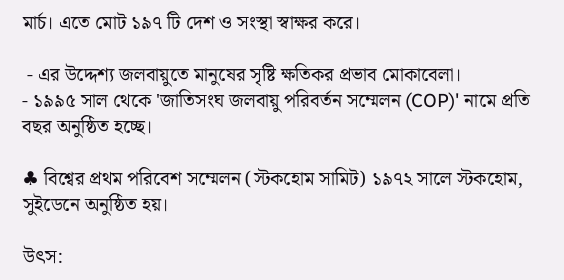মার্চ। এতে মোট ১৯৭ টি দেশ ও সংস্থা স্বাক্ষর করে।

 - এর উদ্দেশ্য জলবায়ুতে মানুষের সৃষ্টি ক্ষতিকর প্রভাব মোকাবেলা।
- ১৯৯৫ সাল থেকে 'জাতিসংঘ জলবায়ু পরিবর্তন সম্মেলন (COP)' নামে প্রতি বছর অনুষ্ঠিত হচ্ছে।

♣ বিশ্বের প্রথম পরিবেশ সম্মেলন (স্টকহোম সামিট) ১৯৭২ সালে স্টকহোম, সুইডেনে অনুষ্ঠিত হয়।

উৎস: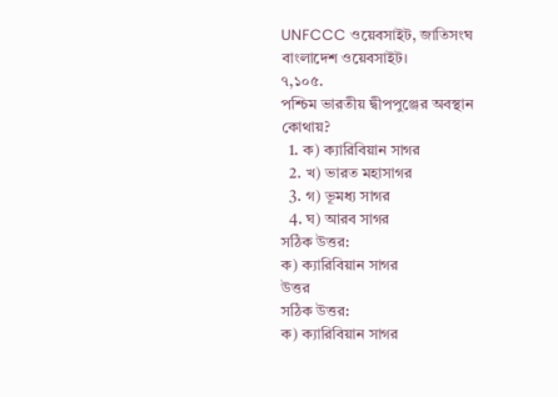UNFCCC ওয়েবসাইট, জাতিসংঘ বাংলাদেশ ওয়েবসাইট।
৭,১০৫.
পশ্চিম ভারতীয় দ্বীপপুঞ্জের অবস্থান কোথায়?
  1. ক) ক্যারিবিয়ান সাগর
  2. খ) ভারত মহাসাগর
  3. গ) ভূমধ্য সাগর
  4. ঘ) আরব সাগর
সঠিক উত্তর:
ক) ক্যারিবিয়ান সাগর
উত্তর
সঠিক উত্তর:
ক) ক্যারিবিয়ান সাগর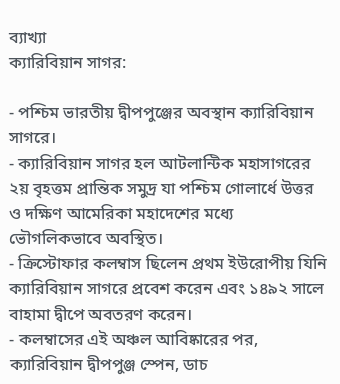ব্যাখ্যা
ক্যারিবিয়ান সাগর:

- পশ্চিম ভারতীয় দ্বীপপুঞ্জের অবস্থান ক্যারিবিয়ান সাগরে।
- ক্যারিবিয়ান সাগর হল আটলান্টিক মহাসাগরের ২য় বৃহত্তম প্রান্তিক সমুদ্র যা পশ্চিম গোলার্ধে উত্তর ও দক্ষিণ আমেরিকা মহাদেশের মধ্যে ভৌগলিকভাবে অবস্থিত।
- ক্রিস্টোফার কলম্বাস ছিলেন প্রথম ইউরোপীয় যিনি ক্যারিবিয়ান সাগরে প্রবেশ করেন এবং ১৪৯২ সালে বাহামা দ্বীপে অবতরণ করেন।
- কলম্বাসের এই অঞ্চল আবিষ্কারের পর, ক্যারিবিয়ান দ্বীপপুঞ্জ স্পেন, ডাচ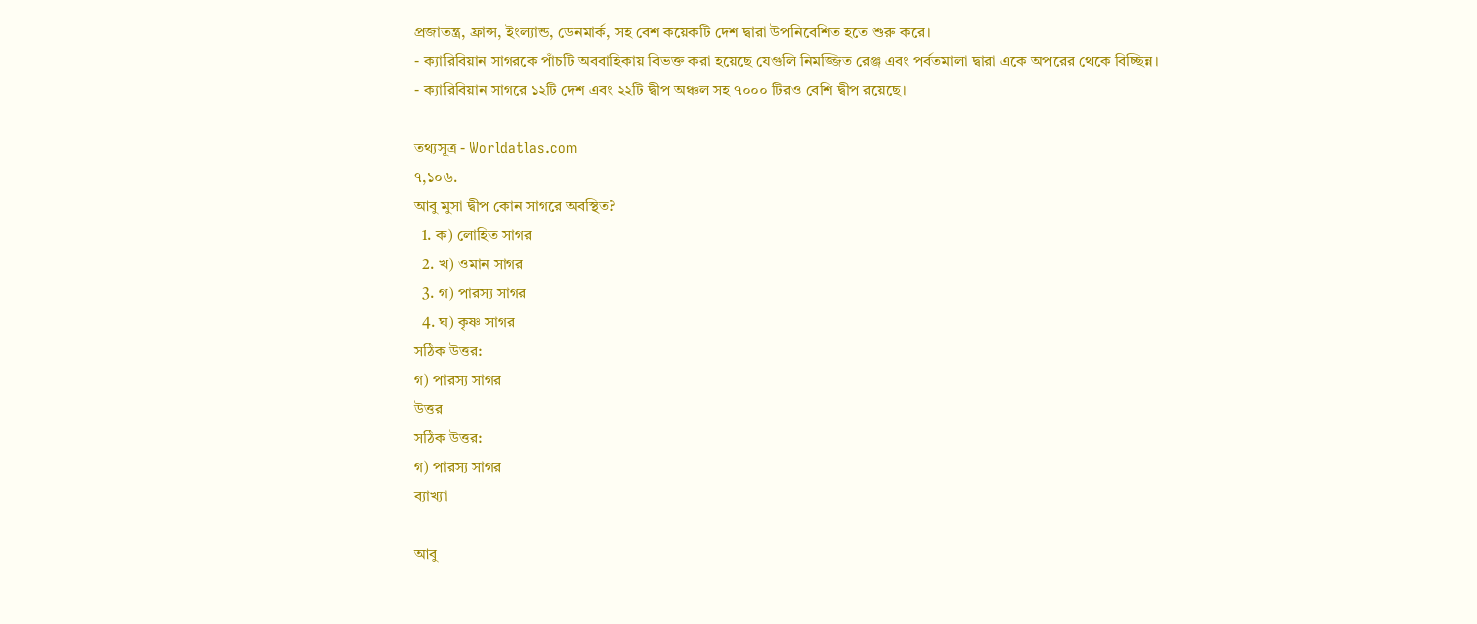প্রজাতন্ত্র, ফ্রান্স, ইংল্যান্ড, ডেনমার্ক, সহ বেশ কয়েকটি দেশ দ্বারা উপনিবেশিত হতে শুরু করে।
- ক্যারিবিয়ান সাগরকে পাঁচটি অববাহিকায় বিভক্ত করা হয়েছে যেগুলি নিমজ্জিত রেঞ্জ এবং পর্বতমালা দ্বারা একে অপরের থেকে বিচ্ছিন্ন।
- ক্যারিবিয়ান সাগরে ১২টি দেশ এবং ২২টি দ্বীপ অঞ্চল সহ ৭০০০ টিরও বেশি দ্বীপ রয়েছে।

তথ্যসূত্র - Worldatlas.com
৭,১০৬.
আবু মুসা দ্বীপ কোন সাগরে অবস্থিত?
  1. ক) লোহিত সাগর
  2. খ) ওমান সাগর
  3. গ) পারস্য সাগর
  4. ঘ) কৃষ্ণ সাগর
সঠিক উত্তর:
গ) পারস্য সাগর
উত্তর
সঠিক উত্তর:
গ) পারস্য সাগর
ব্যাখ্যা

আবু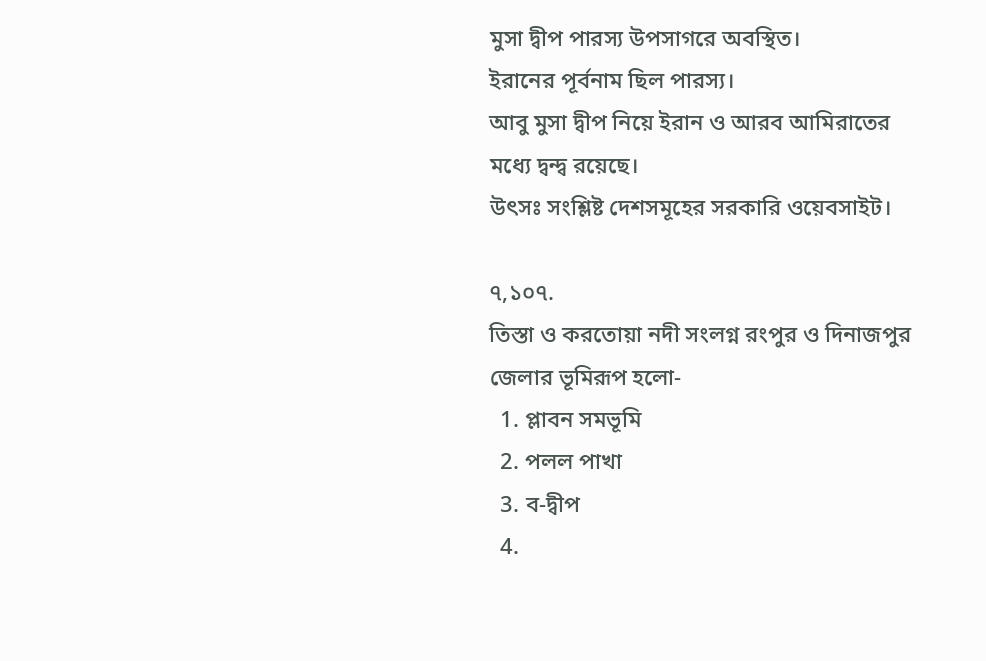মুসা দ্বীপ পারস্য উপসাগরে অবস্থিত।
ইরানের পূর্বনাম ছিল পারস্য।
আবু মুসা দ্বীপ নিয়ে ইরান ও আরব আমিরাতের মধ্যে দ্বন্দ্ব রয়েছে।
উৎসঃ সংশ্লিষ্ট দেশসমূহের সরকারি ওয়েবসাইট।

৭,১০৭.
তিস্তা ও করতোয়া নদী সংলগ্ন রংপুর ও দিনাজপুর জেলার ভূমিরূপ হলো-
  1. প্লাবন সমভূমি
  2. পলল পাখা
  3. ব-দ্বীপ
  4.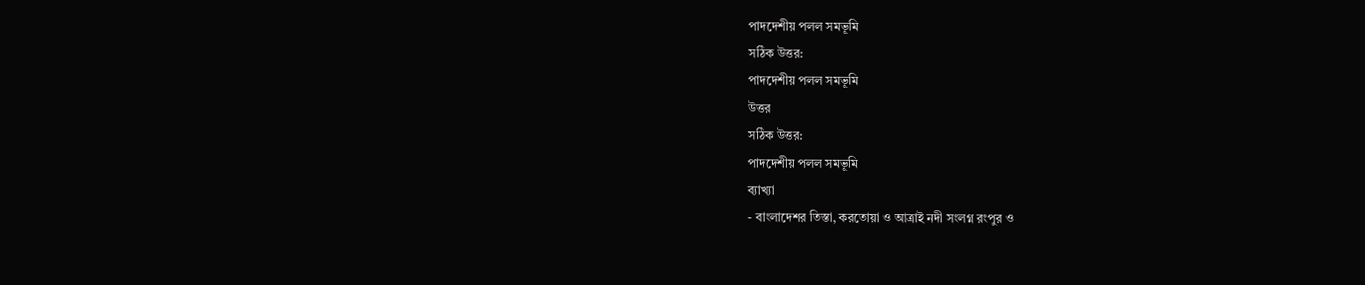পাদদেশীয় পলল সমভূমি
সঠিক উত্তর:
পাদদেশীয় পলল সমভূমি
উত্তর
সঠিক উত্তর:
পাদদেশীয় পলল সমভূমি
ব্যাখ্যা
- বাংলাদেশর তিস্তা, করতোয়া ও আত্রাই নদী সংলগ্ন রংপুর ও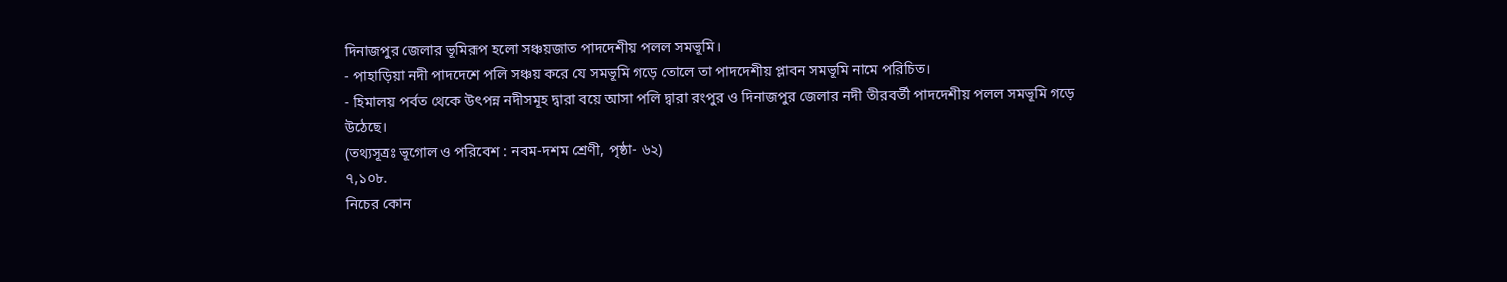দিনাজপুর জেলার ভূমিরূপ হলো সঞ্চয়জাত পাদদেশীয় পলল সমভূমি।
- পাহাড়িয়া নদী পাদদেশে পলি সঞ্চয় করে যে সমভূমি গড়ে তোলে তা পাদদেশীয় প্লাবন সমভূমি নামে পরিচিত।
- হিমালয় পর্বত থেকে উৎপন্ন নদীসমূহ দ্বারা বয়ে আসা পলি দ্বারা রংপুর ও দিনাজপুর জেলার নদী তীরবর্তী পাদদেশীয় পলল সমভূমি গড়ে উঠেছে।
(তথ্যসূত্রঃ ভূগোল ও পরিবেশ : নবম-দশম শ্রেণী, পৃষ্ঠা- ৬২)
৭,১০৮.
নিচের কোন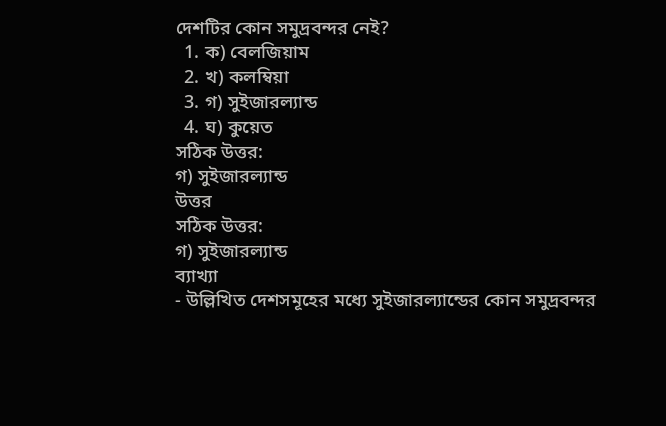দেশটির কোন সমুদ্রবন্দর নেই?
  1. ক) বেলজিয়াম
  2. খ) কলম্বিয়া
  3. গ) সুইজারল্যান্ড
  4. ঘ) কুয়েত
সঠিক উত্তর:
গ) সুইজারল্যান্ড
উত্তর
সঠিক উত্তর:
গ) সুইজারল্যান্ড
ব্যাখ্যা
- উল্লিখিত দেশসমূহের মধ্যে সুইজারল্যান্ডের কোন সমুদ্রবন্দর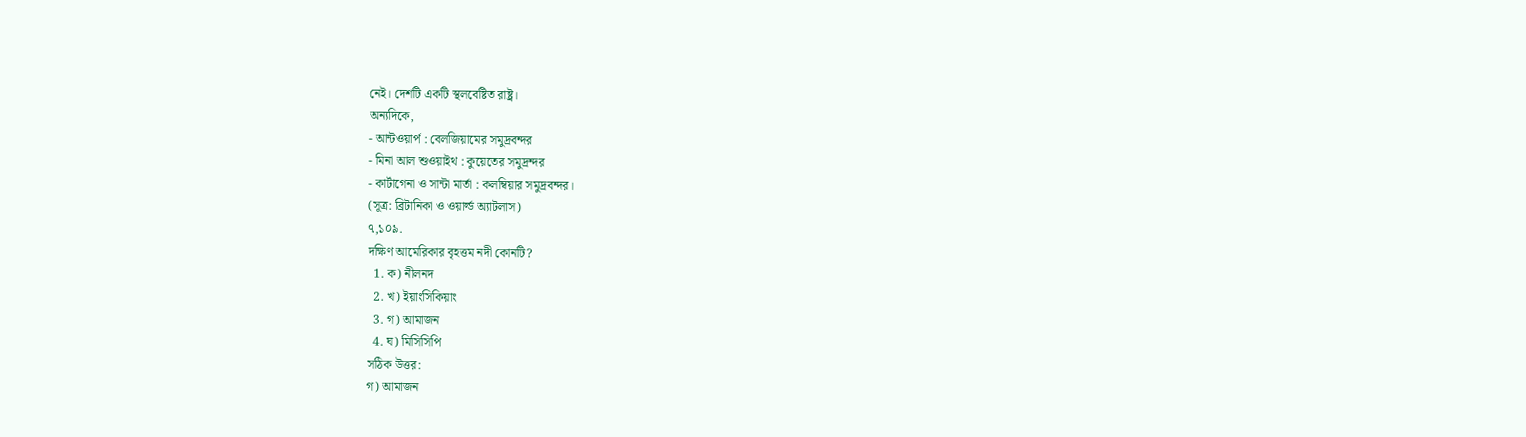নেই। দেশটি একটি স্থলবেষ্টিত রাষ্ট্র।
অন্যদিকে,
- আন্টওয়ার্প : বেলজিয়ামের সমুদ্রবন্দর
- মিনা আল শুওয়াইথ : কুয়েতের সমুদ্রন্দর
- কার্টাগেনা ও সান্টা মার্তা : কলম্বিয়ার সমুদ্রবন্দর।
(সূত্র: ব্রিটানিকা ও ওয়ার্ল্ড অ্যাটলাস)
৭,১০৯.
দক্ষিণ আমেরিকার বৃহত্তম নদী কোনটি?
  1. ক) নীলনদ
  2. খ) ইয়াংসিকিয়াং
  3. গ) আমাজন
  4. ঘ) মিসিসিপি
সঠিক উত্তর:
গ) আমাজন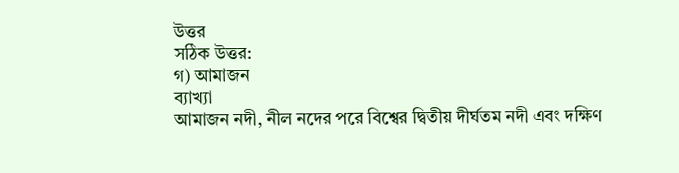উত্তর
সঠিক উত্তর:
গ) আমাজন
ব্যাখ্যা
আমাজন নদী, নীল নদের পরে বিশ্বের দ্বিতীয় দীর্ঘতম নদী এবং দক্ষিণ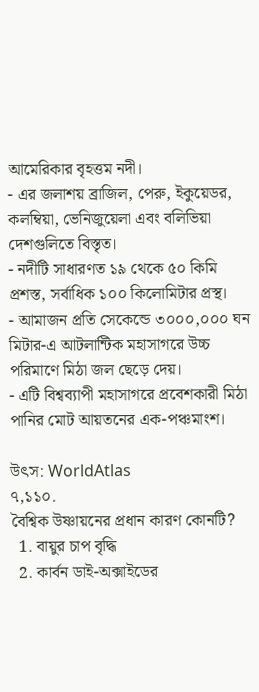আমেরিকার বৃহত্তম নদী।
- এর জলাশয় ব্রাজিল, পেরু, ইকুয়েডর, কলম্বিয়া, ভেনিজুয়েলা এবং বলিভিয়া দেশগুলিতে বিস্তৃত।
- নদীটি সাধারণত ১৯ থেকে ৫০ কিমি প্রশস্ত, সর্বাধিক ১০০ কিলোমিটার প্রস্থ।
- আমাজন প্রতি সেকেন্ডে ৩০০০,০০০ ঘন মিটার-এ আটলান্টিক মহাসাগরে উচ্চ পরিমাণে মিঠা জল ছেড়ে দেয়।
- এটি বিশ্বব্যাপী মহাসাগরে প্রবেশকারী মিঠা পানির মোট আয়তনের এক-পঞ্চমাংশ।

উৎস: WorldAtlas
৭,১১০.
বৈশ্বিক উষ্ণায়নের প্রধান কারণ কোনটি?
  1. বায়ুর চাপ বৃদ্ধি
  2. কার্বন ডাই-অক্সাইডের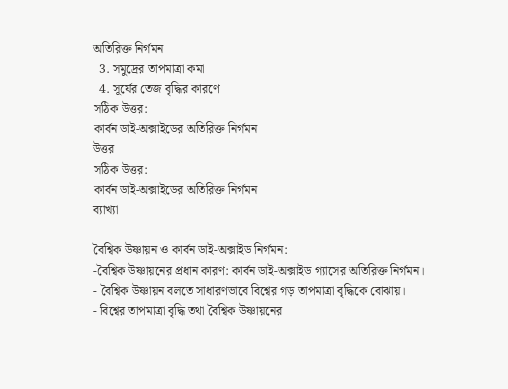অতিরিক্ত নির্গমন
  3. সমুদ্রের তাপমাত্রা কমা
  4. সূর্যের তেজ বৃদ্ধির কারণে
সঠিক উত্তর:
কার্বন ডাই-অক্সাইডের অতিরিক্ত নির্গমন
উত্তর
সঠিক উত্তর:
কার্বন ডাই-অক্সাইডের অতিরিক্ত নির্গমন
ব্যাখ্যা

বৈশ্বিক উষ্ণায়ন ও কার্বন ডাই-অক্সাইড নির্গমন:
-বৈশ্বিক উষ্ণায়নের প্রধান কারণ: কার্বন ডাই-অক্সাইড গ্যাসের অতিরিক্ত নির্গমন।
- বৈশ্বিক উষ্ণায়ন বলতে সাধারণভাবে বিশ্বের গড় তাপমাত্রা বৃদ্ধিকে বোঝায়।
- বিশ্বের তাপমাত্রা বৃদ্ধি তথা বৈশ্বিক উষ্ণায়নের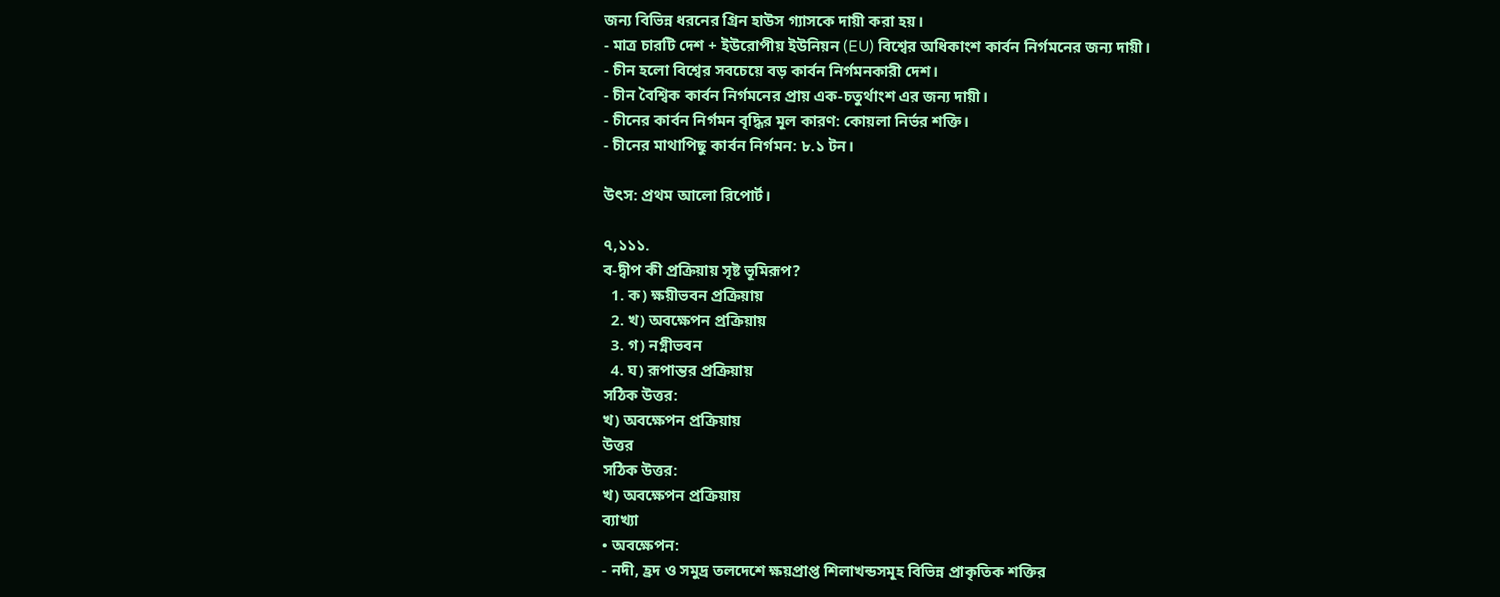জন্য বিভিন্ন ধরনের গ্রিন হাউস গ্যাসকে দায়ী করা হয়।
- মাত্র চারটি দেশ + ইউরোপীয় ইউনিয়ন (EU) বিশ্বের অধিকাংশ কার্বন নির্গমনের জন্য দায়ী।
- চীন হলো বিশ্বের সবচেয়ে বড় কার্বন নির্গমনকারী দেশ।
- চীন বৈশ্বিক কার্বন নির্গমনের প্রায় এক-চতুর্থাংশ এর জন্য দায়ী।
- চীনের কার্বন নির্গমন বৃদ্ধির মূল কারণ: কোয়লা নির্ভর শক্তি।
- চীনের মাথাপিছু কার্বন নির্গমন: ৮.১ টন।

উৎস: প্রথম আলো রিপোর্ট।

৭,১১১.
ব-দ্বীপ কী প্রক্রিয়ায় সৃষ্ট ভূমিরূপ?
  1. ক) ক্ষয়ীভবন প্রক্রিয়ায়
  2. খ) অবক্ষেপন প্রক্রিয়ায়
  3. গ) নগ্নীভবন
  4. ঘ) রূপান্তর প্রক্রিয়ায়
সঠিক উত্তর:
খ) অবক্ষেপন প্রক্রিয়ায়
উত্তর
সঠিক উত্তর:
খ) অবক্ষেপন প্রক্রিয়ায়
ব্যাখ্যা
• অবক্ষেপন:
- নদী, হ্রদ ও সমুদ্র তলদেশে ক্ষয়প্রাপ্ত শিলাখন্ডসমূহ বিভিন্ন প্রাকৃতিক শক্তির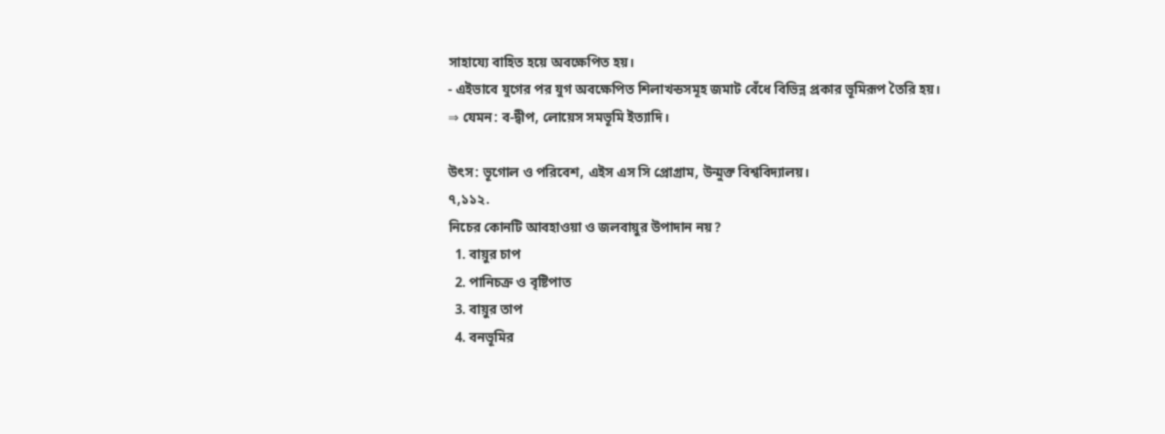সাহায্যে বাহিত হয়ে অবক্ষেপিত হয়।
- এইভাবে যুগের পর যুগ অবক্ষেপিত শিলাখন্ডসমূহ জমাট বেঁধে বিভিন্ন প্রকার ভূমিরূপ তৈরি হয়।
⇒ যেমন: ব-দ্বীপ, লোয়েস সমভূমি ইত্যাদি।

উৎস: ভূগোল ও পরিবেশ, এইস এস সি প্রোগ্রাম, উন্মুক্ত বিশ্ববিদ্যালয়।
৭,১১২.
নিচের কোনটি আবহাওয়া ও জলবায়ুর উপাদান নয়?
  1. বায়ুর চাপ
  2. পানিচক্র ও বৃষ্টিপাত
  3. বায়ুর তাপ
  4. বনভূমির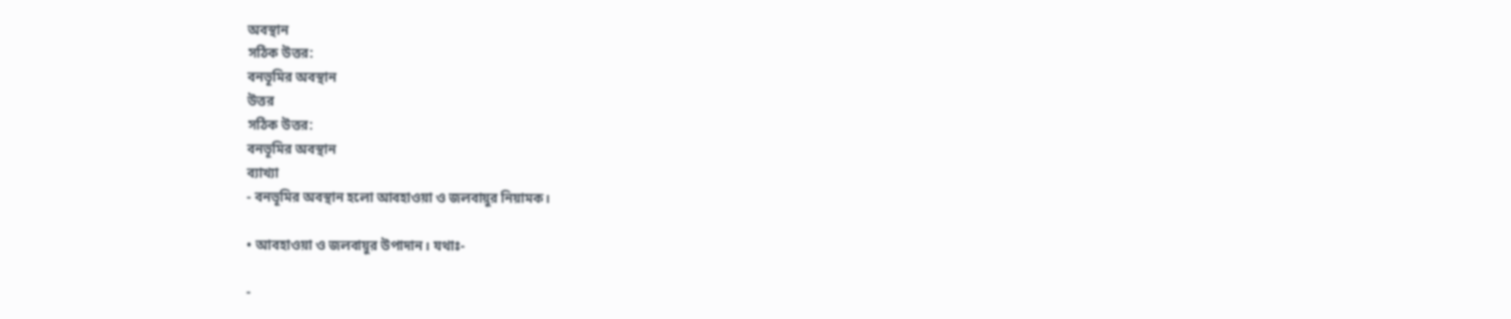অবস্থান
সঠিক উত্তর:
বনভূমির অবস্থান
উত্তর
সঠিক উত্তর:
বনভূমির অবস্থান
ব্যাখ্যা
- বনভূমির অবস্থান হলো আবহাওয়া ও জলবায়ুর নিয়ামক।

• আবহাওয়া ও জলবায়ুর উপাদান। যথাঃ-

-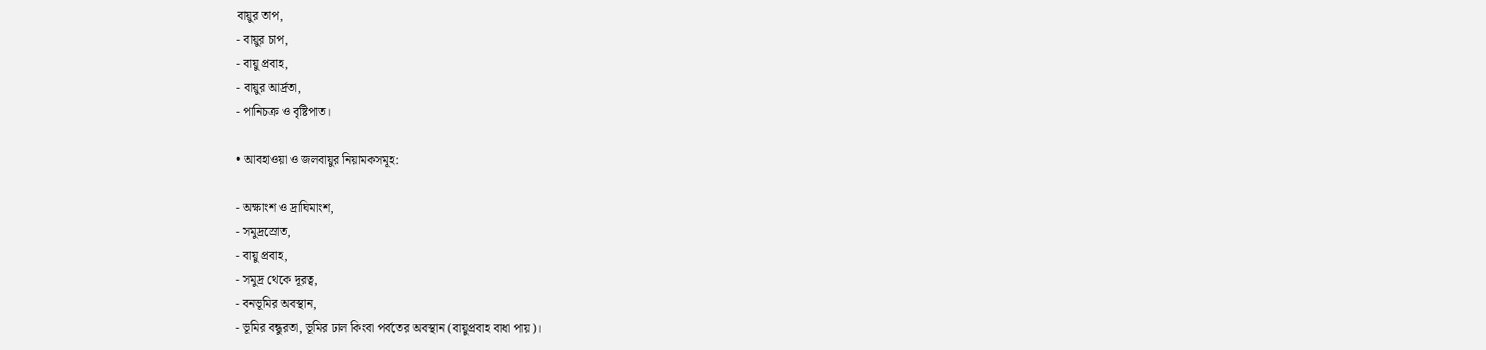বায়ুর তাপ,
- বায়ুর চাপ,
- বায়ু প্রবাহ,
- বায়ুর আর্দ্রতা,
- পানিচক্র ও বৃষ্টিপাত।

• আবহাওয়া ও জলবায়ুর নিয়ামকসমূহ:

- অক্ষাংশ ও দ্রাঘিমাংশ,
- সমুদ্রস্রোত,
- বায়ু প্রবাহ,
- সমুদ্র থেকে দূরত্ব,
- বনভূমির অবস্থান,
- ভূমির বন্ধুরতা, ভূমির ঢাল কিংবা পর্বতের অবস্থান (বায়ুপ্রবাহ বাধা পায়)।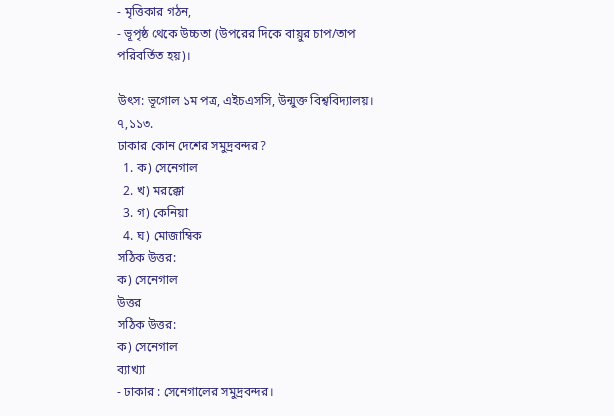- মৃত্তিকার গঠন,
- ভূপৃষ্ঠ থেকে উচ্চতা (উপরের দিকে বায়ুর চাপ/তাপ পরিবর্তিত হয়)।

উৎস: ভূগোল ১ম পত্র, এইচএসসি, উন্মুক্ত বিশ্ববিদ্যালয়।
৭,১১৩.
ঢাকার কোন দেশের সমুদ্রবন্দর?
  1. ক) সেনেগাল
  2. খ) মরক্কো
  3. গ) কেনিয়া
  4. ঘ) মোজাম্বিক
সঠিক উত্তর:
ক) সেনেগাল
উত্তর
সঠিক উত্তর:
ক) সেনেগাল
ব্যাখ্যা
- ঢাকার : সেনেগালের সমুদ্রবন্দর।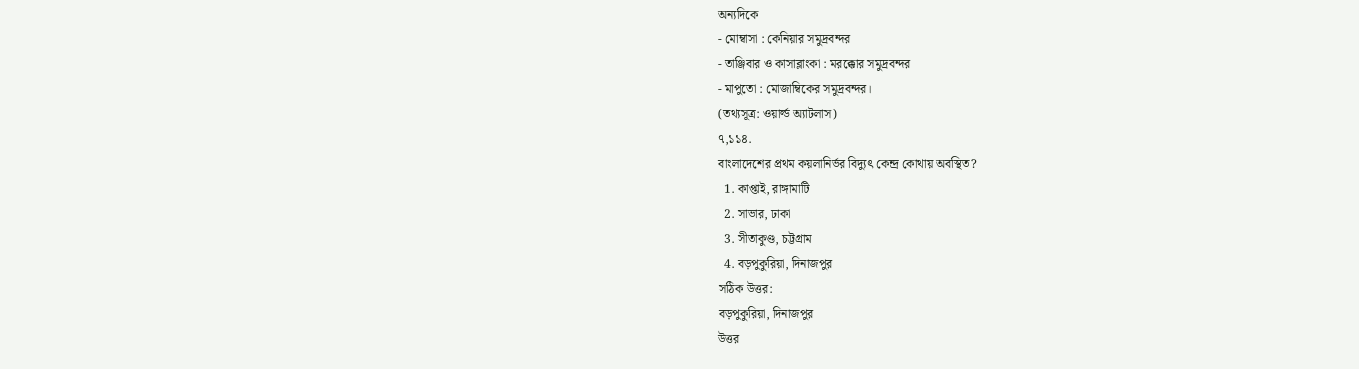অন্যদিকে
- মোম্বাসা : কেনিয়ার সমুদ্রবন্দর
- তাঞ্জিবার ও কাসাব্লাংকা : মরক্কোর সমুদ্রবন্দর
- মাপুতো : মোজাম্বিকের সমুদ্রবন্দর।
(তথ্যসূত্র: ওয়ার্ল্ড অ্যাটলাস)
৭,১১৪.
বাংলাদেশের প্রথম কয়লানির্ভর বিদ্যুৎ কেন্দ্র কোথায় অবস্থিত?
  1. কাপ্তাই, রাঙ্গামাটি
  2. সাভার, ঢাকা
  3. সীতাকুণ্ড, চট্টগ্রাম
  4. বড়পুকুরিয়া, দিনাজপুর
সঠিক উত্তর:
বড়পুকুরিয়া, দিনাজপুর
উত্তর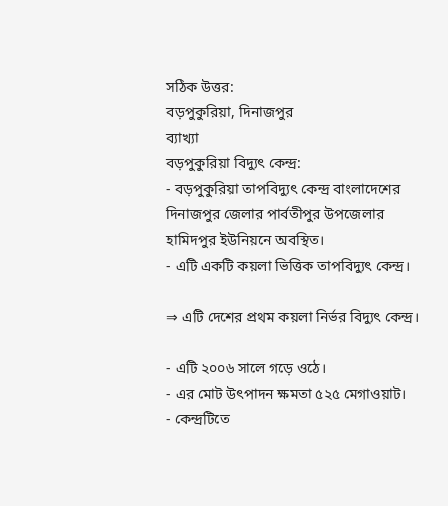সঠিক উত্তর:
বড়পুকুরিয়া, দিনাজপুর
ব্যাখ্যা
বড়পুকুরিয়া বিদ্যুৎ কেন্দ্র:
- বড়পুকুরিয়া তাপবিদ্যুৎ কেন্দ্র বাংলাদেশের দিনাজপুর জেলার পার্বতীপুর উপজেলার হামিদপুর ইউনিয়নে অবস্থিত।
- এটি একটি কয়লা ভিত্তিক তাপবিদ্যুৎ কেন্দ্র।

⇒ এটি দেশের প্রথম কয়লা নির্ভর বিদ্যুৎ কেন্দ্র।

- এটি ২০০৬ সালে গড়ে ওঠে।
- এর মোট উৎপাদন ক্ষমতা ৫২৫ মেগাওয়াট।
- কেন্দ্রটিতে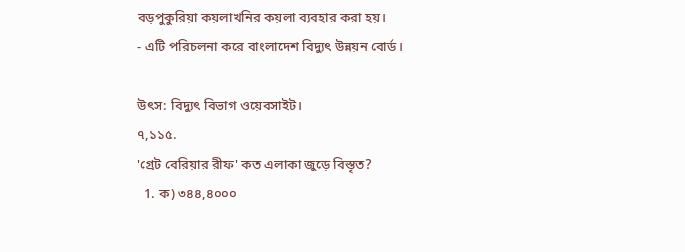বড়পুকুরিয়া কয়লাখনির কয়লা ব্যবহার করা হয়।
- এটি পরিচলনা করে বাংলাদেশ বিদ্যুৎ উন্নয়ন বোর্ড।

উৎস: বিদ্যুৎ বিভাগ ওয়েবসাইট।
৭,১১৫.
'গ্রেট বেরিয়ার রীফ' কত এলাকা জুড়ে বিস্তৃত?
  1. ক) ৩৪৪,৪০০০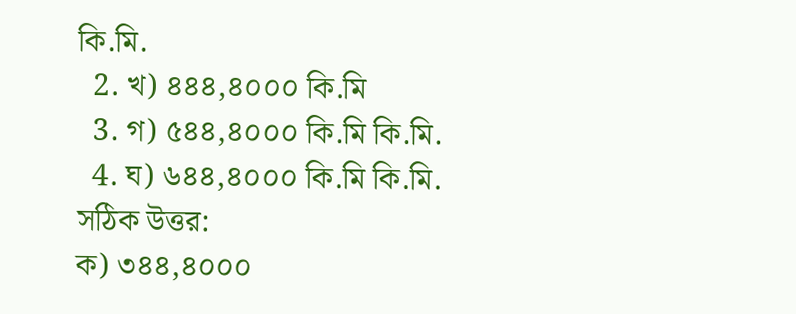কি.মি.
  2. খ) ৪৪৪,৪০০০ কি.মি
  3. গ) ৫৪৪,৪০০০ কি.মি কি.মি.
  4. ঘ) ৬৪৪,৪০০০ কি.মি কি.মি.
সঠিক উত্তর:
ক) ৩৪৪,৪০০০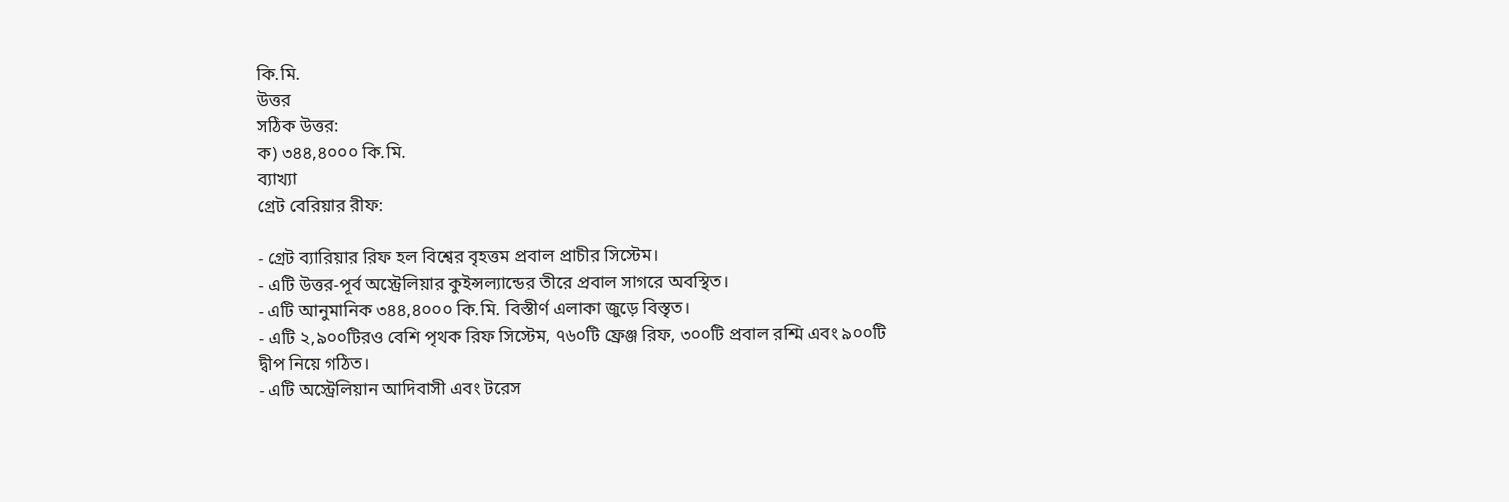কি.মি.
উত্তর
সঠিক উত্তর:
ক) ৩৪৪,৪০০০ কি.মি.
ব্যাখ্যা
গ্রেট বেরিয়ার রীফ:

- গ্রেট ব্যারিয়ার রিফ হল বিশ্বের বৃহত্তম প্রবাল প্রাচীর সিস্টেম।
- এটি উত্তর-পূর্ব অস্ট্রেলিয়ার কুইন্সল্যান্ডের তীরে প্রবাল সাগরে অবস্থিত।
- এটি আনুমানিক ৩৪৪,৪০০০ কি.মি. বিস্তীর্ণ এলাকা জুড়ে বিস্তৃত।
- এটি ২,৯০০টিরও বেশি পৃথক রিফ সিস্টেম, ৭৬০টি ফ্রেঞ্জ রিফ, ৩০০টি প্রবাল রশ্মি এবং ৯০০টি দ্বীপ নিয়ে গঠিত।
- এটি অস্ট্রেলিয়ান আদিবাসী এবং টরেস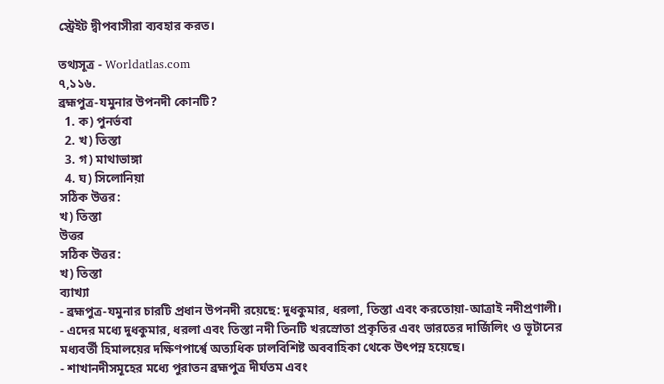স্ট্রেইট দ্বীপবাসীরা ব্যবহার করত।

তথ্যসূত্র - Worldatlas.com
৭,১১৬.
ব্রহ্মপুত্র-যমুনার উপনদী কোনটি?
  1. ক) পুনর্ভবা
  2. খ) তিস্তা
  3. গ) মাথাভাঙ্গা
  4. ঘ) সিলোনিয়া
সঠিক উত্তর:
খ) তিস্তা
উত্তর
সঠিক উত্তর:
খ) তিস্তা
ব্যাখ্যা
- ব্রহ্মপুত্র-যমুনার চারটি প্রধান উপনদী রয়েছে: দুধকুমার, ধরলা, তিস্তা এবং করতোয়া-আত্রাই নদীপ্রণালী।
- এদের মধ্যে দুধকুমার, ধরলা এবং তিস্তা নদী তিনটি খরস্রোতা প্রকৃতির এবং ভারতের দার্জিলিং ও ভূটানের মধ্যবর্তী হিমালয়ের দক্ষিণপার্শ্বে অত্যধিক ঢালবিশিষ্ট অববাহিকা থেকে উৎপন্ন হয়েছে।
- শাখানদীসমূহের মধ্যে পুরাতন ব্রহ্মপুত্র দীর্ঘতম এবং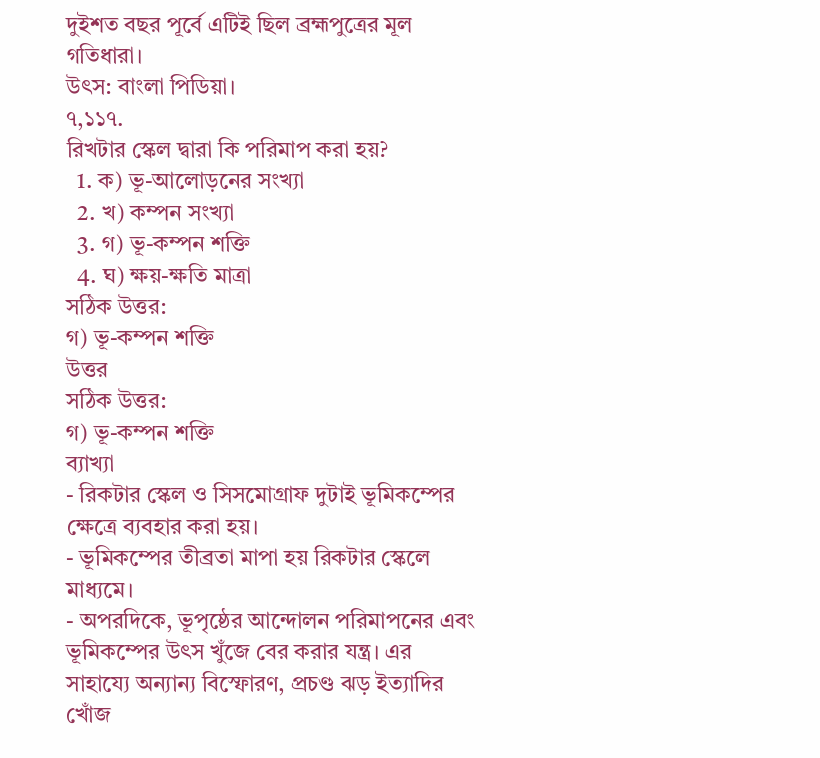দুইশত বছর পূর্বে এটিই ছিল ব্রহ্মপুত্রের মূল গতিধারা।
উৎস: বাংলা পিডিয়া।
৭,১১৭.
রিখটার স্কেল দ্বারা কি পরিমাপ করা হয়?
  1. ক) ভূ-আলোড়নের সংখ্যা
  2. খ) কম্পন সংখ্যা
  3. গ) ভূ-কম্পন শক্তি
  4. ঘ) ক্ষয়-ক্ষতি মাত্রা
সঠিক উত্তর:
গ) ভূ-কম্পন শক্তি
উত্তর
সঠিক উত্তর:
গ) ভূ-কম্পন শক্তি
ব্যাখ্যা
- রিকটার স্কেল ও সিসমোগ্রাফ দুটাই ভূমিকম্পের ক্ষেত্রে ব্যবহার করা হয়।
- ভূমিকম্পের তীব্রতা মাপা হয় রিকটার স্কেলে মাধ্যমে।
- অপরদিকে, ভূপৃষ্ঠের আন্দোলন পরিমাপনের এবং ভূমিকম্পের উৎস খুঁজে বের করার যন্ত্র। এর সাহায্যে অন্যান্য বিস্ফোরণ, প্রচণ্ড ঝড় ইত্যাদির খোঁজ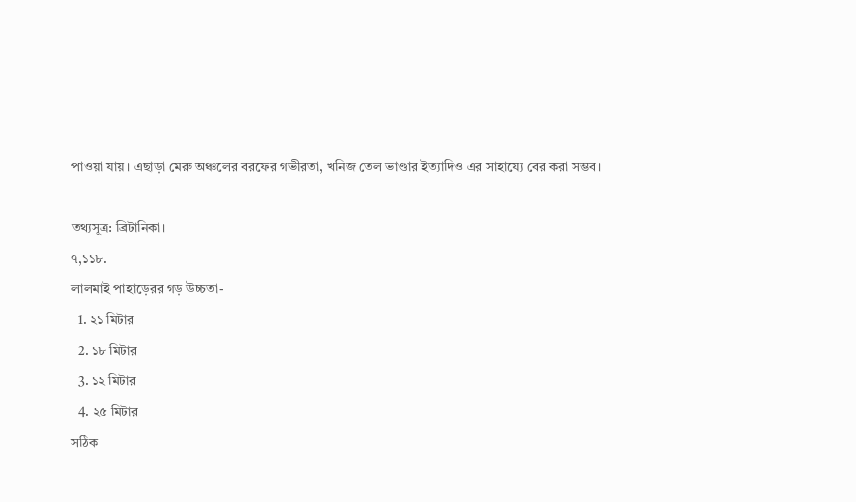পাওয়া যায়। এছাড়া মেরু অঞ্চলের বরফের গভীরতা, খনিজ তেল ভাণ্ডার ইত্যাদিও এর সাহায্যে বের করা সম্ভব।

তথ্যসূত্র: ব্রিটানিকা।
৭,১১৮.
লালমাই পাহাড়েরর গড় উচ্চতা-
  1. ২১ মিটার
  2. ১৮ মিটার
  3. ১২ মিটার
  4. ২৫ মিটার
সঠিক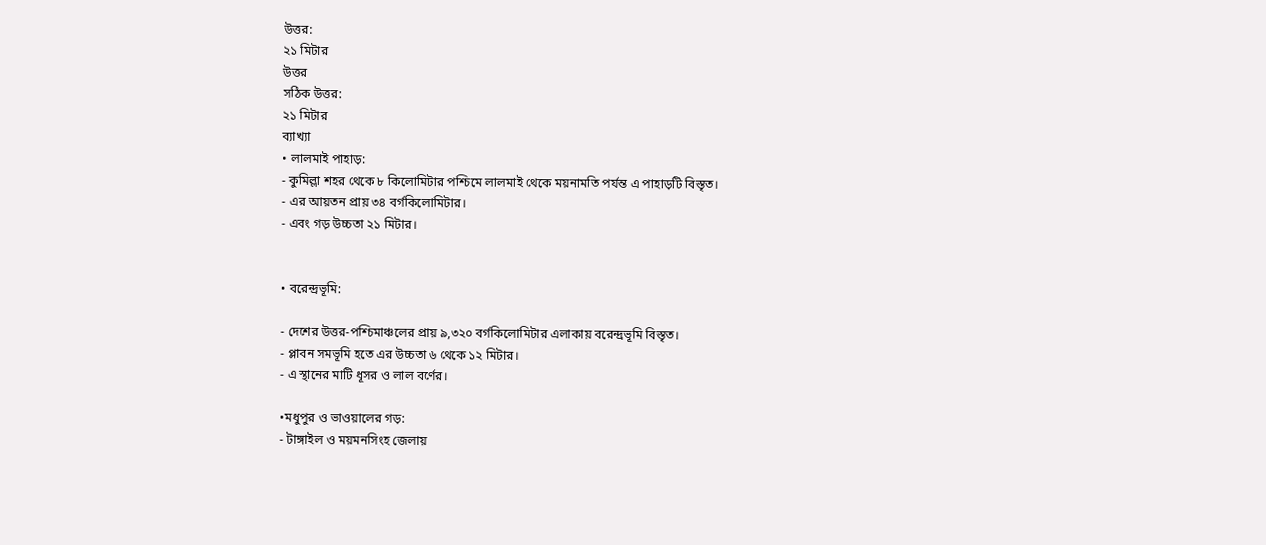উত্তর:
২১ মিটার
উত্তর
সঠিক উত্তর:
২১ মিটার
ব্যাখ্যা
• লালমাই পাহাড়:
- কুমিল্লা শহর থেকে ৮ কিলোমিটার পশ্চিমে লালমাই থেকে ময়নামতি পর্যন্ত এ পাহাড়টি বিস্তৃত।
- এর আয়তন প্রায় ৩৪ বর্গকিলোমিটার।
- এবং গড় উচ্চতা ২১ মিটার।


• বরেন্দ্রভূমি:

- দেশের উত্তর-পশ্চিমাঞ্চলের প্রায় ৯,৩২০ বর্গকিলোমিটার এলাকায় বরেন্দ্রভূমি বিস্তৃত।
- প্লাবন সমভূমি হতে এর উচ্চতা ৬ থেকে ১২ মিটার।
- এ স্থানের মাটি ধূসর ও লাল বর্ণের।

•মধুপুর ও ভাওয়ালের গড়:
- টাঙ্গাইল ও ময়মনসিংহ জেলায়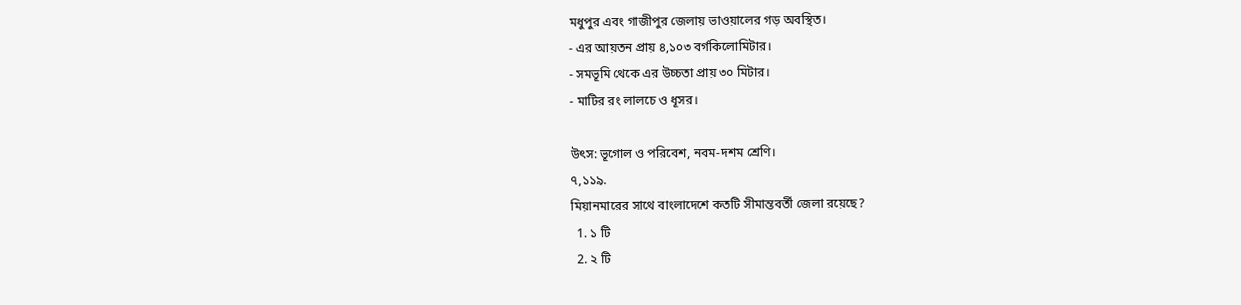মধুপুর এবং গাজীপুর জেলায় ভাওয়ালের গড় অবস্থিত।
- এর আয়তন প্রায় ৪,১০৩ বর্গকিলোমিটার।
- সমভূমি থেকে এর উচ্চতা প্রায় ৩০ মিটার।
- মাটির রং লালচে ও ধূসর।

উৎস: ভূগোল ও পরিবেশ, নবম-দশম শ্রেণি।
৭,১১৯.
মিয়ানমারের সাথে বাংলাদেশে কতটি সীমান্তবর্তী জেলা রয়েছে?
  1. ১ টি
  2. ২ টি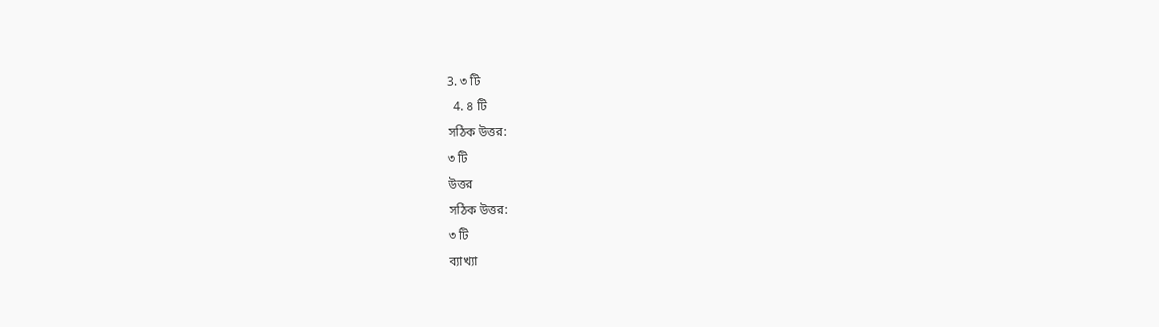3. ৩ টি
  4. ৪ টি
সঠিক উত্তর:
৩ টি
উত্তর
সঠিক উত্তর:
৩ টি
ব্যাখ্যা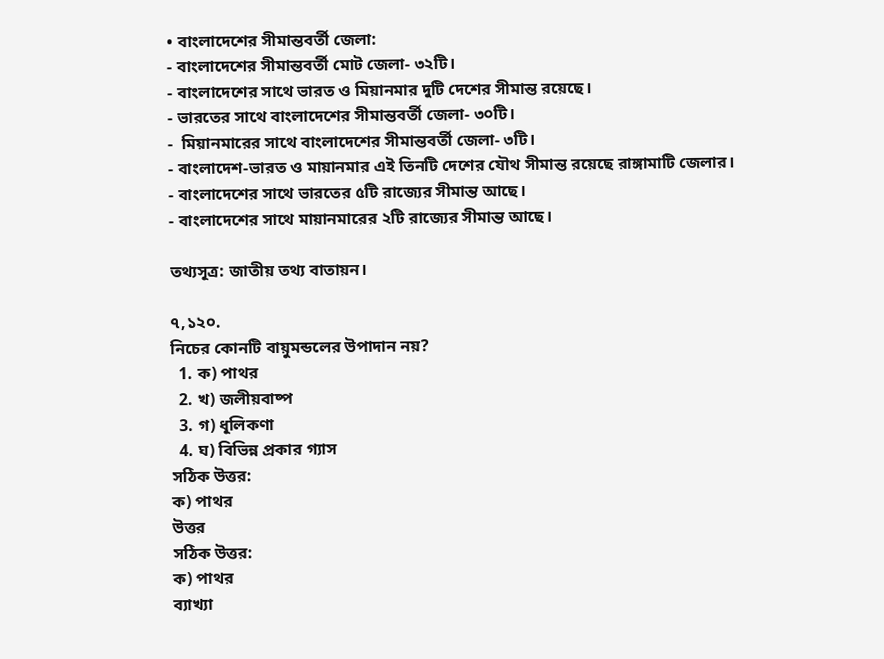• বাংলাদেশের সীমান্তবর্তী জেলা:
- বাংলাদেশের সীমান্তবর্তী মোট জেলা- ৩২টি।
- বাংলাদেশের সাথে ভারত ও মিয়ানমার দুটি দেশের সীমান্ত রয়েছে।
- ভারতের সাথে বাংলাদেশের সীমান্তবর্তী জেলা- ৩০টি।
-  মিয়ানমারের সাথে বাংলাদেশের সীমান্তবর্তী জেলা- ৩টি।
- বাংলাদেশ-ভারত ও মায়ানমার এই তিনটি দেশের যৌথ সীমান্ত রয়েছে রাঙ্গামাটি জেলার।
- বাংলাদেশের সাথে ভারতের ৫টি রাজ্যের সীমান্ত আছে।
- বাংলাদেশের সাথে মায়ানমারের ২টি রাজ্যের সীমান্ত আছে।

তথ্যসূত্র: জাতীয় তথ্য বাতায়ন।

৭,১২০.
নিচের কোনটি বায়ুমন্ডলের উপাদান নয়?
  1. ক) পাথর
  2. খ) জলীয়বাষ্প
  3. গ) ধূলিকণা
  4. ঘ) বিভিন্ন প্রকার গ্যাস
সঠিক উত্তর:
ক) পাথর
উত্তর
সঠিক উত্তর:
ক) পাথর
ব্যাখ্যা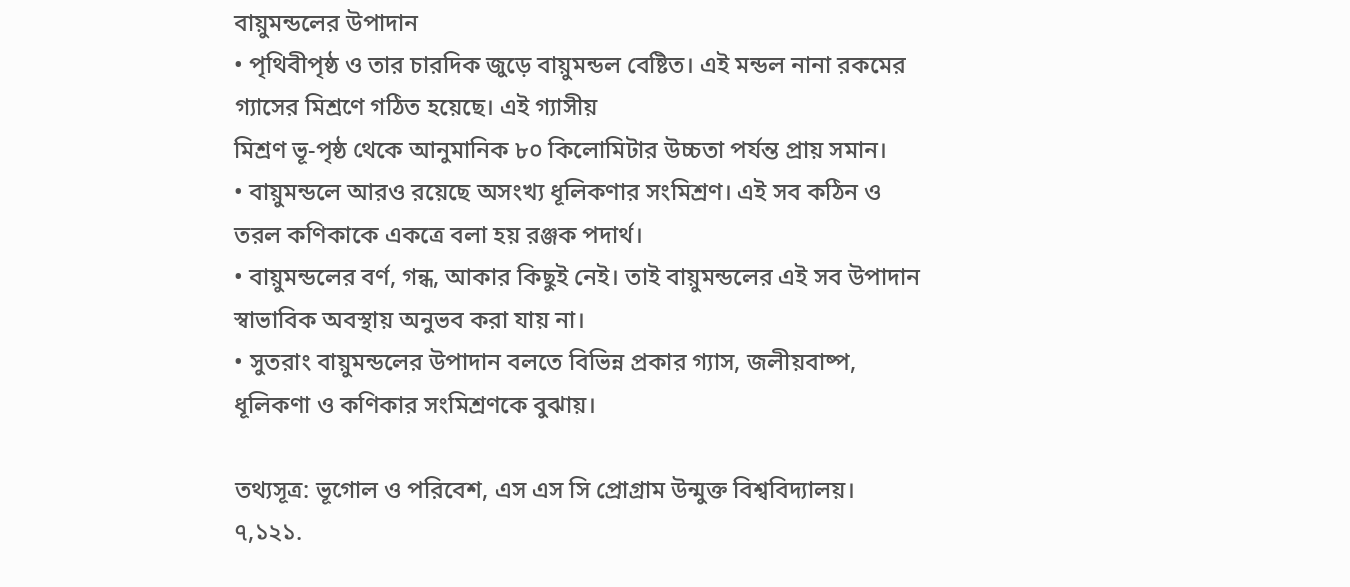বায়ুমন্ডলের উপাদান
• পৃথিবীপৃষ্ঠ ও তার চারদিক জুড়ে বায়ুমন্ডল বেষ্টিত। এই মন্ডল নানা রকমের গ্যাসের মিশ্রণে গঠিত হয়েছে। এই গ্যাসীয়
মিশ্রণ ভূ-পৃষ্ঠ থেকে আনুমানিক ৮০ কিলোমিটার উচ্চতা পর্যন্ত প্রায় সমান।
• বায়ুমন্ডলে আরও রয়েছে অসংখ্য ধূলিকণার সংমিশ্রণ। এই সব কঠিন ও তরল কণিকাকে একত্রে বলা হয় রঞ্জক পদার্থ।
• বায়ুমন্ডলের বর্ণ, গন্ধ, আকার কিছুই নেই। তাই বায়ুমন্ডলের এই সব উপাদান স্বাভাবিক অবস্থায় অনুভব করা যায় না।
• সুতরাং বায়ুমন্ডলের উপাদান বলতে বিভিন্ন প্রকার গ্যাস, জলীয়বাষ্প, ধূলিকণা ও কণিকার সংমিশ্রণকে বুঝায়।

তথ্যসূত্র: ভূগোল ও পরিবেশ, এস এস সি প্রোগ্রাম উন্মুক্ত বিশ্ববিদ্যালয়।
৭,১২১.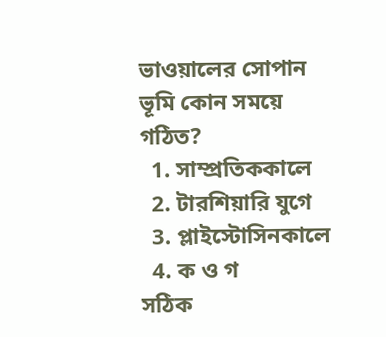ভাওয়ালের সোপান ভূমি কোন সময়ে গঠিত?
  1. সাম্প্রতিককালে
  2. টারশিয়ারি যুগে
  3. প্লাইস্টোসিনকালে
  4. ক ও গ
সঠিক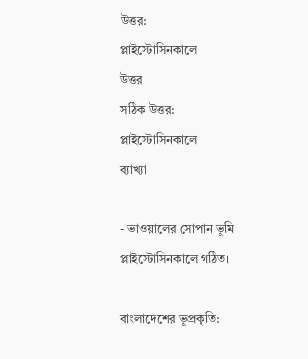উত্তর:
প্লাইস্টোসিনকালে
উত্তর
সঠিক উত্তর:
প্লাইস্টোসিনকালে
ব্যাখ্যা

- ভাওয়ালের সোপান ভূমি প্লাইস্টোসিনকালে গঠিত।

বাংলাদেশের ভূপ্রকৃতি: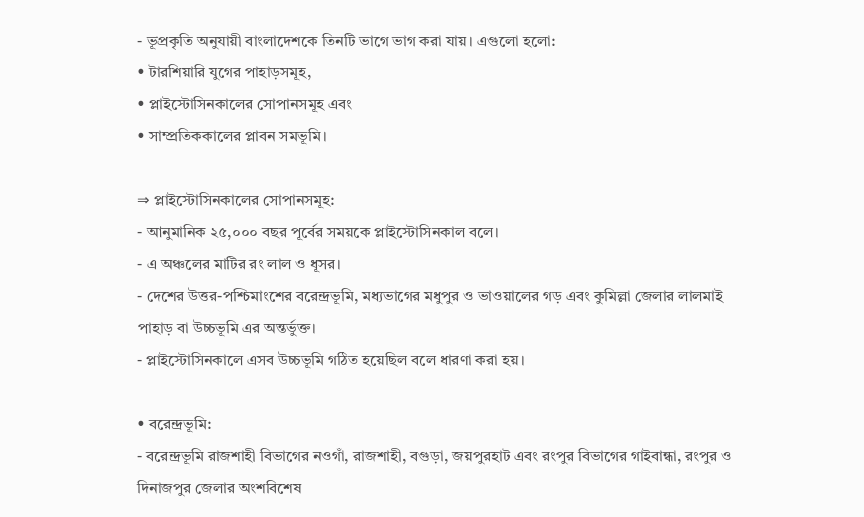- ভূপ্রকৃতি অনুযায়ী বাংলাদেশকে তিনটি ভাগে ভাগ করা যায়। এগুলো হলো:
• টারশিয়ারি যুগের পাহাড়সমূহ,
• প্লাইস্টোসিনকালের সোপানসমূহ এবং
• সাম্প্রতিককালের প্লাবন সমভূমি।

⇒ প্লাইস্টোসিনকালের সোপানসমূহ:
- আনুমানিক ২৫,০০০ বছর পূর্বের সময়কে প্লাইস্টোসিনকাল বলে।
- এ অঞ্চলের মাটির রং লাল ও ধূসর।
- দেশের উত্তর-পশ্চিমাংশের বরেন্দ্রভূমি, মধ্যভাগের মধুপুর ও ভাওয়ালের গড় এবং কুমিল্লা জেলার লালমাই পাহাড় বা উচ্চভূমি এর অন্তর্ভুক্ত।
- প্লাইস্টোসিনকালে এসব উচ্চভূমি গঠিত হয়েছিল বলে ধারণা করা হয়।

• বরেন্দ্রভূমি:
- বরেন্দ্রভূমি রাজশাহী বিভাগের নওগাঁ, রাজশাহী, বগুড়া, জয়পুরহাট এবং রংপুর বিভাগের গাইবান্ধা, রংপুর ও দিনাজপুর জেলার অংশবিশেষ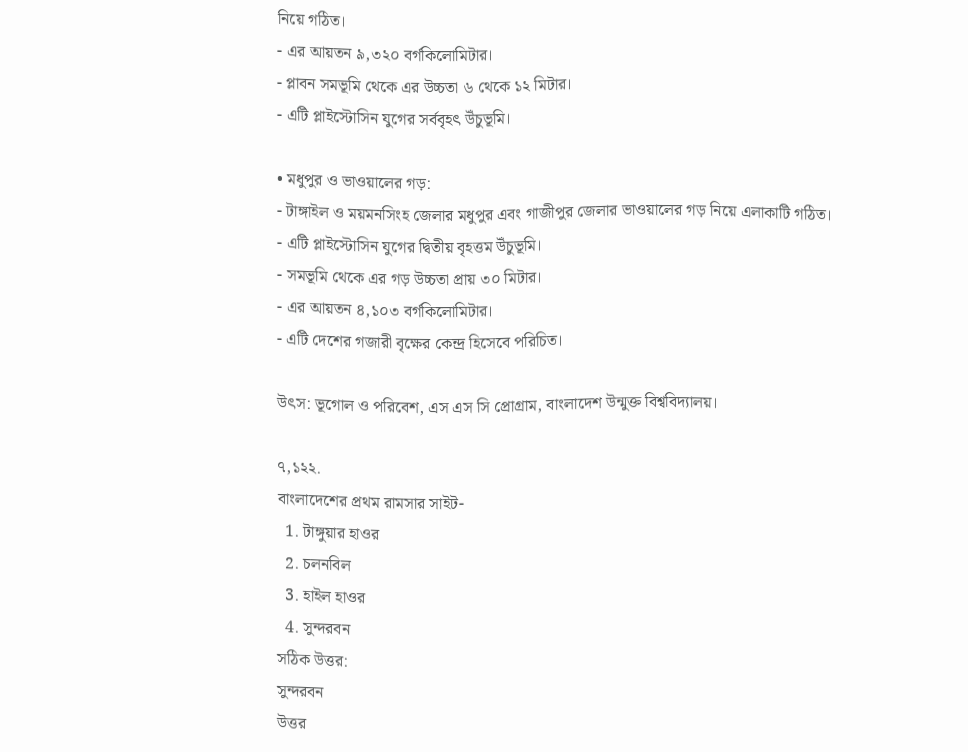নিয়ে গঠিত।
- এর আয়তন ৯,৩২০ বর্গকিলোমিটার।
- প্লাবন সমভূমি থেকে এর উচ্চতা ৬ থেকে ১২ মিটার।
- এটি প্লাইস্টোসিন যুগের সর্ববৃহৎ উঁচুভূমি।

• মধুপুর ও ভাওয়ালের গড়:
- টাঙ্গাইল ও ময়মনসিংহ জেলার মধুপুর এবং গাজীপুর জেলার ভাওয়ালের গড় নিয়ে এলাকাটি গঠিত।
- এটি প্লাইস্টোসিন যুগের দ্বিতীয় বৃহত্তম উঁচুভূমি।
- সমভূমি থেকে এর গড় উচ্চতা প্রায় ৩০ মিটার।
- এর আয়তন ৪,১০৩ বর্গকিলোমিটার।
- এটি দেশের গজারী বৃক্ষের কেন্দ্র হিসেবে পরিচিত।

উৎস: ভূগোল ও পরিবেশ, এস এস সি প্রোগ্রাম, বাংলাদেশ উন্মুক্ত বিশ্ববিদ্যালয়।

৭,১২২.
বাংলাদেশের প্রথম রামসার সাইট-
  1. টাঙ্গুয়ার হাওর
  2. চলনবিল
  3. হাইল হাওর
  4. সুন্দরবন
সঠিক উত্তর:
সুন্দরবন
উত্তর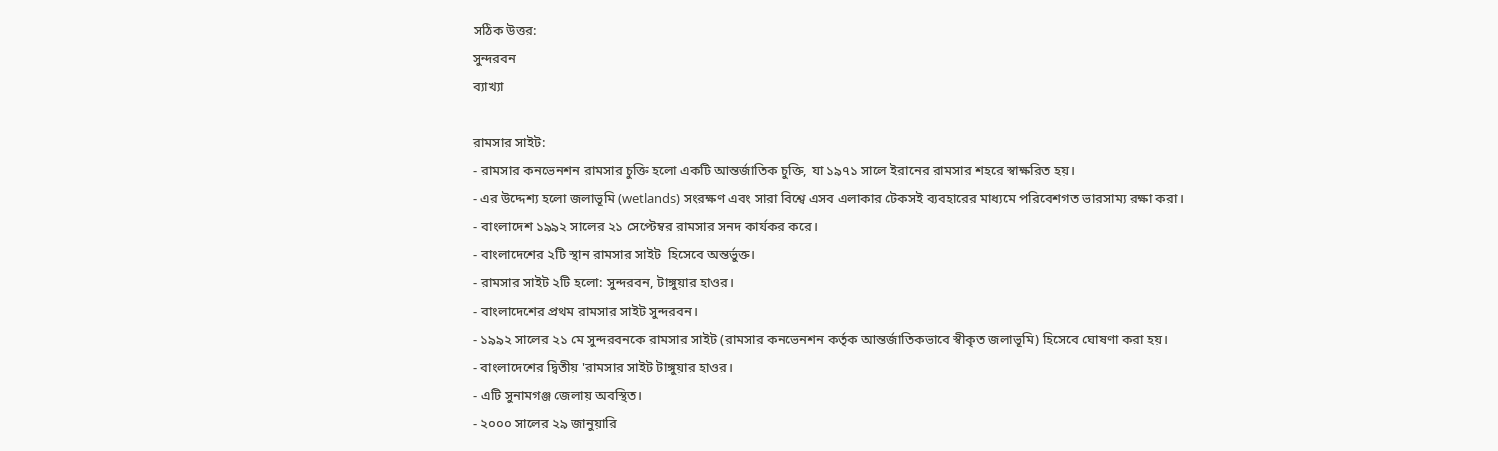সঠিক উত্তর:
সুন্দরবন
ব্যাখ্যা

রামসার সাইট:
- রামসার কনভেনশন রামসার চুক্তি হলো একটি আন্তর্জাতিক চুক্তি, যা ১৯৭১ সালে ইরানের রামসার শহরে স্বাক্ষরিত হয়।
- এর উদ্দেশ্য হলো জলাভূমি (wetlands) সংরক্ষণ এবং সারা বিশ্বে এসব এলাকার টেকসই ব্যবহারের মাধ্যমে পরিবেশগত ভারসাম্য রক্ষা করা।
- বাংলাদেশ ১৯৯২ সালের ২১ সেপ্টেম্বর রামসার সনদ কার্যকর করে।
- বাংলাদেশের ২টি স্থান রামসার সাইট  হিসেবে অন্তর্ভুক্ত।
- রামসার সাইট ২টি হলো: সুন্দরবন, টাঙ্গুয়ার হাওর।
- বাংলাদেশের প্রথম রামসার সাইট সুন্দরবন।
- ১৯৯২ সালের ২১ মে সুন্দরবনকে রামসার সাইট (রামসার কনভেনশন কর্তৃক আন্তর্জাতিকভাবে স্বীকৃত জলাভূমি) হিসেবে ঘোষণা করা হয়।
- বাংলাদেশের দ্বিতীয় 'রামসার সাইট টাঙ্গুয়ার হাওর।
- এটি সুনামগঞ্জ জেলায় অবস্থিত।
- ২০০০ সালের ২৯ জানুয়ারি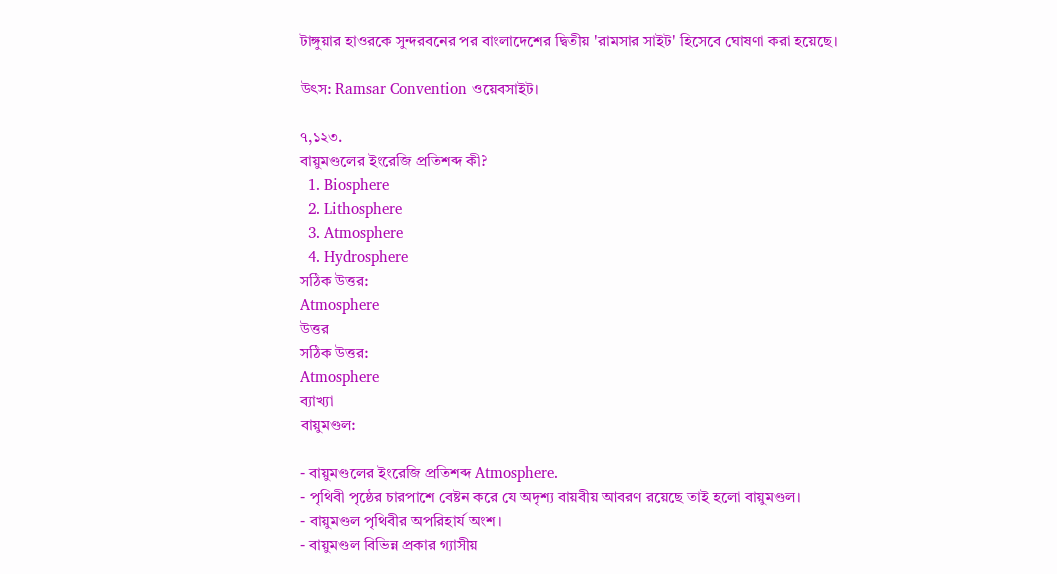টাঙ্গুয়ার হাওরকে সুন্দরবনের পর বাংলাদেশের দ্বিতীয় 'রামসার সাইট' হিসেবে ঘোষণা করা হয়েছে।

উৎস: Ramsar Convention ওয়েবসাইট।

৭,১২৩.
বায়ুমণ্ডলের ইংরেজি প্রতিশব্দ কী?
  1. Biosphere
  2. Lithosphere
  3. Atmosphere
  4. Hydrosphere
সঠিক উত্তর:
Atmosphere
উত্তর
সঠিক উত্তর:
Atmosphere
ব্যাখ্যা
বায়ুমণ্ডল:

- বায়ুমণ্ডলের ইংরেজি প্রতিশব্দ Atmosphere.
- পৃথিবী পৃষ্ঠের চারপাশে বেষ্টন করে যে অদৃশ্য বায়বীয় আবরণ রয়েছে তাই হলো বায়ুমণ্ডল।
- বায়ুমণ্ডল পৃথিবীর অপরিহার্য অংশ।
- বায়ুমণ্ডল বিভিন্ন প্রকার গ্যাসীয়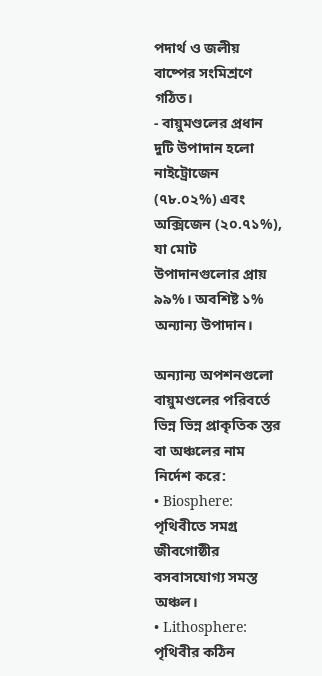পদার্থ ও জলীয় বাষ্পের সংমিশ্রণে গঠিত।
- বায়ুমণ্ডলের প্রধান দুটি উপাদান হলো নাইট্রোজেন (৭৮.০২%) এবং অক্সিজেন (২০.৭১%), যা মোট উপাদানগুলোর প্রায় ৯৯%। অবশিষ্ট ১% অন্যান্য উপাদান।

অন্যান্য অপশনগুলো বায়ুমণ্ডলের পরিবর্তে ভিন্ন ভিন্ন প্রাকৃতিক স্তর বা অঞ্চলের নাম নির্দেশ করে:
• Biosphere: পৃথিবীতে সমগ্র জীবগোষ্ঠীর বসবাসযোগ্য সমস্ত অঞ্চল।
• Lithosphere: পৃথিবীর কঠিন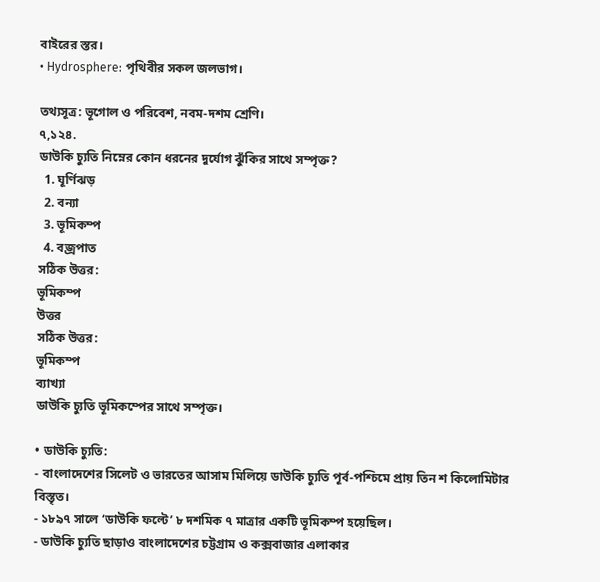বাইরের স্তর।
• Hydrosphere: পৃথিবীর সকল জলভাগ।

তথ্যসূত্র: ভূগোল ও পরিবেশ, নবম-দশম শ্রেণি।
৭,১২৪.
ডাউকি চ্যুতি নিম্নের কোন ধরনের দুর্যোগ ঝুঁকির সাথে সম্পৃক্ত?
  1. ঘূর্ণিঝড়
  2. বন্যা
  3. ভূমিকম্প
  4. বজ্রপাত
সঠিক উত্তর:
ভূমিকম্প
উত্তর
সঠিক উত্তর:
ভূমিকম্প
ব্যাখ্যা
ডাউকি চ্যুতি ভূমিকম্পের সাথে সম্পৃক্ত।

• ডাউকি চ্যুতি:
- বাংলাদেশের সিলেট ও ভারতের আসাম মিলিয়ে ডাউকি চ্যুতি পূর্ব-পশ্চিমে প্রায় তিন শ কিলোমিটার বিস্তৃত।
- ১৮৯৭ সালে ‘ডাউকি ফল্টে’ ৮ দশমিক ৭ মাত্রার একটি ভূমিকম্প হয়েছিল।
- ডাউকি চ্যুতি ছাড়াও বাংলাদেশের চট্টগ্রাম ও কক্সবাজার এলাকার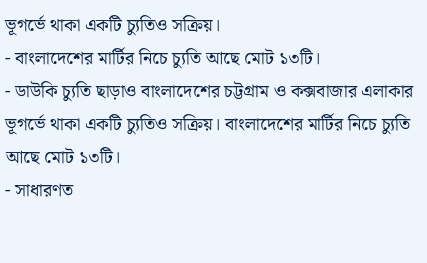ভূগর্ভে থাকা একটি চ্যুতিও সক্রিয়।
- বাংলাদেশের মার্টির নিচে চ্যুতি আছে মোট ১৩টি।
- ডাউকি চ্যুতি ছাড়াও বাংলাদেশের চট্টগ্রাম ও কক্সবাজার এলাকার ভূগর্ভে থাকা একটি চ্যুতিও সক্রিয়। বাংলাদেশের মার্টির নিচে চ্যুতি আছে মোট ১৩টি।
- সাধারণত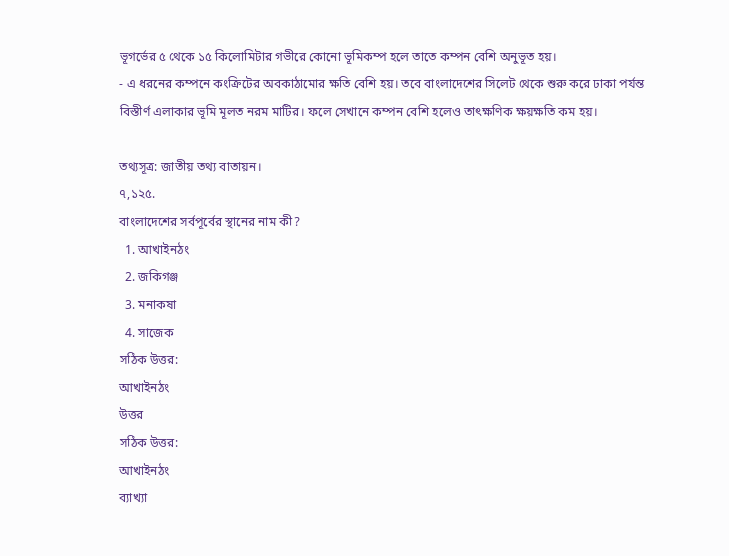ভূগর্ভের ৫ থেকে ১৫ কিলোমিটার গভীরে কোনো ভূমিকম্প হলে তাতে কম্পন বেশি অনুভূত হয়।
- এ ধরনের কম্পনে কংক্রিটের অবকাঠামোর ক্ষতি বেশি হয়। তবে বাংলাদেশের সিলেট থেকে শুরু করে ঢাকা পর্যন্ত বিস্তীর্ণ এলাকার ভূমি মূলত নরম মাটির। ফলে সেখানে কম্পন বেশি হলেও তাৎক্ষণিক ক্ষয়ক্ষতি কম হয়।

তথ্যসূত্র: জাতীয় তথ্য বাতায়ন।
৭,১২৫.
বাংলাদেশের সর্বপূর্বের স্থানের নাম কী?
  1. আখাইনঠং
  2. জকিগঞ্জ
  3. মনাকষা
  4. সাজেক
সঠিক উত্তর:
আখাইনঠং
উত্তর
সঠিক উত্তর:
আখাইনঠং
ব্যাখ্যা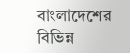বাংলাদেশের বিভিন্ন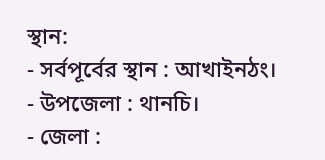স্থান:
- সর্বপূর্বের স্থান : আখাইনঠং।
- উপজেলা : থানচি।
- জেলা :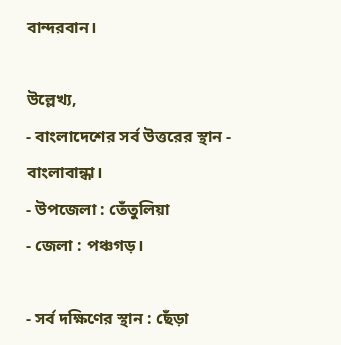বান্দরবান।

উল্লেখ্য,
- বাংলাদেশের সর্ব উত্তরের স্থান - বাংলাবান্ধা।
- উপজেলা : তেঁতুলিয়া
- জেলা : পঞ্চগড়।

- সর্ব দক্ষিণের স্থান : ছেঁড়া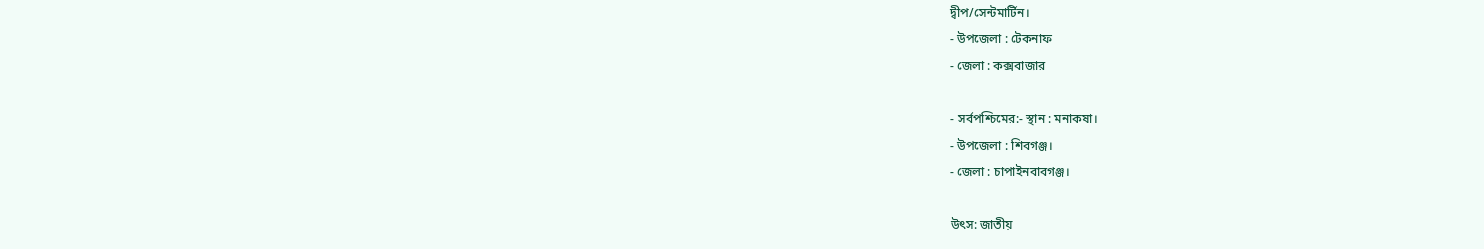দ্বীপ/সেন্টমার্টিন।
- উপজেলা : টেকনাফ
- জেলা : কক্সবাজার

- সর্বপশ্চিমের:- স্থান : মনাকষা।
- উপজেলা : শিবগঞ্জ।
- জেলা : চাপাইনবাবগঞ্জ।

উৎস: জাতীয়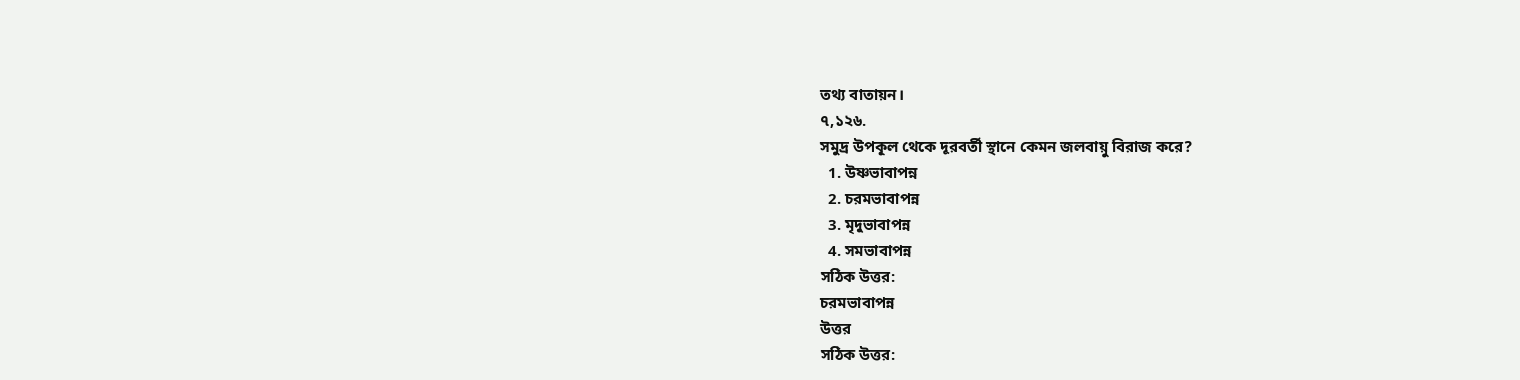তথ্য বাতায়ন।
৭,১২৬.
সমুদ্র উপকূল থেকে দূরবর্তী স্থানে কেমন জলবায়ু বিরাজ করে?
  1. উষ্ণভাবাপন্ন
  2. চরমভাবাপন্ন
  3. মৃদুভাবাপন্ন
  4. সমভাবাপন্ন
সঠিক উত্তর:
চরমভাবাপন্ন
উত্তর
সঠিক উত্তর: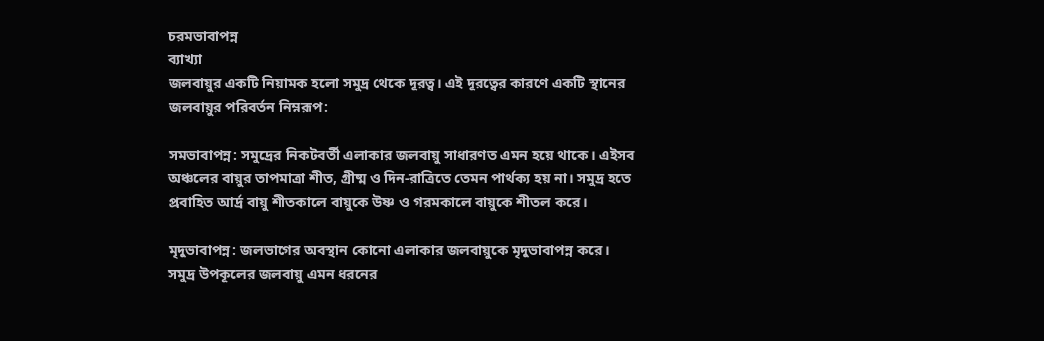চরমভাবাপন্ন
ব্যাখ্যা
জলবায়ুর একটি নিয়ামক হলো সমুদ্র থেকে দূরত্ব। এই দূরত্বের কারণে একটি স্থানের জলবায়ুর পরিবর্তন নিম্নরূপ:

সমভাবাপন্ন: সমুদ্রের নিকটবর্তী এলাকার জলবায়ু সাধারণত এমন হয়ে থাকে। এইসব অঞ্চলের বায়ুর তাপমাত্রা শীত, গ্রীষ্ম ও দিন-রাত্রিতে তেমন পার্থক্য হয় না। সমুদ্র হতে প্রবাহিত আর্দ্র বায়ু শীতকালে বায়ুকে উষ্ণ ও গরমকালে বায়ুকে শীতল করে।

মৃদুভাবাপন্ন: জলভাগের অবস্থান কোনো এলাকার জলবায়ুকে মৃদুভাবাপন্ন করে। সমুদ্র উপকূলের জলবায়ু এমন ধরনের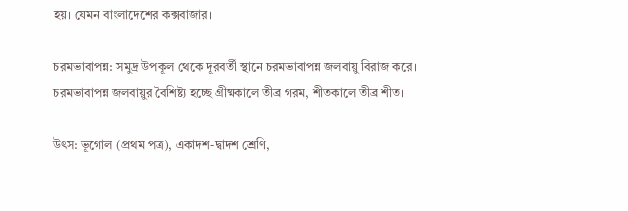হয়। যেমন বাংলাদেশের কক্সবাজার।

চরমভাবাপন্ন: সমুদ্র উপকূল থেকে দূরবর্তী স্থানে চরমভাবাপন্ন জলবায়ু বিরাজ করে। চরমভাবাপন্ন জলবায়ুর বৈশিষ্ট্য হচ্ছে গ্রীষ্মকালে তীব্র গরম, শীতকালে তীব্র শীত।

উৎস: ভূগোল (প্রথম পত্র), একাদশ-দ্বাদশ শ্রেণি,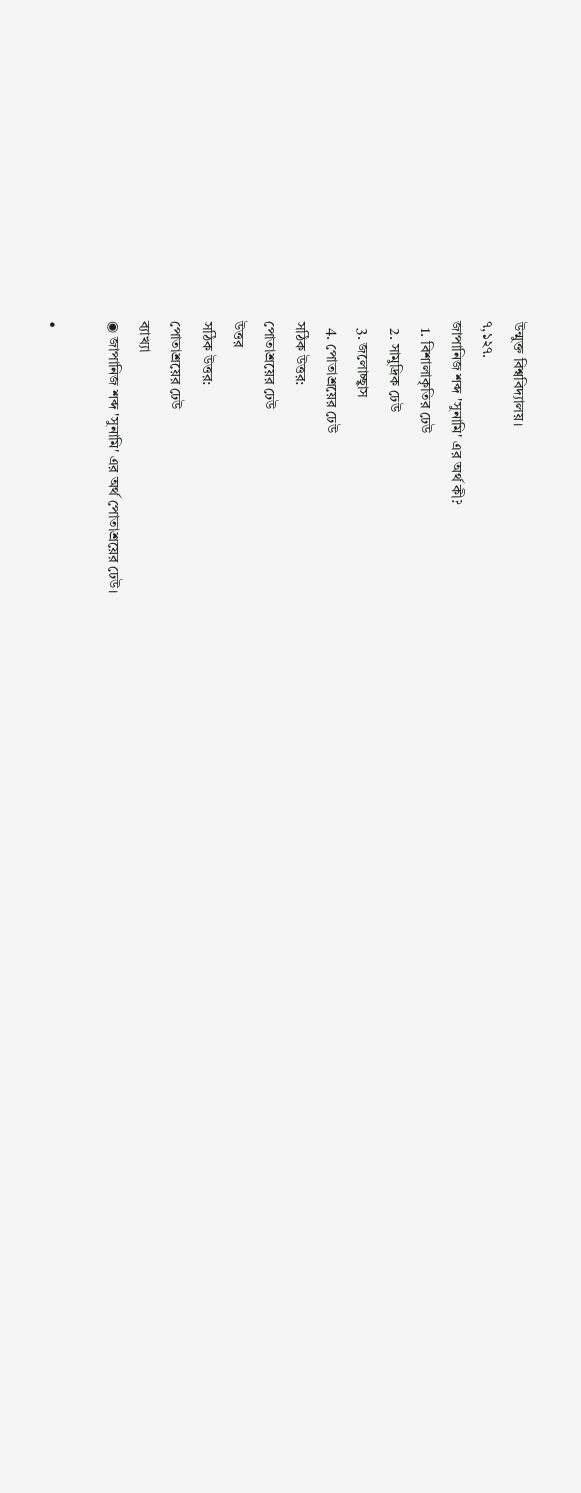উন্মুক্ত বিশ্ববিদ্যালয়।
৭,১২৭.
জাপানিজ শব্দ 'সুনামি' এর অর্থ কী?
  1. বিশালাকৃতির ঢেউ
  2. সামুদ্রিক ঢেউ
  3. জলোচ্ছ্বাস
  4. পোতাশ্রয়ের ঢেউ
সঠিক উত্তর:
পোতাশ্রয়ের ঢেউ
উত্তর
সঠিক উত্তর:
পোতাশ্রয়ের ঢেউ
ব্যাখ্যা
◉ জাপানিজ শব্দ 'সুনামি' এর অর্থ পোতাশ্রয়ের ঢেউ।

•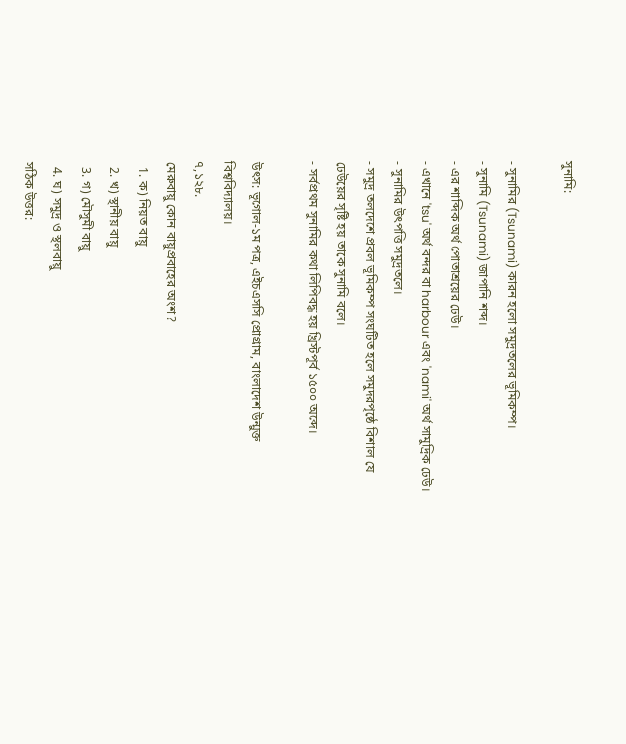সুনামি:

- সুনামির (Tsunami) কারন হলো সমুদ্রতলের ভূমিকম্প।
- সুনামি (Tsunami) জাপানি শব্দ।
- এর শাব্দিক অর্থ পোতাশ্রয়ের ঢেউ।
- এখানে 'tsu' অর্থ বন্দর বা harbour এবং 'nami' অর্থ সামুদ্রিক ঢেউ।
- সুনামির উৎপত্তি সমুদ্রতলে।
- সমুদ্র তলদেশে প্রবল ভূমিকম্প সংঘটিত হলে সমুদরপৃষ্ঠে বিশাল যে ঢেউয়ের সৃষ্টি হয় তাকে সুনামি বলে।
- সর্বপ্রথম সুনামির কথা লিপিবদ্ধ হয় খ্রিস্টপূর্ব ১৫০০ অব্দে।

উৎস: ভূগোল-১ম পত্র, এইচএসসি প্রোগ্রাম, বাংলাদেশ উন্মুক্ত বিশ্ববিদ্যালয়।
৭,১২৮.
মেরুবায়ু কোন বায়ুপ্রবাহের অংশ?
  1. ক) নিয়ত বায়ু
  2. খ) স্থানীয় বায়ু
  3. গ) মৌসুমী বায়ু
  4. ঘ) সমুদ্র ও স্থলবায়ু
সঠিক উত্তর: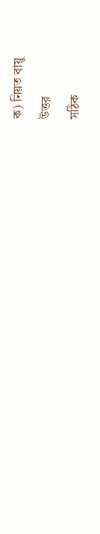ক) নিয়ত বায়ু
উত্তর
সঠিক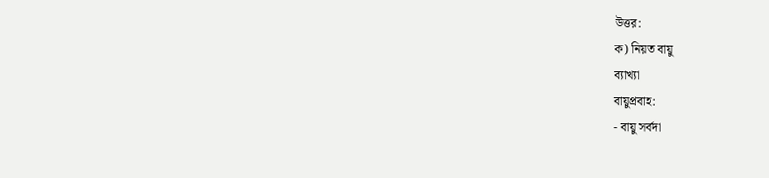উত্তর:
ক) নিয়ত বায়ু
ব্যাখ্যা
বায়ুপ্রবাহ:
- বায়ু সর্বদা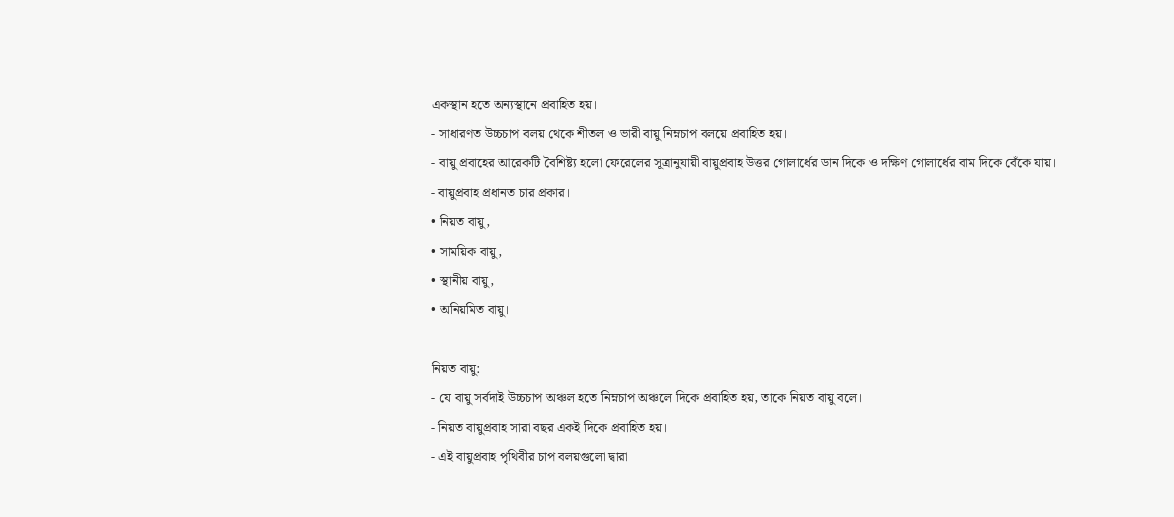একস্থান হতে অন্যস্থানে প্রবাহিত হয়।
- সাধারণত উচ্চচাপ বলয় থেকে শীতল ও ভারী বায়ু নিম্নচাপ বলয়ে প্রবাহিত হয়।
- বায়ু প্রবাহের আরেকটি বৈশিষ্ট্য হলো ফেরেলের সূত্রানুযায়ী বায়ুপ্রবাহ উত্তর গোলার্ধের ডান দিকে ও দক্ষিণ গোলার্ধের বাম দিকে বেঁকে যায়।
- বায়ুপ্রবাহ প্রধানত চার প্রকার।
• নিয়ত বায়ু,
• সাময়িক বায়ু,
• স্থানীয় বায়ু,
• অনিয়মিত বায়ু।

নিয়ত বায়ু:
- যে বায়ু সর্বদাই উচ্চচাপ অঞ্চল হতে নিম্নচাপ অঞ্চলে দিকে প্রবাহিত হয়, তাকে নিয়ত বায়ু বলে।
- নিয়ত বায়ুপ্রবাহ সারা বছর একই দিকে প্রবাহিত হয়।
- এই বায়ুপ্রবাহ পৃথিবীর চাপ বলয়গুলো দ্বারা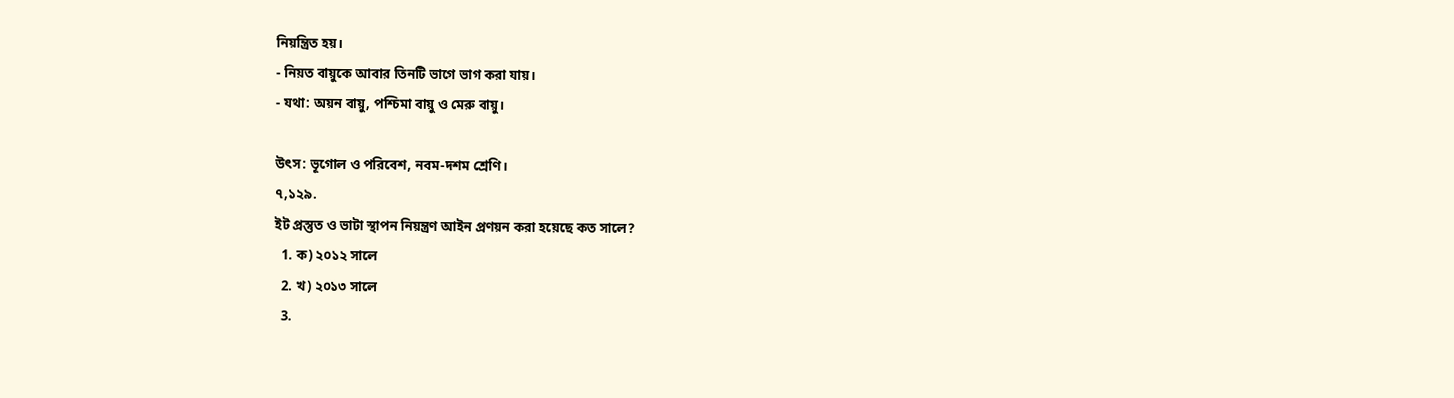নিয়ন্ত্রিত হয়।
- নিয়ত বায়ুকে আবার তিনটি ভাগে ভাগ করা যায়।
- যথা: অয়ন বায়ু, পশ্চিমা বায়ু ও মেরু বায়ু।

উৎস: ভূগোল ও পরিবেশ, নবম-দশম শ্রেণি।
৭,১২৯.
ইট প্রস্তুত ও ভাটা স্থাপন নিয়ন্ত্রণ আইন প্রণয়ন করা হয়েছে কত সালে?
  1. ক) ২০১২ সালে
  2. খ) ২০১৩ সালে
  3.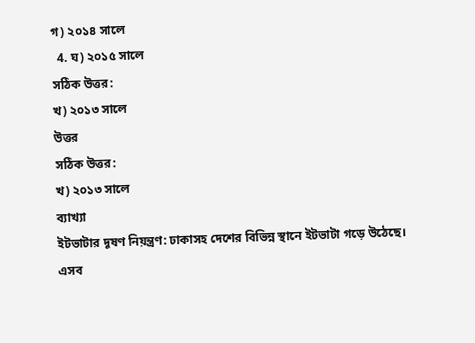গ) ২০১৪ সালে
  4. ঘ) ২০১৫ সালে
সঠিক উত্তর:
খ) ২০১৩ সালে
উত্তর
সঠিক উত্তর:
খ) ২০১৩ সালে
ব্যাখ্যা
ইটভাটার দূষণ নিয়ন্ত্রণ: ঢাকাসহ দেশের বিভিন্ন স্থানে ইটভাটা গড়ে উঠেছে। এসব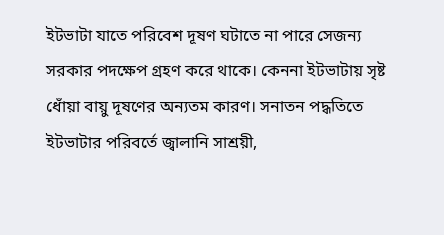ইটভাটা যাতে পরিবেশ দূষণ ঘটাতে না পারে সেজন্য সরকার পদক্ষেপ গ্রহণ করে থাকে। কেননা ইটভাটায় সৃষ্ট ধোঁয়া বায়ু দূষণের অন্যতম কারণ। সনাতন পদ্ধতিতে ইটভাটার পরিবর্তে জ্বালানি সাশ্রয়ী,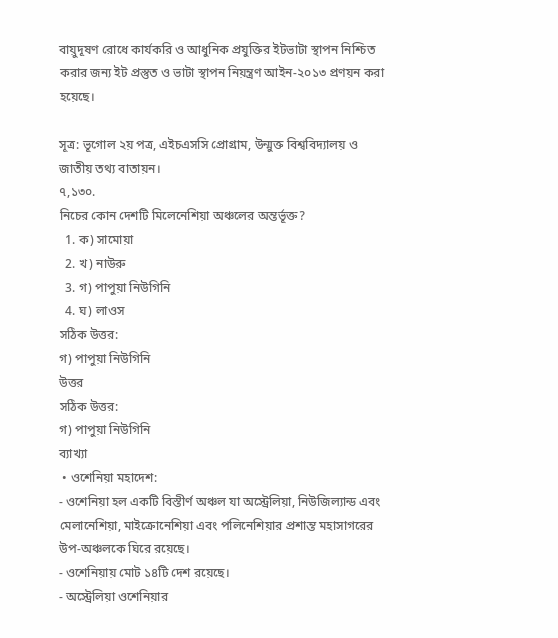বায়ুদূষণ রোধে কার্যকরি ও আধুনিক প্রযুক্তির ইটভাটা স্থাপন নিশ্চিত করার জন্য ইট প্রস্তুত ও ভাটা স্থাপন নিয়ন্ত্রণ আইন-২০১৩ প্রণয়ন করা হয়েছে।

সূত্র: ভূগোল ২য় পত্র, এইচএসসি প্রোগ্রাম, উন্মুক্ত বিশ্ববিদ্যালয় ও জাতীয় তথ্য বাতায়ন।
৭,১৩০.
নিচের কোন দেশটি মিলেনেশিয়া অঞ্চলের অন্তর্ভূক্ত?
  1. ক) সামোয়া
  2. খ) নাউরু
  3. গ) পাপুয়া নিউগিনি
  4. ঘ) লাওস
সঠিক উত্তর:
গ) পাপুয়া নিউগিনি
উত্তর
সঠিক উত্তর:
গ) পাপুয়া নিউগিনি
ব্যাখ্যা
 • ওশেনিয়া মহাদেশ:
- ওশেনিয়া হল একটি বিস্তীর্ণ অঞ্চল যা অস্ট্রেলিয়া, নিউজিল্যান্ড এবং মেলানেশিয়া, মাইক্রোনেশিয়া এবং পলিনেশিয়ার প্রশান্ত মহাসাগরের উপ-অঞ্চলকে ঘিরে রয়েছে।
- ওশেনিয়ায় মোট ১৪টি দেশ রয়েছে।
- অস্ট্রেলিয়া ওশেনিয়ার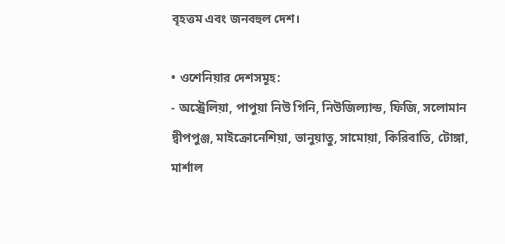বৃহত্তম এবং জনবহুল দেশ।

• ওশেনিয়ার দেশসমূহ:
- অস্ট্রেলিয়া, পাপুয়া নিউ গিনি, নিউজিল্যান্ড, ফিজি, সলোমান দ্বীপপুঞ্জ, মাইক্রোনেশিয়া, ভানুয়াতু, সামোয়া, কিরিবাতি, টোঙ্গা, মার্শাল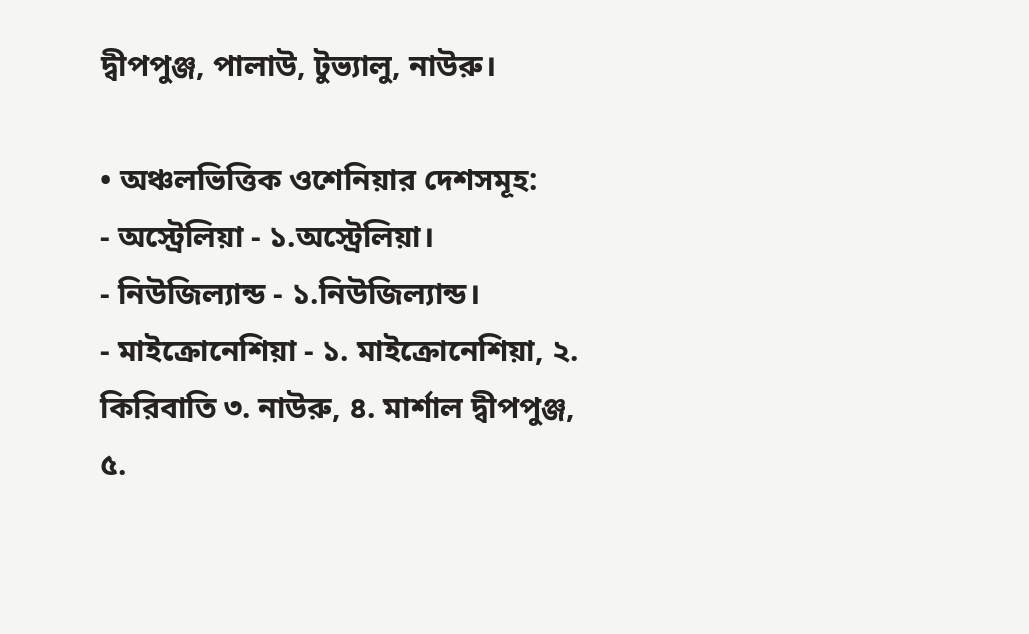দ্বীপপুঞ্জ, পালাউ, টুভ্যালু, নাউরু।

• অঞ্চলভিত্তিক ওশেনিয়ার দেশসমূহ:
- অস্ট্রেলিয়া - ১.অস্ট্রেলিয়া।
- নিউজিল্যান্ড - ১.নিউজিল্যান্ড।
- মাইক্রোনেশিয়া - ১. মাইক্রোনেশিয়া, ২. কিরিবাতি ৩. নাউরু, ৪. মার্শাল দ্বীপপুঞ্জ, ৫.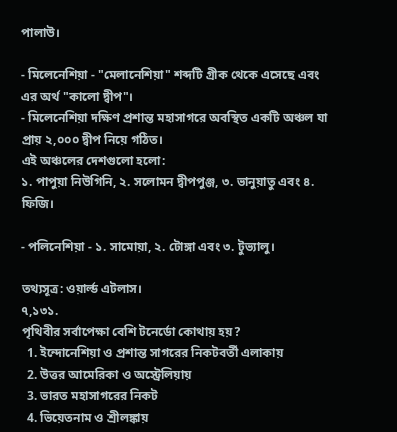পালাউ।

- মিলেনেশিয়া - "মেলানেশিয়া" শব্দটি গ্রীক থেকে এসেছে এবং এর অর্থ "কালো দ্বীপ"।
- মিলেনেশিয়া দক্ষিণ প্রশান্ত মহাসাগরে অবস্থিত একটি অঞ্চল যা প্রায় ২,০০০ দ্বীপ নিয়ে গঠিত।
এই অঞ্চলের দেশগুলো হলো:
১. পাপুয়া নিউগিনি, ২. সলোমন দ্বীপপুঞ্জ, ৩. ভানুয়াতু এবং ৪. ফিজি।

- পলিনেশিয়া - ১. সামোয়া, ২. টোঙ্গা এবং ৩. টুভ্যালু।

তথ্যসূত্র: ওয়ার্ল্ড এটলাস।
৭,১৩১.
পৃথিবীর সর্বাপেক্ষা বেশি টনের্ডো কোথায় হয়?
  1. ইন্দোনেশিয়া ও প্রশান্ত সাগরের নিকটবর্তী এলাকায়
  2. উত্তর আমেরিকা ও অস্ট্রেলিয়ায়
  3. ভারত মহাসাগরের নিকট
  4. ভিয়েতনাম ও শ্রীলঙ্কায়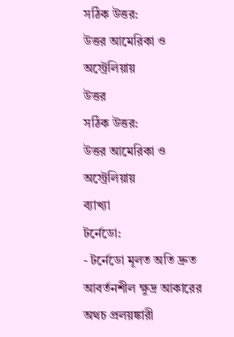সঠিক উত্তর:
উত্তর আমেরিকা ও অস্ট্রেলিয়ায়
উত্তর
সঠিক উত্তর:
উত্তর আমেরিকা ও অস্ট্রেলিয়ায়
ব্যাখ্যা
টর্নেডো:
- টর্নেডো মূলত অতি দ্রুত আবর্তনশীল ক্ষুদ্র আকারের অথচ প্রলয়ঙ্কারী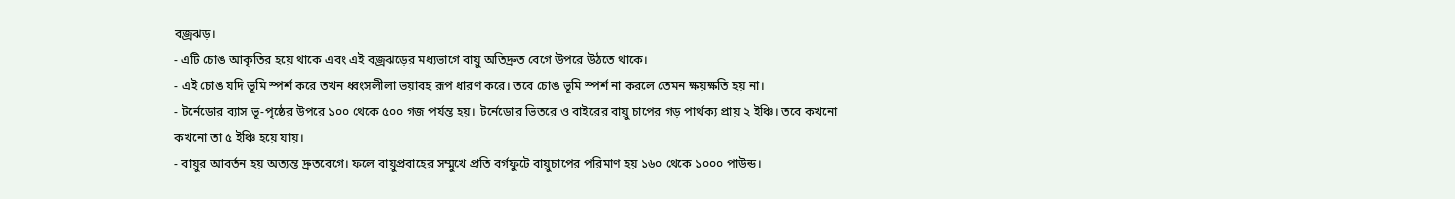বজ্রঝড়।
- এটি চোঙ আকৃতির হয়ে থাকে এবং এই বজ্রঝড়ের মধ্যভাগে বায়ু অতিদ্রুত বেগে উপরে উঠতে থাকে।
- এই চোঙ যদি ভূমি স্পর্শ করে তখন ধ্বংসলীলা ভয়াবহ রূপ ধারণ করে। তবে চোঙ ভূমি স্পর্শ না করলে তেমন ক্ষয়ক্ষতি হয় না।
- টর্নেডোর ব্যাস ভূ-পৃষ্ঠের উপরে ১০০ থেকে ৫০০ গজ পর্যন্ত হয়। টর্নেডোর ভিতরে ও বাইরের বায়ু চাপের গড় পার্থক্য প্রায় ২ ইঞ্চি। তবে কখনো কখনো তা ৫ ইঞ্চি হয়ে যায়।
- বায়ুর আবর্তন হয় অত্যন্ত দ্রুতবেগে। ফলে বায়ুপ্রবাহের সম্মুখে প্রতি বর্গফুটে বায়ুচাপের পরিমাণ হয় ১৬০ থেকে ১০০০ পাউন্ড।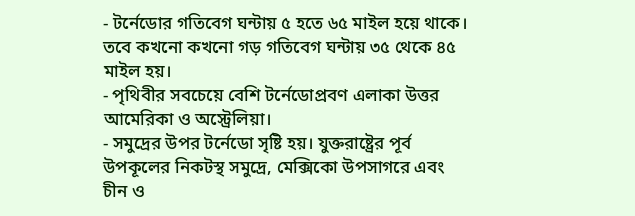- টর্নেডোর গতিবেগ ঘন্টায় ৫ হতে ৬৫ মাইল হয়ে থাকে। তবে কখনো কখনো গড় গতিবেগ ঘন্টায় ৩৫ থেকে ৪৫ মাইল হয়।
- পৃথিবীর সবচেয়ে বেশি টর্নেডোপ্রবণ এলাকা উত্তর আমেরিকা ও অস্ট্রেলিয়া।
- সমুদ্রের উপর টর্নেডো সৃষ্টি হয়। যুক্তরাষ্ট্রের পূর্ব উপকূলের নিকটস্থ সমুদ্রে, মেক্সিকো উপসাগরে এবং চীন ও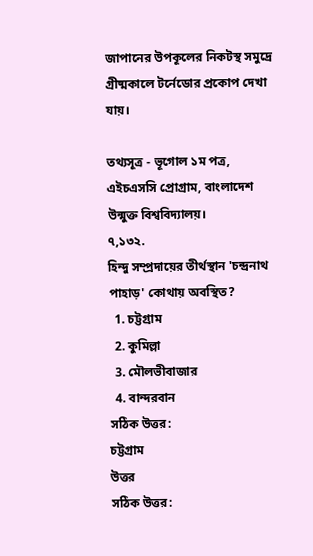জাপানের উপকূলের নিকটস্থ সমুদ্রে গ্রীষ্মকালে টর্নেডোর প্রকোপ দেখা যায়।

তথ্যসূত্র - ভূগোল ১ম পত্র, এইচএসসি প্রোগ্রাম, বাংলাদেশ উন্মুক্ত বিশ্ববিদ্যালয়।
৭,১৩২.
হিন্দু সম্প্রদায়ের তীর্থস্থান 'চন্দ্রনাথ পাহাড়' কোথায় অবস্থিত?
  1. চট্টগ্রাম
  2. কুমিল্লা
  3. মৌলভীবাজার
  4. বান্দরবান
সঠিক উত্তর:
চট্টগ্রাম
উত্তর
সঠিক উত্তর: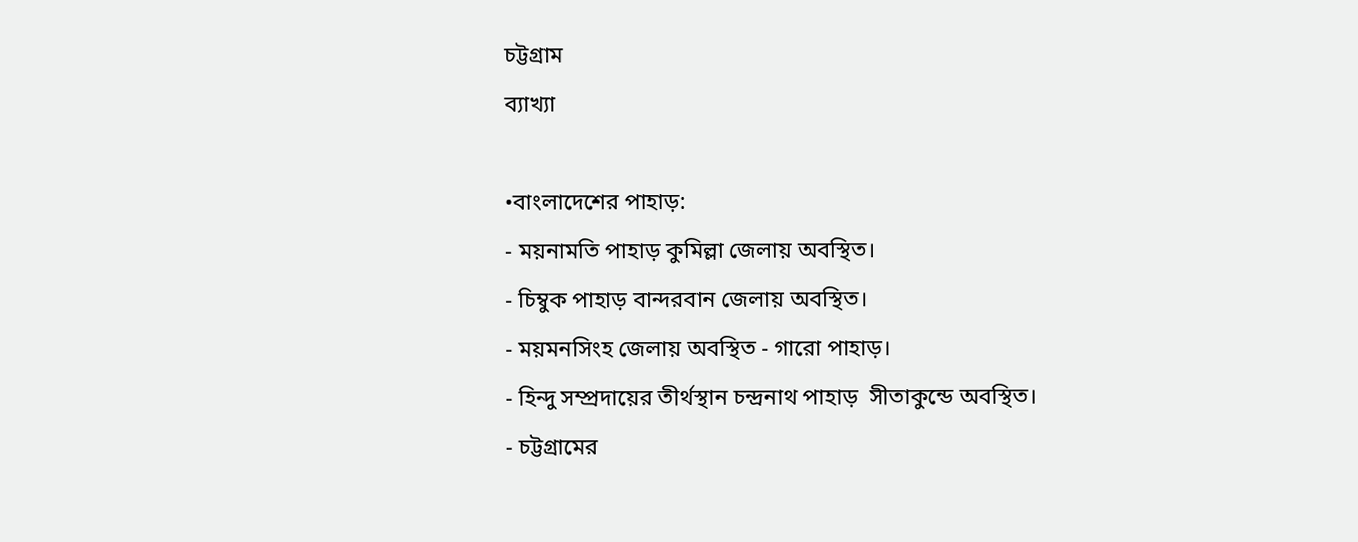চট্টগ্রাম
ব্যাখ্যা

•বাংলাদেশের পাহাড়:
- ময়নামতি পাহাড় কুমিল্লা জেলায় অবস্থিত।
- চিম্বুক পাহাড় বান্দরবান জেলায় অবস্থিত।
- ময়মনসিংহ জেলায় অবস্থিত - গারো পাহাড়।
- হিন্দু সম্প্রদায়ের তীর্থস্থান চন্দ্রনাথ পাহাড়  সীতাকুন্ডে অবস্থিত।
- চট্টগ্রামের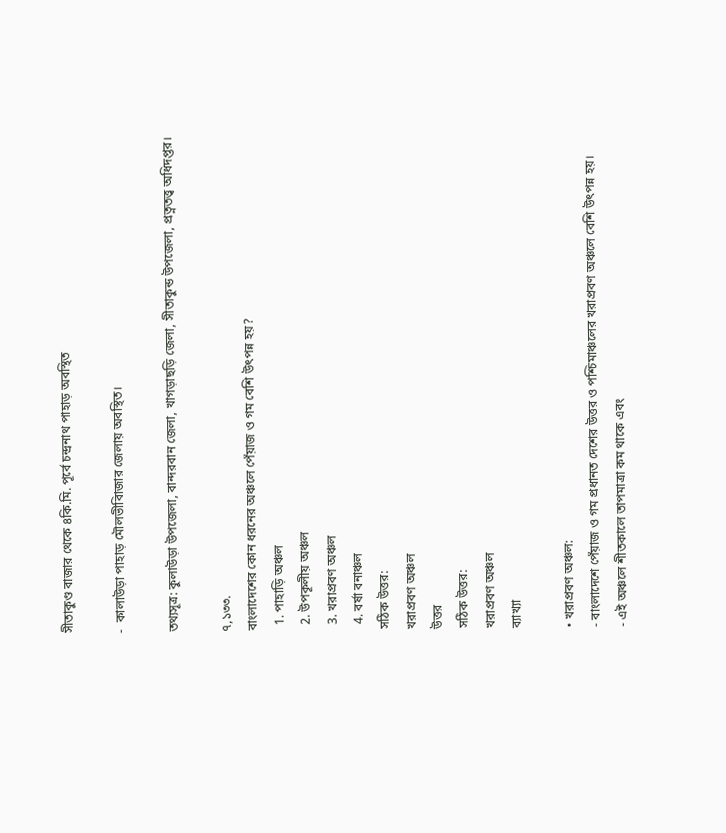সীতাকুণ্ড বাজার থেকে ৪কি.মি. পূর্বে চন্দ্রনাথ পাহাড় অবস্থিত

-  কালাউড়া পাহাড় মৌলভীবিাজার জেলায় অবস্থিত।

তথ্যসূত্র: কুলাউড়া উপজেলা, বান্দরবান জেলা, খাগড়াছড়ি জেলা, সীতাকুন্ড উপজেলা, প্রত্নতত্ত্ব অধিদপ্তর।

৭,১৩৩.
বাংলাদেশের কোন ধরনের অঞ্চলে পেঁয়াজ ও গম বেশি উৎপন্ন হয়?
  1. পাহাড়ি অঞ্চল
  2. উপকূলীয় অঞ্চল
  3. খরাপ্রবণ অঞ্চল
  4. বর্ষা বনাঞ্চল
সঠিক উত্তর:
খরাপ্রবণ অঞ্চল
উত্তর
সঠিক উত্তর:
খরাপ্রবণ অঞ্চল
ব্যাখ্যা

• খরাপ্রবণ অঞ্চল:
- বাংলাদেশে পেঁয়াজ ও গম প্রধানত দেশের উত্তর ও পশ্চিমাঞ্চলের খরাপ্রবণ অঞ্চলে বেশি উৎপন্ন হয়।
- এই অঞ্চলে শীতকালে তাপমাত্রা কম থাকে এবং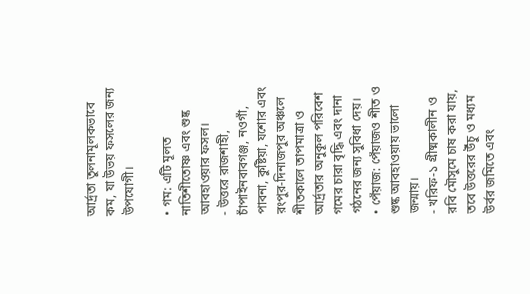আর্দ্রতা তুলনামূলকভাবে কম, যা উভয় ফসলের জন্য উপযোগী।

• গম: এটি মূলত নাতিশীতোষ্ণ এবং শুষ্ক আবহাওয়ার ফসল।
- উত্তরে রাজশাহী, চাঁপাইনবাবগঞ্জ, নওগাঁ, পাবনা, কুষ্টিয়া, যশোর এবং রংপুর-দিনাজপুর অঞ্চলে শীতকালে তাপমাত্রা ও আর্দ্রতার অনুকূল পরিবেশ গমের চারা বৃদ্ধি এবং দানা গঠনের জন্য সুবিধা দেয়।
• পেঁয়াজ: পেঁয়াজও শীত ও শুষ্ক আবহাওয়ায় ভালো জন্মায়।
- খরিফ-১ গ্রীষ্মকালীন ও রবি মৌসুমে চাষ করা যায়, তবে উত্তরের উঁচু ও মধ্যম উর্বর জমিতে এবং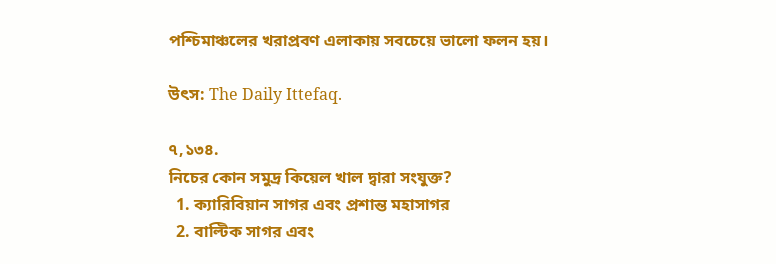পশ্চিমাঞ্চলের খরাপ্রবণ এলাকায় সবচেয়ে ভালো ফলন হয়।

উৎস: The Daily Ittefaq.

৭,১৩৪.
নিচের কোন সমুদ্র কিয়েল খাল দ্বারা সংযুক্ত?
  1. ক্যারিবিয়ান সাগর এবং প্রশান্ত মহাসাগর
  2. বাল্টিক সাগর এবং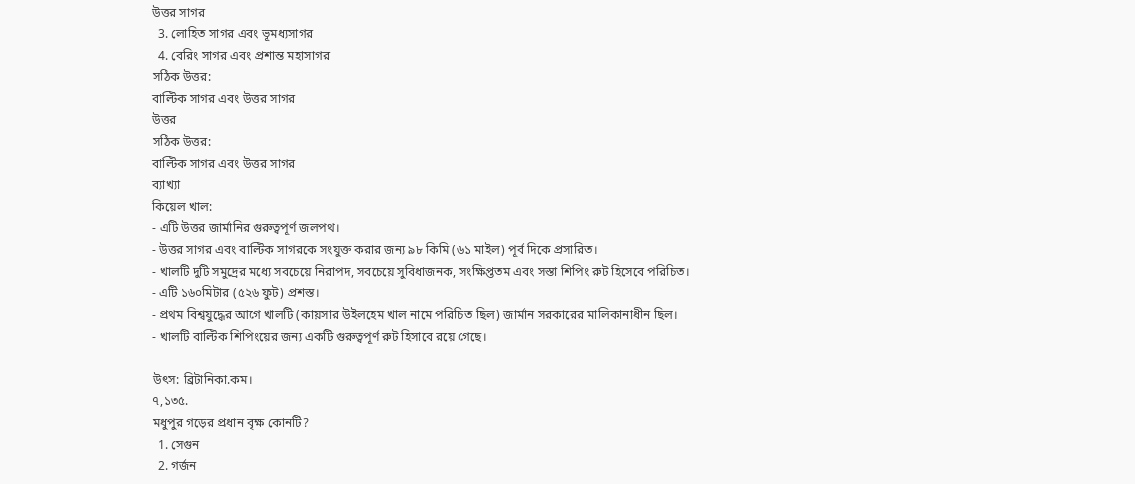উত্তর সাগর
  3. লোহিত সাগর এবং ভূমধ্যসাগর
  4. বেরিং সাগর এবং প্রশান্ত মহাসাগর
সঠিক উত্তর:
বাল্টিক সাগর এবং উত্তর সাগর
উত্তর
সঠিক উত্তর:
বাল্টিক সাগর এবং উত্তর সাগর
ব্যাখ্যা
কিয়েল খাল:
- এটি উত্তর জার্মানির গুরুত্বপূর্ণ জলপথ।
- উত্তর সাগর এবং বাল্টিক সাগরকে সংযুক্ত করার জন্য ৯৮ কিমি (৬১ মাইল) পূর্ব দিকে প্রসারিত।
- খালটি দুটি সমুদ্রের মধ্যে সবচেয়ে নিরাপদ, সবচেয়ে সুবিধাজনক, সংক্ষিপ্ততম এবং সস্তা শিপিং রুট হিসেবে পরিচিত।
- এটি ১৬০মিটার (৫২৬ ফুট) প্রশস্ত।
- প্রথম বিশ্বযুদ্ধের আগে খালটি (কায়সার উইলহেম খাল নামে পরিচিত ছিল) জার্মান সরকারের মালিকানাধীন ছিল।
- খালটি বাল্টিক শিপিংয়ের জন্য একটি গুরুত্বপূর্ণ রুট হিসাবে রয়ে গেছে।

উৎস: ব্রিটানিকা.কম।
৭,১৩৫.
মধুপুর গড়ের প্রধান বৃক্ষ কোনটি?
  1. সেগুন
  2. গর্জন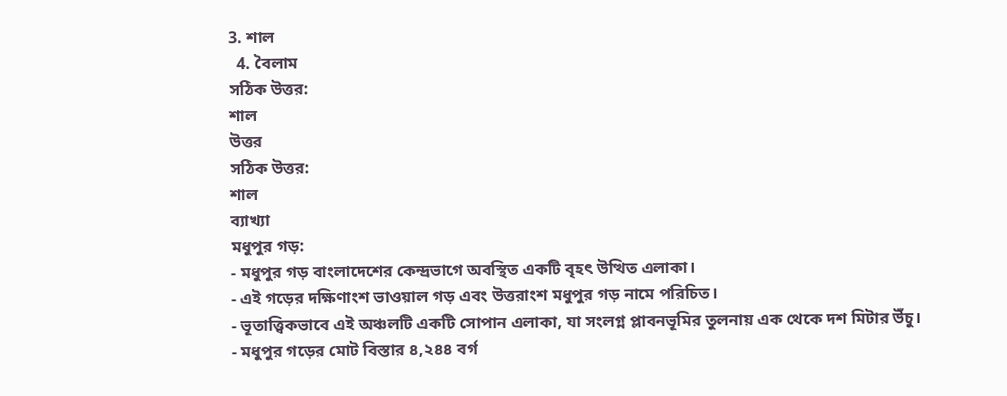3. শাল
  4. বৈলাম
সঠিক উত্তর:
শাল
উত্তর
সঠিক উত্তর:
শাল
ব্যাখ্যা
মধুপুর গড়:
- মধুপুর গড় বাংলাদেশের কেন্দ্রভাগে অবস্থিত একটি বৃহৎ উত্থিত এলাকা।
- এই গড়ের দক্ষিণাংশ ভাওয়াল গড় এবং উত্তরাংশ মধুপুর গড় নামে পরিচিত।
- ভূতাত্ত্বিকভাবে এই অঞ্চলটি একটি সোপান এলাকা, যা সংলগ্ন প্লাবনভূমির তুলনায় এক থেকে দশ মিটার উঁচু।
- মধুপুর গড়ের মোট বিস্তার ৪,২৪৪ বর্গ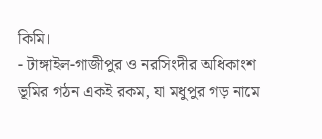কিমি।
- টাঙ্গাইল-গাজীপুর ও নরসিংদীর অধিকাংশ ভূমির গঠন একই রকম, যা মধুপুর গড় নামে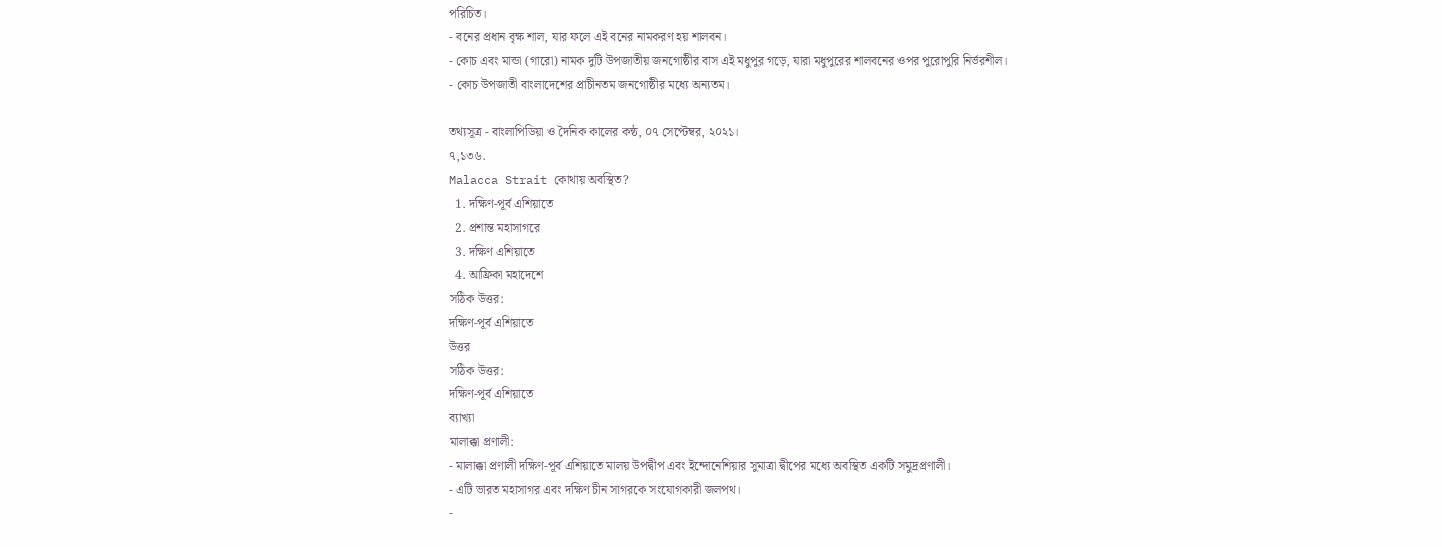পরিচিত।
- বনের প্রধান বৃক্ষ শাল, যার ফলে এই বনের নামকরণ হয় শালবন।
- কোচ এবং মান্ডা (গারো) নামক দুটি উপজাতীয় জনগোষ্ঠীর বাস এই মধুপুর গড়ে, যারা মধুপুরের শালবনের ওপর পুরোপুরি নির্ভরশীল।
- কোচ উপজাতী বাংলাদেশের প্রাচীনতম জনগোষ্ঠীর মধ্যে অন্যতম।

তথ্যসূত্র - বাংলাপিডিয়া ও দৈনিক কালের কন্ঠ, ০৭ সেপ্টেম্বর, ২০২১।
৭,১৩৬.
Malacca Strait কোথায় অবস্থিত?
  1. দক্ষিণ-পূর্ব এশিয়াতে
  2. প্রশান্ত মহাসাগরে
  3. দক্ষিণ এশিয়াতে
  4. আফ্রিকা মহাদেশে
সঠিক উত্তর:
দক্ষিণ-পূর্ব এশিয়াতে
উত্তর
সঠিক উত্তর:
দক্ষিণ-পূর্ব এশিয়াতে
ব্যাখ্যা
মালাক্কা প্রণালী:
- মালাক্কা প্রণালী দক্ষিণ-পূর্ব এশিয়াতে মালয় উপদ্বীপ এবং ইন্দোনেশিয়ার সুমাত্রা দ্বীপের মধ্যে অবস্থিত একটি সমুদ্রপ্রণালী।
- এটি ভারত মহাসাগর এবং দক্ষিণ চীন সাগরকে সংযোগকারী জলপথ।
-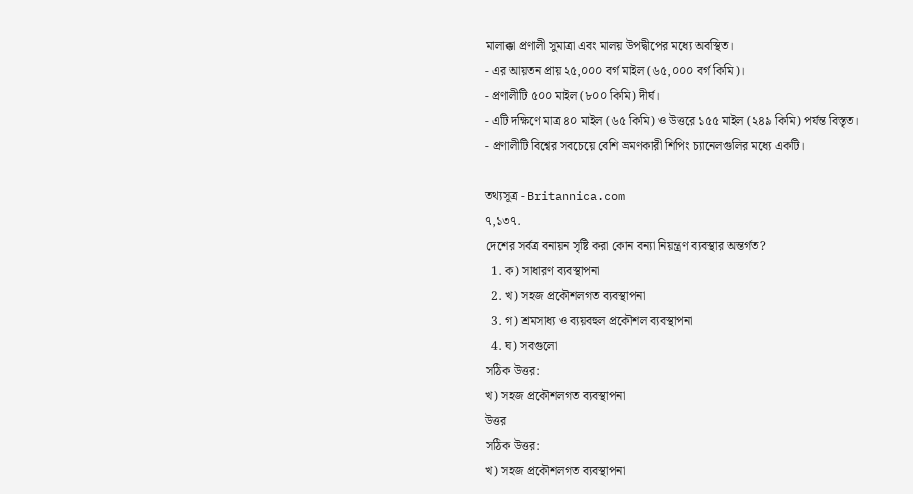মালাক্কা প্রণালী সুমাত্রা এবং মালয় উপদ্বীপের মধ্যে অবস্থিত।
- এর আয়তন প্রায় ২৫,০০০ বর্গ মাইল (৬৫,০০০ বর্গ কিমি)।
- প্রণালীটি ৫০০ মাইল (৮০০ কিমি) দীর্ঘ।
- এটি দক্ষিণে মাত্র ৪০ মাইল (৬৫ কিমি) ও উত্তরে ১৫৫ মাইল (২৪৯ কিমি) পর্যন্ত বিস্তৃত।
- প্রণালীটি বিশ্বের সবচেয়ে বেশি ভ্রমণকারী শিপিং চ্যানেলগুলির মধ্যে একটি।

তথ্যসূত্র - Britannica.com
৭,১৩৭.
দেশের সর্বত্র বনায়ন সৃষ্টি করা কোন বন্যা নিয়ন্ত্রণ ব্যবস্থার অন্তর্গত?
  1. ক) সাধারণ ব্যবস্থাপনা
  2. খ) সহজ প্রকৌশলগত ব্যবস্থাপনা
  3. গ) শ্রমসাধ্য ও ব্যয়বহুল প্রকৌশল ব্যবস্থাপনা
  4. ঘ) সবগুলো
সঠিক উত্তর:
খ) সহজ প্রকৌশলগত ব্যবস্থাপনা
উত্তর
সঠিক উত্তর:
খ) সহজ প্রকৌশলগত ব্যবস্থাপনা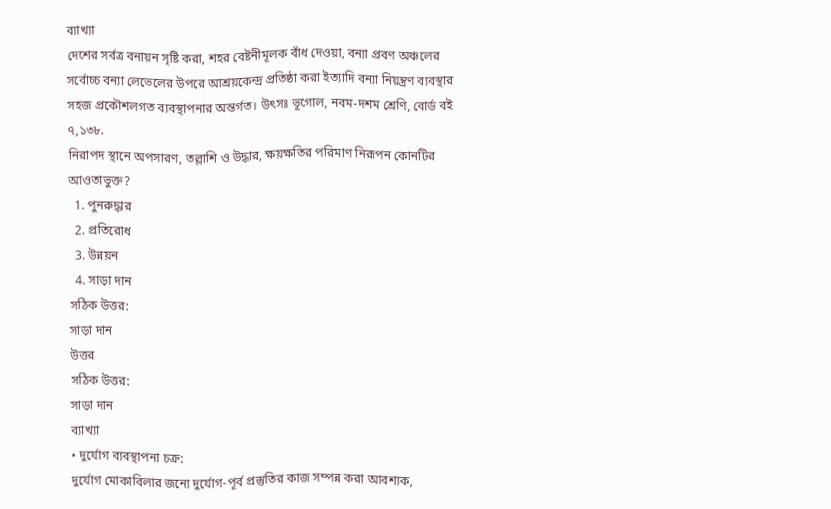ব্যাখ্যা
দেশের সর্বত্র বনায়ন সৃষ্টি করা, শহর বেষ্টনীমূলক বাঁধ দেওয়া, বন্যা প্রবণ অঞ্চলের সর্বোচ্চ বন্যা লেভেলের উপরে আশ্রয়কেন্দ্র প্রতিষ্ঠা করা ইত্যাদি বন্যা নিয়ন্ত্রণ ব্যবস্থার সহজ প্রকৌশলগত ব্যবস্থাপনার অন্তর্গত। উৎসঃ ভূগোল, নবম-দশম শ্রেণি, বোর্ড বই
৭,১৩৮.
নিরাপদ স্থানে অপসারণ, তল্লাশি ও উদ্ধার, ক্ষয়ক্ষতির পরিমাণ নিরূপন কোনটির আওতাভুক্ত?
  1. পুনরুদ্ধার
  2. প্রতিরোধ
  3. উন্নয়ন
  4. সাড়া দান
সঠিক উত্তর:
সাড়া দান
উত্তর
সঠিক উত্তর:
সাড়া দান
ব্যাখ্যা
• দুর্যোগ ব্যবস্থাপনা চক্র:
দুর্যোগ মোকাবিলার জন্যে দুর্যোগ-পূর্ব প্রস্তুতির কাজ সম্পন্ন করা আবশ্যক,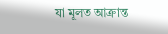যা মূলত আক্রান্ত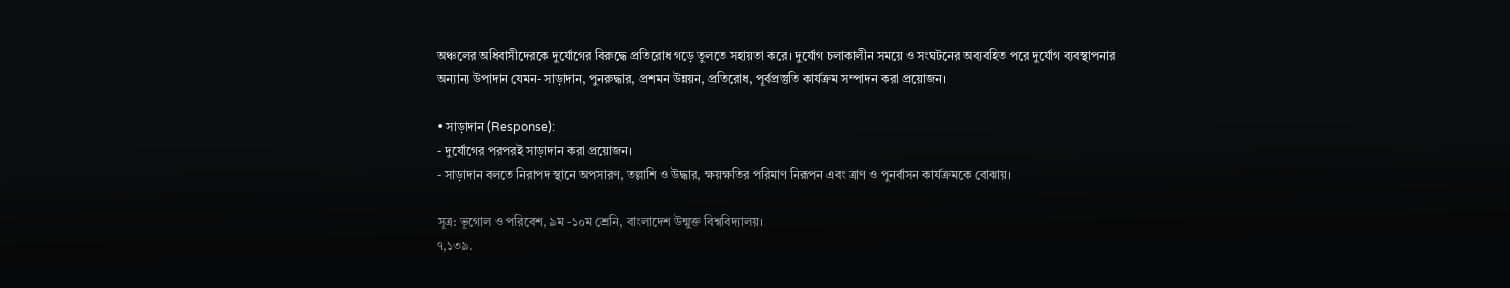অঞ্চলের অধিবাসীদেরকে দুর্যোগের বিরুদ্ধে প্রতিরোধ গড়ে তুলতে সহায়তা করে। দুর্যোগ চলাকালীন সময়ে ও সংঘটনের অব্যবহিত পরে দুর্যোগ ব্যবস্থাপনার অন্যান্য উপাদান যেমন- সাড়াদান, পুনরুদ্ধার, প্রশমন উন্নয়ন, প্রতিরোধ, পূর্বপ্রস্তুতি কার্যক্রম সম্পাদন করা প্রয়োজন।

• সাড়াদান (Response):
- দুর্যোগের পরপরই সাড়াদান করা প্রয়োজন।
- সাড়াদান বলতে নিরাপদ স্থানে অপসারণ, তল্লাশি ও উদ্ধার, ক্ষয়ক্ষতির পরিমাণ নিরূপন এবং ত্রাণ ও পুনর্বাসন কার্যক্রমকে বোঝায়।

সূত্র: ভূগোল ও পরিবেশ, ৯ম -১০ম শ্রেনি, বাংলাদেশ উন্মুক্ত বিশ্ববিদ্যালয়।
৭,১৩৯.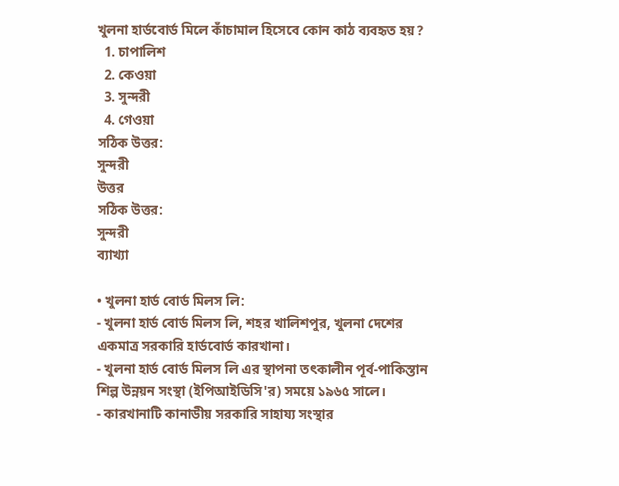খুলনা হার্ডবোর্ড মিলে কাঁচামাল হিসেবে কোন কাঠ ব্যবহৃত হয়?
  1. চাপালিশ
  2. কেওয়া
  3. সুন্দরী
  4. গেওয়া
সঠিক উত্তর:
সুন্দরী
উত্তর
সঠিক উত্তর:
সুন্দরী
ব্যাখ্যা

• খুলনা হার্ড বোর্ড মিলস লি:
- খুলনা হার্ড বোর্ড মিলস লি, শহর খালিশপুর, খুলনা দেশের একমাত্র সরকারি হার্ডবোর্ড কারখানা।
- খুলনা হার্ড বোর্ড মিলস লি এর স্থাপনা তৎকালীন পূর্ব-পাকিস্তান শিল্প উন্নয়ন সংস্থা (ইপিআইডিসি'র) সময়ে ১৯৬৫ সালে।
- কারখানাটি কানাডীয় সরকারি সাহায্য সংস্থার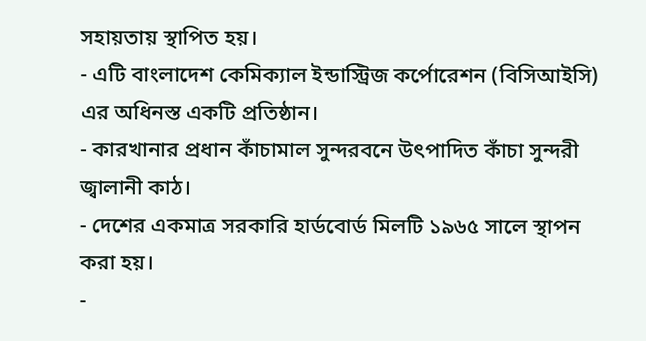সহায়তায় স্থাপিত হয়।
- এটি বাংলাদেশ কেমিক্যাল ইন্ডাস্ট্রিজ কর্পোরেশন (বিসিআইসি) এর অধিনস্ত একটি প্রতিষ্ঠান।
- কারখানার প্রধান কাঁচামাল সুন্দরবনে উৎপাদিত কাঁচা সুন্দরী জ্বালানী কাঠ।
- দেশের একমাত্র সরকারি হার্ডবোর্ড মিলটি ১৯৬৫ সালে স্থাপন করা হয়।
-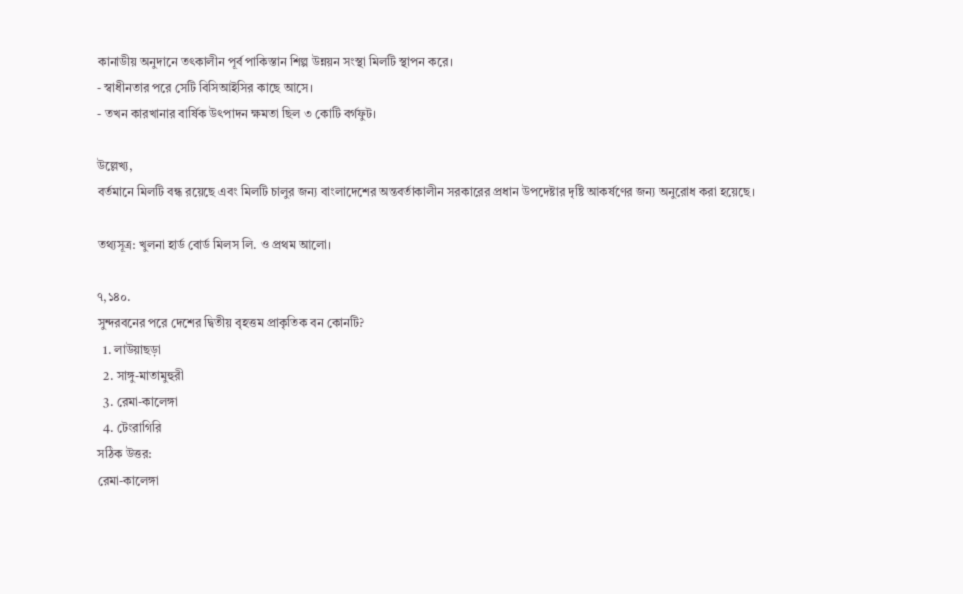কানাডীয় অনুদানে তৎকালীন পূর্ব পাকিস্তান শিল্প উন্নয়ন সংস্থা মিলটি স্থাপন করে।
- স্বাধীনতার পরে সেটি বিসিআইসির কাছে আসে।
- তখন কারখানার বার্ষিক উৎপাদন ক্ষমতা ছিল ৩ কোটি বর্গফুট।

উল্লেখ্য,
বর্তমানে মিলটি বন্ধ রয়েছে এবং মিলটি চালুর জন্য বাংলাদেশের অন্তবর্তাকালীন সরকারের প্রধান উপদেষ্টার দৃষ্টি আকর্ষণের জন্য অনুরোধ করা হয়েছে।

তথ্যসূত্র: খুলনা হার্ড বোর্ড মিলস লি. ও প্রথম আলো।

৭,১৪০.
সুন্দরবনের পরে দেশের দ্বিতীয় বৃহত্তম প্রাকৃতিক বন কোনটি?
  1. লাউয়াছড়া
  2. সাঙ্গু-মাতামুহুরী
  3. রেমা-কালেঙ্গা
  4. টেংরাগিরি
সঠিক উত্তর:
রেমা-কালেঙ্গা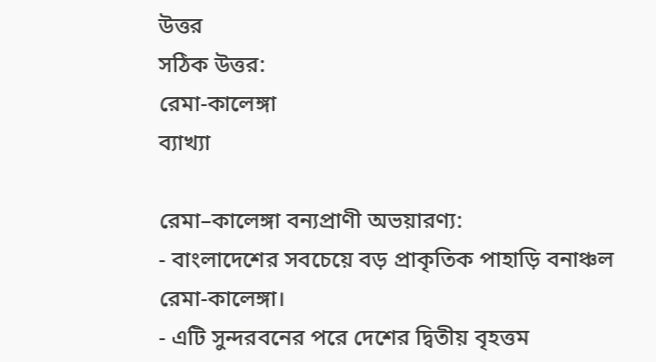উত্তর
সঠিক উত্তর:
রেমা-কালেঙ্গা
ব্যাখ্যা

রেমা–কালেঙ্গা বন্যপ্রাণী অভয়ারণ্য:
- বাংলাদেশের সবচেয়ে বড় প্রাকৃতিক পাহাড়ি বনাঞ্চল রেমা-কালেঙ্গা।
- এটি সুন্দরবনের পরে দেশের দ্বিতীয় বৃহত্তম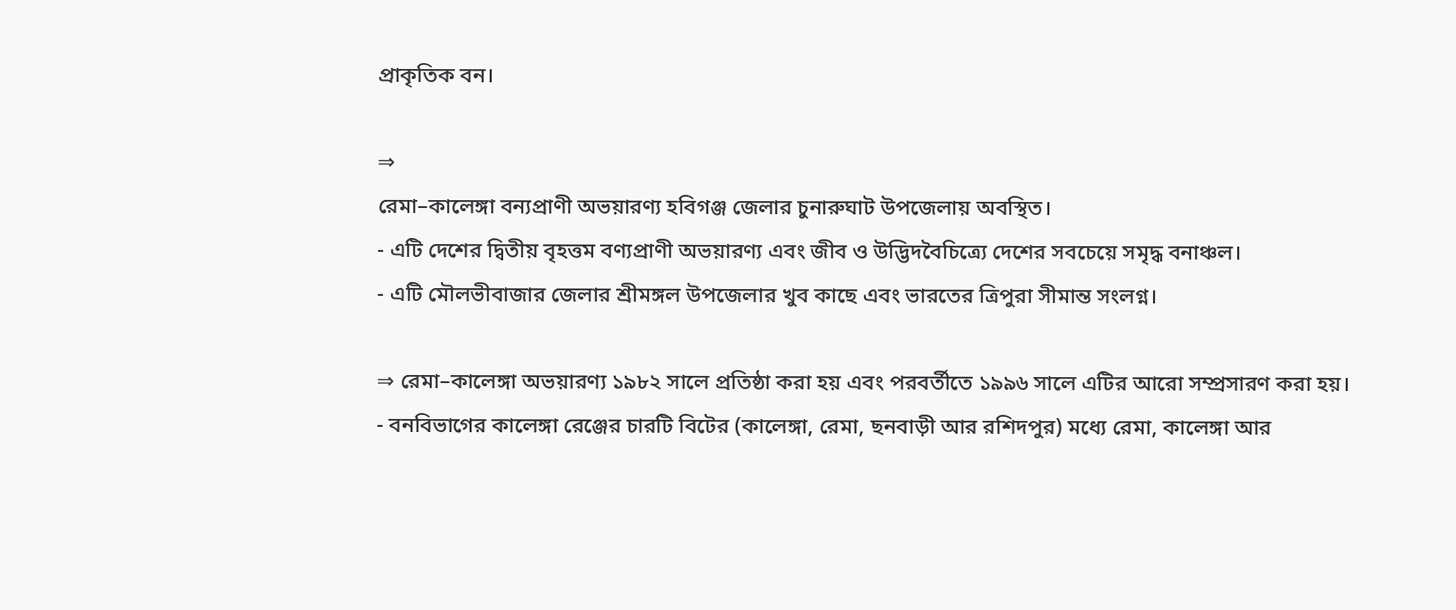প্রাকৃতিক বন।

⇒
রেমা–কালেঙ্গা বন্যপ্রাণী অভয়ারণ্য হবিগঞ্জ জেলার চুনারুঘাট উপজেলায় অবস্থিত।
- এটি দেশের দ্বিতীয় বৃহত্তম বণ্যপ্রাণী অভয়ারণ্য এবং জীব ও উদ্ভিদবৈচিত্র্যে দেশের সবচেয়ে সমৃদ্ধ বনাঞ্চল।
- এটি মৌলভীবাজার জেলার শ্রীমঙ্গল উপজেলার খুব কাছে এবং ভারতের ত্রিপুরা সীমান্ত সংলগ্ন।

⇒ রেমা–কালেঙ্গা অভয়ারণ্য ১৯৮২ সালে প্রতিষ্ঠা করা হয় এবং পরবর্তীতে ১৯৯৬ সালে এটির আরো সম্প্রসারণ করা হয়।
- বনবিভাগের কালেঙ্গা রেঞ্জের চারটি বিটের (কালেঙ্গা, রেমা, ছনবাড়ী আর রশিদপুর) মধ্যে রেমা, কালেঙ্গা আর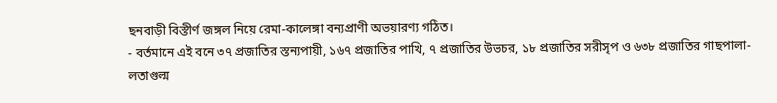ছনবাড়ী বিস্তীর্ণ জঙ্গল নিয়ে রেমা-কালেঙ্গা বন্যপ্রাণী অভয়ারণ্য গঠিত।
- বর্তমানে এই বনে ৩৭ প্রজাতির স্তন্যপায়ী, ১৬৭ প্রজাতির পাখি, ৭ প্রজাতির উভচর, ১৮ প্রজাতির সরীসৃপ ও ৬৩৮ প্রজাতির গাছপালা-লতাগুল্ম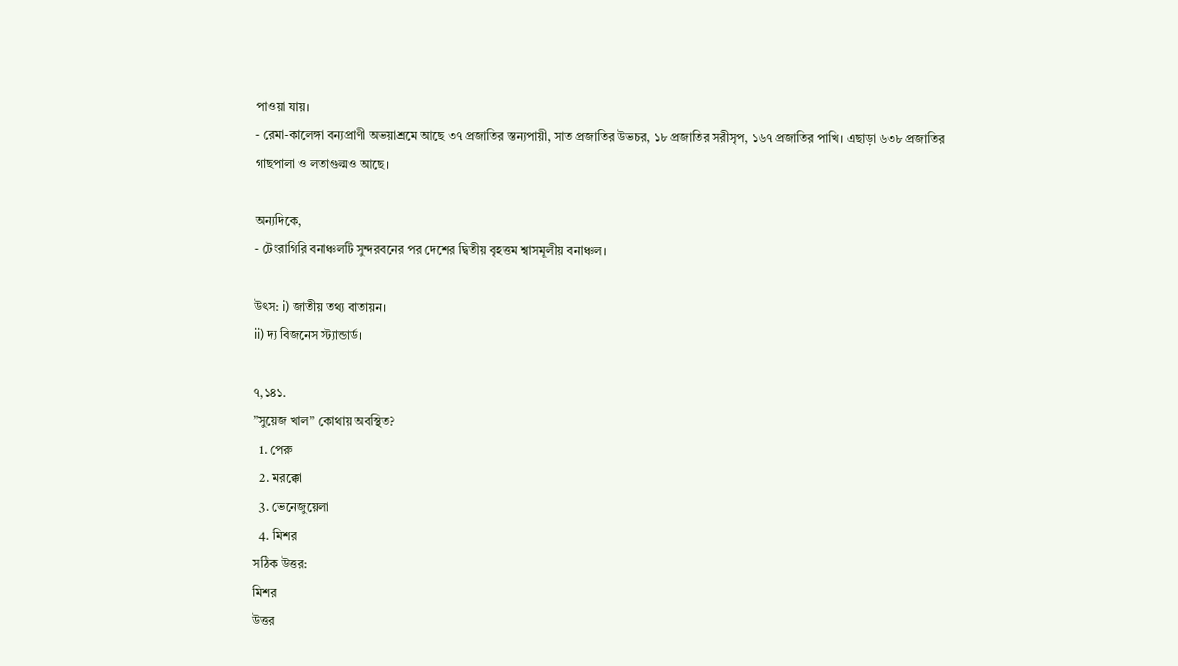পাওয়া যায়।
- রেমা-কালেঙ্গা বন্যপ্রাণী অভয়াশ্রমে আছে ৩৭ প্রজাতির স্তন্যপায়ী, সাত প্রজাতির উভচর, ১৮ প্রজাতির সরীসৃপ, ১৬৭ প্রজাতির পাখি। এছাড়া ৬৩৮ প্রজাতির গাছপালা ও লতাগুল্মও আছে।

অন্যদিকে,
- টেংরাগিরি বনাঞ্চলটি সুন্দরবনের পর দেশের দ্বিতীয় বৃহত্তম শ্বাসমূলীয় বনাঞ্চল।

উৎস: i) জাতীয় তথ্য বাতায়ন।
ii) দ্য বিজনেস স্ট্যান্ডার্ড।

৭,১৪১.
”সুয়েজ খাল” কোথায় অবস্থিত?
  1. পেরু
  2. মরক্কো
  3. ভেনেজুয়েলা
  4. মিশর
সঠিক উত্তর:
মিশর
উত্তর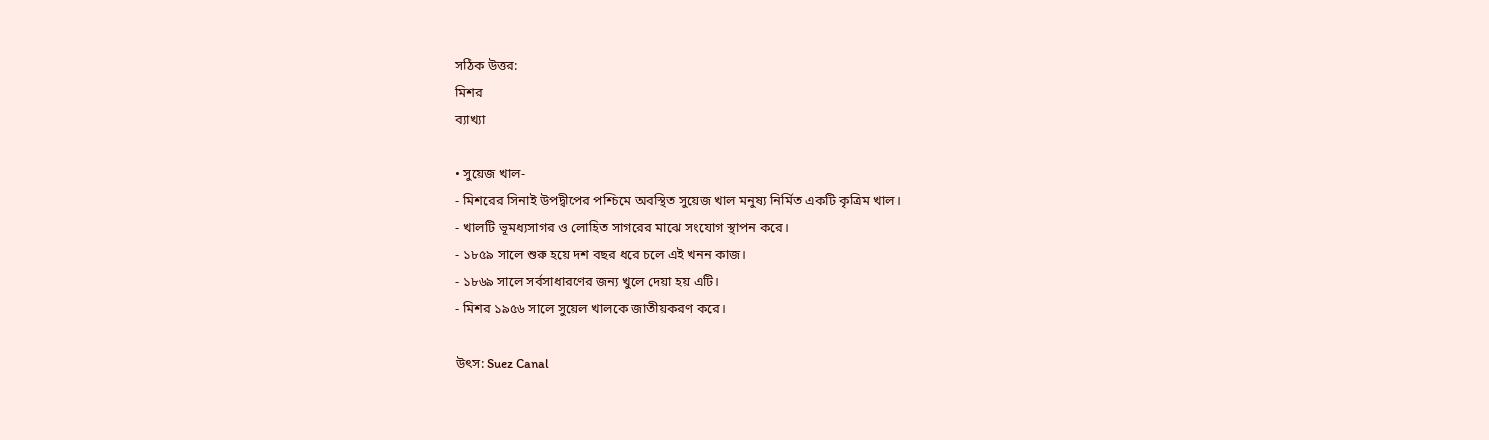সঠিক উত্তর:
মিশর
ব্যাখ্যা

• সুয়েজ খাল-
- মিশরের সিনাই উপদ্বীপের পশ্চিমে অবস্থিত সুয়েজ খাল মনুষ্য নির্মিত একটি কৃত্রিম খাল।
- খালটি ভূমধ্যসাগর ও লোহিত সাগরের মাঝে সংযোগ স্থাপন করে।
- ১৮৫৯ সালে শুরু হয়ে দশ বছর ধরে চলে এই খনন কাজ।
- ১৮৬৯ সালে সর্বসাধারণের জন্য খুলে দেয়া হয় এটি।
- মিশর ১৯৫৬ সালে সুয়েল খালকে জাতীয়করণ করে।

উৎস: Suez Canal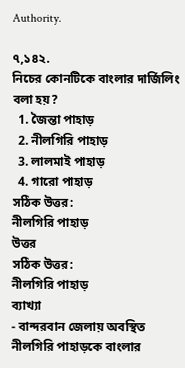Authority.

৭,১৪২.
নিচের কোনটিকে বাংলার দার্জিলিং বলা হয়?
  1. জৈন্তা পাহাড়
  2. নীলগিরি পাহাড়
  3. লালমাই পাহাড়
  4. গারো পাহাড়
সঠিক উত্তর:
নীলগিরি পাহাড়
উত্তর
সঠিক উত্তর:
নীলগিরি পাহাড়
ব্যাখ্যা
- বান্দরবান জেলায় অবস্থিত নীলগিরি পাহাড়কে বাংলার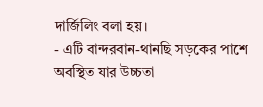দার্জিলিং বলা হয়।
- এটি বান্দরবান-থানছি সড়কের পাশে অবস্থিত যার উচ্চতা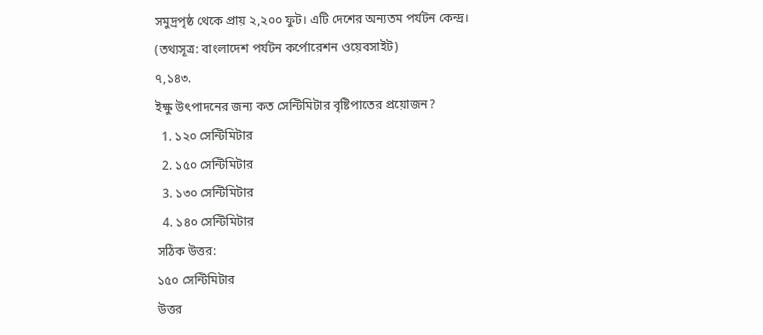সমুদ্রপৃষ্ঠ থেকে প্রায় ২,২০০ ফুট। এটি দেশের অন্যতম পর্যটন কেন্দ্র।
(তথ্যসূত্র: বাংলাদেশ পর্যটন কর্পোরেশন ওয়েবসাইট)
৭,১৪৩.
ইক্ষু উৎপাদনের জন্য কত সেন্টিমিটার বৃষ্টিপাতের প্রয়োজন?
  1. ১২০ সেন্টিমিটার
  2. ১৫০ সেন্টিমিটার
  3. ১৩০ সেন্টিমিটার
  4. ১৪০ সেন্টিমিটার
সঠিক উত্তর:
১৫০ সেন্টিমিটার
উত্তর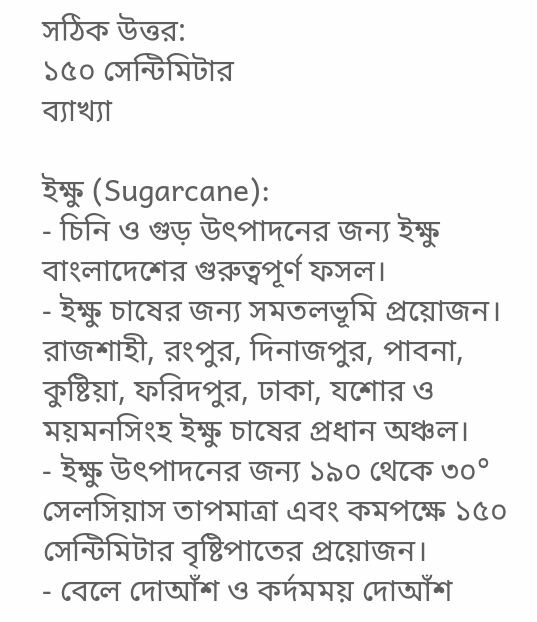সঠিক উত্তর:
১৫০ সেন্টিমিটার
ব্যাখ্যা

ইক্ষু (Sugarcane):
- চিনি ও গুড় উৎপাদনের জন্য ইক্ষু বাংলাদেশের গুরুত্বপূর্ণ ফসল।
- ইক্ষু চাষের জন্য সমতলভূমি প্রয়োজন। রাজশাহী, রংপুর, দিনাজপুর, পাবনা, কুষ্টিয়া, ফরিদপুর, ঢাকা, যশোর ও ময়মনসিংহ ইক্ষু চাষের প্রধান অঞ্চল।
- ইক্ষু উৎপাদনের জন্য ১৯০ থেকে ৩০° সেলসিয়াস তাপমাত্রা এবং কমপক্ষে ১৫০ সেন্টিমিটার বৃষ্টিপাতের প্রয়োজন।
- বেলে দোআঁশ ও কর্দমময় দোআঁশ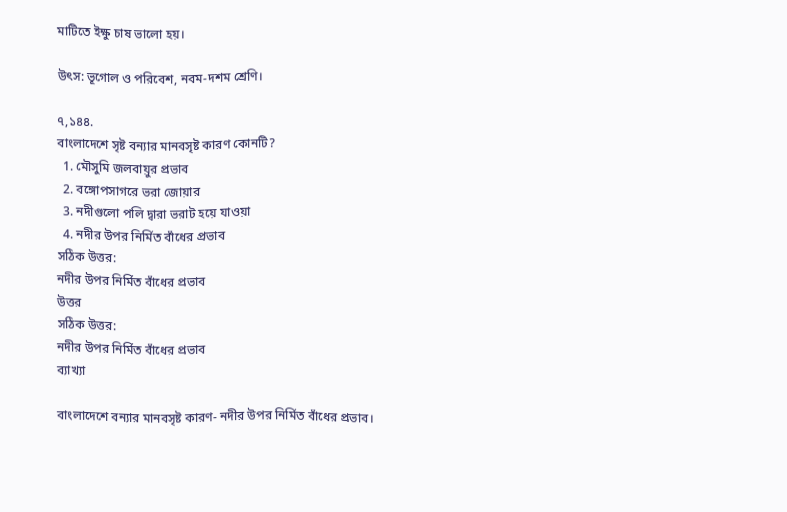মাটিতে ইক্ষু চাষ ভালো হয়।

উৎস: ভূগোল ও পরিবেশ, নবম-দশম শ্রেণি।

৭,১৪৪.
বাংলাদেশে সৃষ্ট বন্যার মানবসৃষ্ট কারণ কোনটি?
  1. মৌসুমি জলবায়ুর প্রভাব
  2. বঙ্গোপসাগরে ভরা জোয়ার
  3. নদীগুলো পলি দ্বারা ভরাট হয়ে যাওয়া
  4. নদীর উপর নির্মিত বাঁধের প্রভাব
সঠিক উত্তর:
নদীর উপর নির্মিত বাঁধের প্রভাব
উত্তর
সঠিক উত্তর:
নদীর উপর নির্মিত বাঁধের প্রভাব
ব্যাখ্যা

বাংলাদেশে বন্যার মানবসৃষ্ট কারণ- নদীর উপর নির্মিত বাঁধের প্রভাব।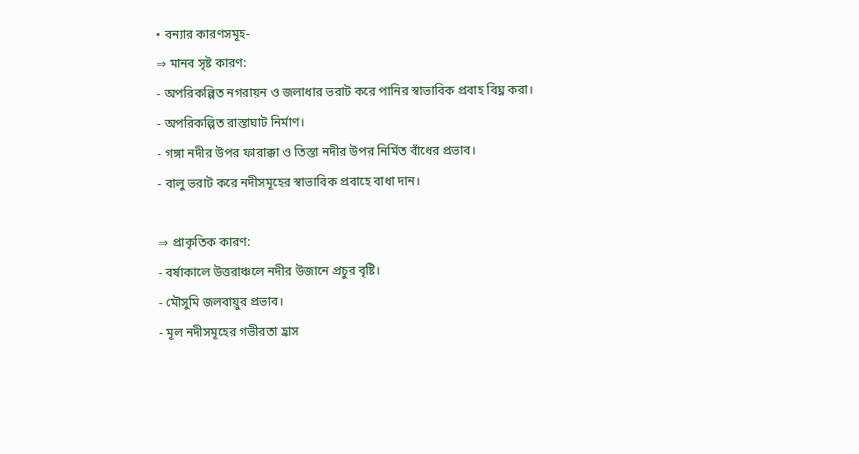• বন্যার কারণসমূহ-
⇒ মানব সৃষ্ট কারণ:
- অপরিকল্পিত নগরায়ন ও জলাধার ভরাট করে পানির স্বাভাবিক প্রবাহ বিঘ্ন করা।
- অপরিকল্পিত রাস্তাঘাট নির্মাণ।
- গঙ্গা নদীর উপর ফারাক্কা ও তিস্তা নদীর উপর নির্মিত বাঁধের প্রভাব।
- বালু ভরাট করে নদীসমূহের স্বাভাবিক প্রবাহে বাধা দান।

⇒ প্রাকৃতিক কারণ:
- বর্ষাকালে উত্তরাঞ্চলে নদীর উজানে প্রচুর বৃষ্টি।
- মৌসুমি জলবায়ুর প্রভাব।
- মূল নদীসমূহের গভীরতা হ্রাস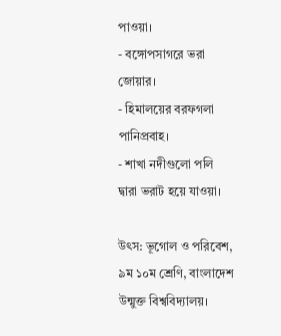পাওয়া।
- বঙ্গোপসাগরে ভরা জোয়ার।
- হিমালয়ের বরফগলা পানিপ্রবাহ।
- শাখা নদীগুলো পলি দ্বারা ভরাট হয়ে যাওয়া।

উৎস: ভূগোল ও পরিবেশ, ৯ম ১০ম শ্রেণি, বাংলাদেশ উন্মুক্ত বিশ্ববিদ্যালয়।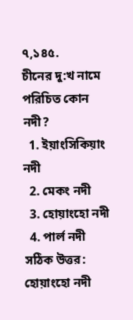৭,১৪৫.
চীনের দু:খ নামে পরিচিত কোন নদী?
  1. ইয়াংসিকিয়াং নদী
  2. মেকং নদী
  3. হোয়াংহো নদী
  4. পার্ল নদী
সঠিক উত্তর:
হোয়াংহো নদী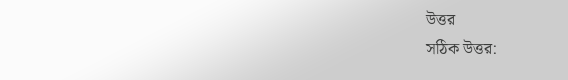উত্তর
সঠিক উত্তর: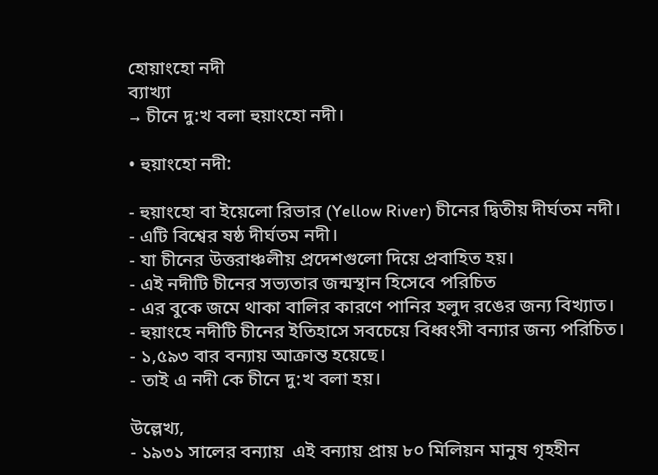হোয়াংহো নদী
ব্যাখ্যা
→ চীনে দু:খ বলা হুয়াংহো নদী।

• হুয়াংহো নদী:

- হুয়াংহো বা ইয়েলো রিভার (Yellow River) চীনের দ্বিতীয় দীর্ঘতম নদী।
- এটি বিশ্বের ষষ্ঠ দীর্ঘতম নদী।
- যা চীনের উত্তরাঞ্চলীয় প্রদেশগুলো দিয়ে প্রবাহিত হয়।
- এই নদীটি চীনের সভ্যতার জন্মস্থান হিসেবে পরিচিত
- এর বুকে জমে থাকা বালির কারণে পানির হলুদ রঙের জন্য বিখ্যাত।
- হুয়াংহে নদীটি চীনের ইতিহাসে সবচেয়ে বিধ্বংসী বন্যার জন্য পরিচিত।
- ১,৫৯৩ বার বন্যায় আক্রান্ত হয়েছে।
- তাই এ নদী কে চীনে দু:খ বলা হয়।

উল্লেখ্য,
- ১৯৩১ সালের বন্যায়  এই বন্যায় প্রায় ৮০ মিলিয়ন মানুষ গৃহহীন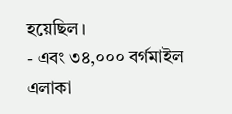হয়েছিল।
- এবং ৩৪,০০০ বর্গমাইল এলাকা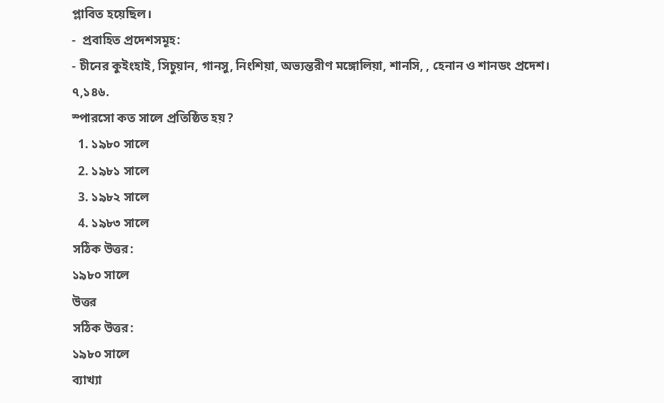প্লাবিত হয়েছিল।
-  প্রবাহিত প্রদেশসমূহ:
- চীনের কুইংহাই, সিচুয়ান, গানসু, নিংশিয়া, অভ্যন্তরীণ মঙ্গোলিয়া, শানসি, , হেনান ও শানডং প্রদেশ।
৭,১৪৬.
স্পারসো কত সালে প্রতিষ্ঠিত হয়?
  1. ১৯৮০ সালে
  2. ১৯৮১ সালে
  3. ১৯৮২ সালে
  4. ১৯৮৩ সালে
সঠিক উত্তর:
১৯৮০ সালে
উত্তর
সঠিক উত্তর:
১৯৮০ সালে
ব্যাখ্যা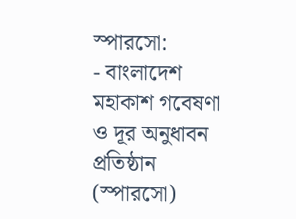স্পারসো:
- বাংলাদেশ মহাকাশ গবেষণা ও দূর অনুধাবন প্রতিষ্ঠান (স্পারসো)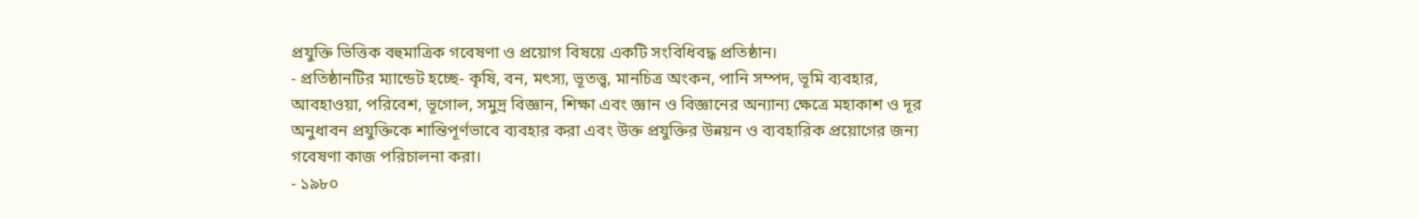প্রযুক্তি ভিত্তিক বহুমাত্রিক গবেষণা ও প্রয়োগ বিষয়ে একটি সংবিধিবদ্ধ প্রতিষ্ঠান।
- প্রতিষ্ঠানটির ম্যান্ডেট হচ্ছে- কৃষি, বন, মৎস্য, ভূতত্ত্ব, মানচিত্র অংকন, পানি সম্পদ, ভূমি ব্যবহার, আবহাওয়া, পরিবেশ, ভূগোল, সমুদ্র বিজ্ঞান, শিক্ষা এবং জ্ঞান ও বিজ্ঞানের অন্যান্য ক্ষেত্রে মহাকাশ ও দূর অনুধাবন প্রযুক্তিকে শান্তিপূর্ণভাবে ব্যবহার করা এবং উক্ত প্রযুক্তির উন্নয়ন ও ব্যবহারিক প্রয়োগের জন্য গবেষণা কাজ পরিচালনা করা।
- ১৯৮০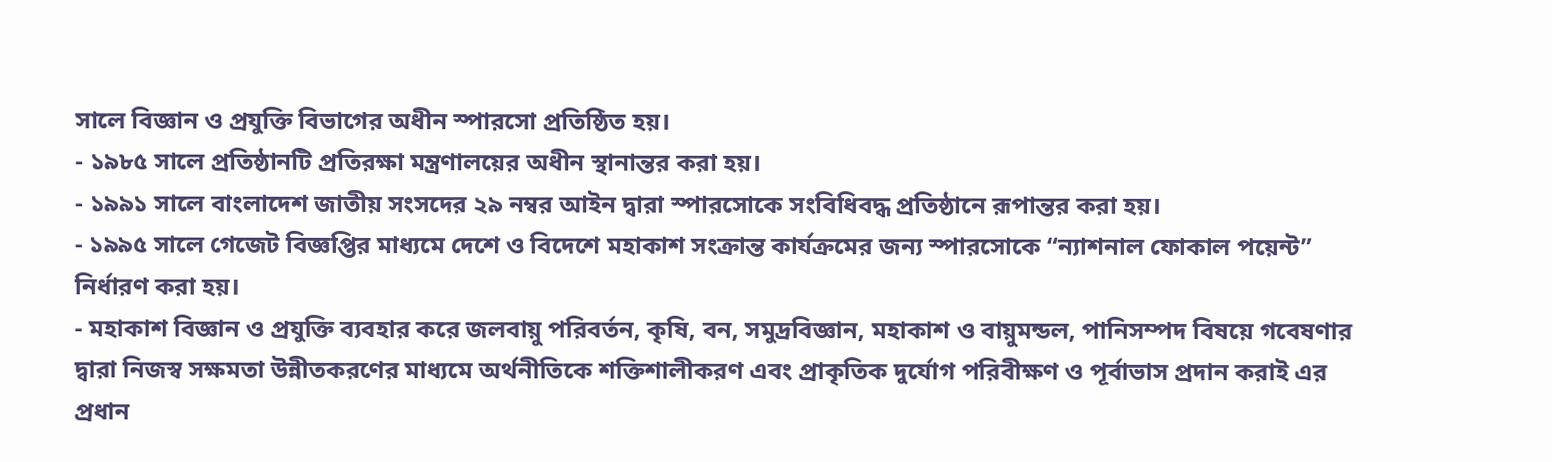সালে বিজ্ঞান ও প্রযুক্তি বিভাগের অধীন স্পারসো প্রতিষ্ঠিত হয়।
- ১৯৮৫ সালে প্রতিষ্ঠানটি প্রতিরক্ষা মন্ত্রণালয়ের অধীন স্থানান্তর করা হয়।
- ১৯৯১ সালে বাংলাদেশ জাতীয় সংসদের ২৯ নম্বর আইন দ্বারা স্পারসোকে সংবিধিবদ্ধ প্রতিষ্ঠানে রূপান্তর করা হয়।
- ১৯৯৫ সালে গেজেট বিজ্ঞপ্তির মাধ্যমে দেশে ও বিদেশে মহাকাশ সংক্রান্ত কার্যক্রমের জন্য স্পারসোকে “ন্যাশনাল ফোকাল পয়েন্ট” নির্ধারণ করা হয়।
- মহাকাশ বিজ্ঞান ও প্রযুক্তি ব্যবহার করে জলবায়ু পরিবর্তন, কৃষি, বন, সমুদ্রবিজ্ঞান, মহাকাশ ও বায়ুমন্ডল, পানিসম্পদ বিষয়ে গবেষণার দ্বারা নিজস্ব সক্ষমতা উন্নীতকরণের মাধ্যমে অর্থনীতিকে শক্তিশালীকরণ এবং প্রাকৃতিক দুর্যোগ পরিবীক্ষণ ও পূর্বাভাস প্রদান করাই এর প্রধান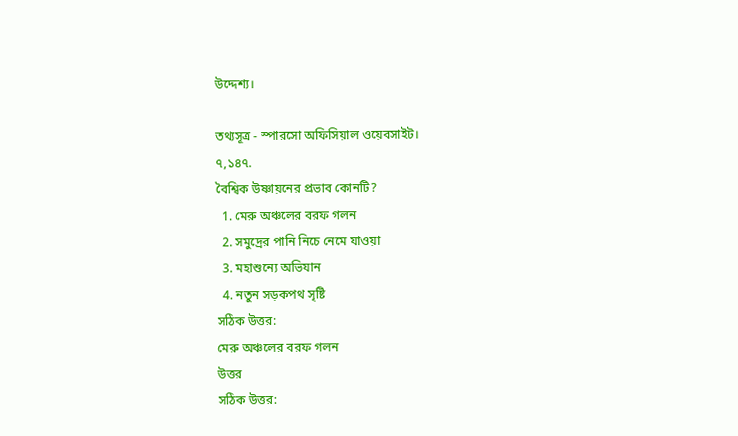উদ্দেশ্য।

তথ্যসূত্র - স্পারসো অফিসিয়াল ওয়েবসাইট।
৭,১৪৭.
বৈশ্বিক উষ্ণায়নের প্রভাব কোনটি?
  1. মেরু অঞ্চলের বরফ গলন
  2. সমুদ্রের পানি নিচে নেমে যাওয়া
  3. মহাশুন্যে অভিযান
  4. নতুন সড়কপথ সৃষ্টি
সঠিক উত্তর:
মেরু অঞ্চলের বরফ গলন
উত্তর
সঠিক উত্তর: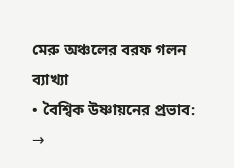মেরু অঞ্চলের বরফ গলন
ব্যাখ্যা
• বৈশ্বিক উষ্ণায়নের প্রভাব:
→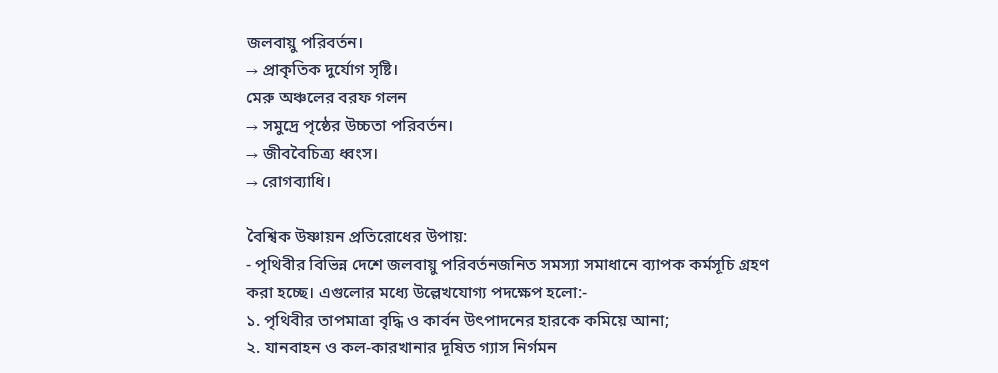জলবায়ু পরিবর্তন।
→ প্রাকৃতিক দুর্যোগ সৃষ্টি।
মেরু অঞ্চলের বরফ গলন
→ সমুদ্রে পৃষ্ঠের উচ্চতা পরিবর্তন।
→ জীববৈচিত্র্য ধ্বংস।
→ রোগব্যাধি।

বৈশ্বিক উষ্ণায়ন প্রতিরোধের উপায়:
- পৃথিবীর বিভিন্ন দেশে জলবায়ু পরিবর্তনজনিত সমস্যা সমাধানে ব্যাপক কর্মসূচি গ্রহণ করা হচ্ছে। এগুলোর মধ্যে উল্লেখযোগ্য পদক্ষেপ হলো:-
১. পৃথিবীর তাপমাত্রা বৃদ্ধি ও কার্বন উৎপাদনের হারকে কমিয়ে আনা;
২. যানবাহন ও কল-কারখানার দূষিত গ্যাস নির্গমন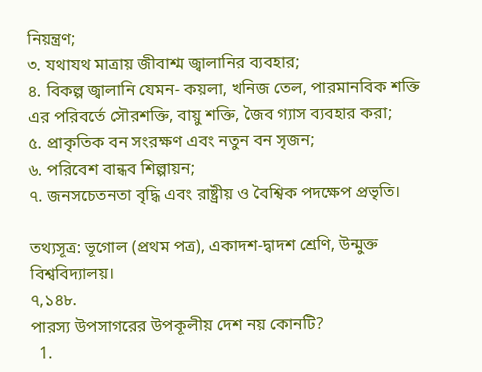নিয়ন্ত্রণ;
৩. যথাযথ মাত্রায় জীবাশ্ম জ্বালানির ব্যবহার;
৪. বিকল্প জ্বালানি যেমন- কয়লা, খনিজ তেল, পারমানবিক শক্তি এর পরিবর্তে সৌরশক্তি, বায়ু শক্তি, জৈব গ্যাস ব্যবহার করা;
৫. প্রাকৃতিক বন সংরক্ষণ এবং নতুন বন সৃজন;
৬. পরিবেশ বান্ধব শিল্পায়ন;
৭. জনসচেতনতা বৃদ্ধি এবং রাষ্ট্রীয় ও বৈশ্বিক পদক্ষেপ প্রভৃতি।

তথ্যসূত্র: ভূগোল (প্রথম পত্র), একাদশ-দ্বাদশ শ্রেণি, উন্মুক্ত বিশ্ববিদ্যালয়।
৭,১৪৮.
পারস্য উপসাগরের উপকূলীয় দেশ নয় কোনটি?
  1.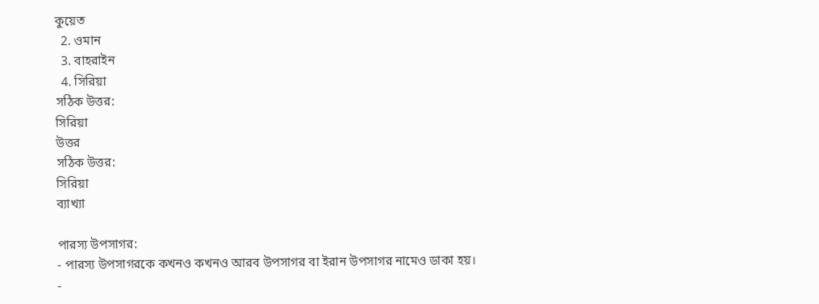কুয়েত
  2. ওমান
  3. বাহরাইন
  4. সিরিয়া
সঠিক উত্তর:
সিরিয়া
উত্তর
সঠিক উত্তর:
সিরিয়া
ব্যাখ্যা

পারস্য উপসাগর:
- পারস্য উপসাগরকে কখনও কখনও আরব উপসাগর বা ইরান উপসাগর নামেও ডাকা হয়।
-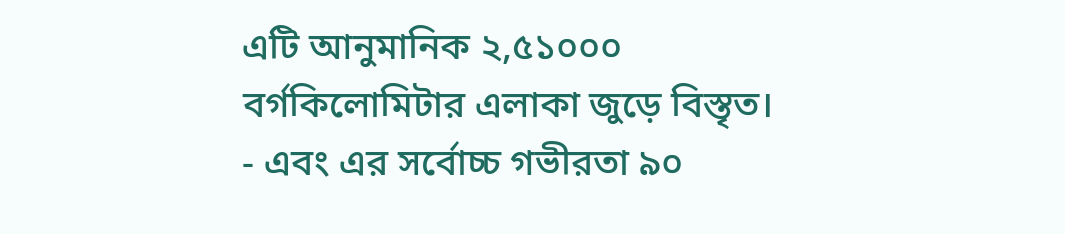এটি আনুমানিক ২,৫১০০০ বর্গকিলোমিটার এলাকা জুড়ে বিস্তৃত।
- এবং এর সর্বোচ্চ গভীরতা ৯০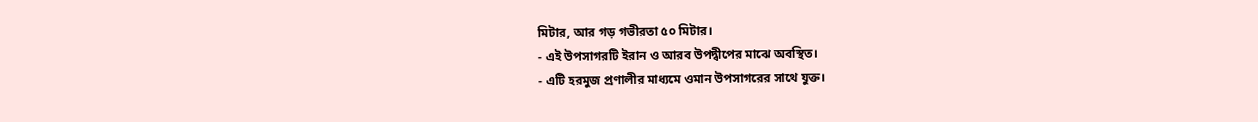মিটার, আর গড় গভীরতা ৫০ মিটার।
- এই উপসাগরটি ইরান ও আরব উপদ্বীপের মাঝে অবস্থিত।
- এটি হরমুজ প্রণালীর মাধ্যমে ওমান উপসাগরের সাথে যুক্ত।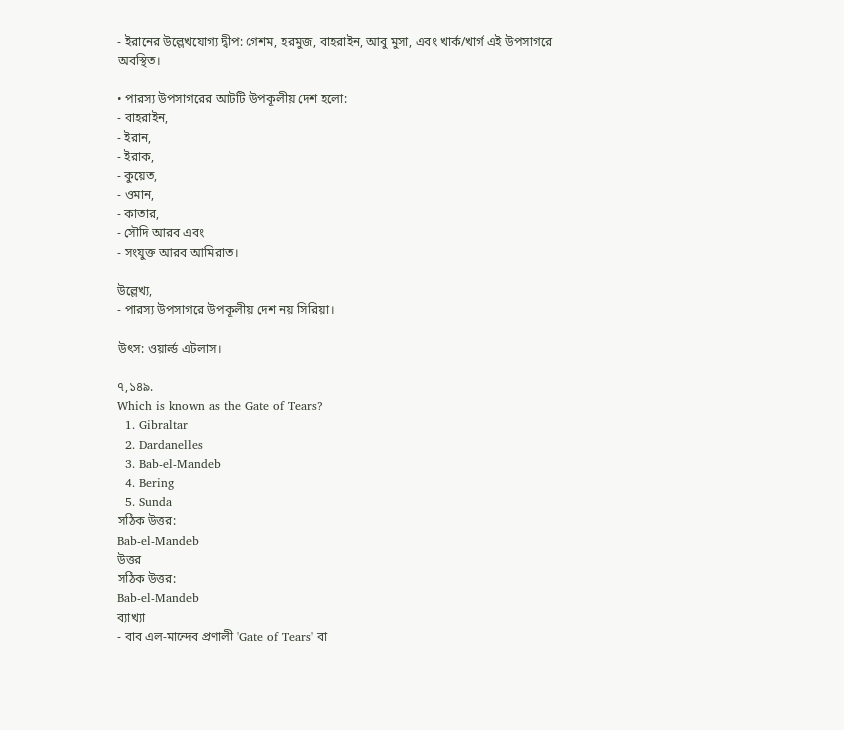- ইরানের উল্লেখযোগ্য দ্বীপ: গেশম, হরমুজ, বাহরাইন, আবু মুসা, এবং খার্ক/খার্গ এই উপসাগরে অবস্থিত।

• পারস্য উপসাগরের আটটি উপকূলীয় দেশ হলো:
- বাহরাইন,
- ইরান,
- ইরাক,
- কুয়েত,
- ওমান,
- কাতার,
- সৌদি আরব এবং
- সংযুক্ত আরব আমিরাত।

উল্লেখ্য,
- পারস্য উপসাগরে উপকূলীয় দেশ নয় সিরিয়া।

উৎস: ওয়ার্ল্ড এটলাস।

৭,১৪৯.
Which is known as the Gate of Tears?
  1. Gibraltar
  2. Dardanelles
  3. Bab-el-Mandeb
  4. Bering
  5. Sunda
সঠিক উত্তর:
Bab-el-Mandeb
উত্তর
সঠিক উত্তর:
Bab-el-Mandeb
ব্যাখ্যা
- বাব এল-মান্দেব প্রণালী 'Gate of Tears' বা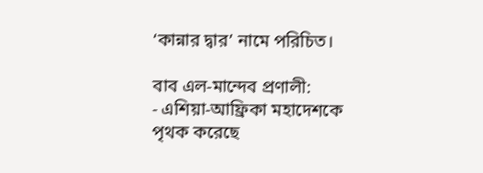‘কান্নার দ্বার’ নামে পরিচিত।

বাব এল-মান্দেব প্রণালী:
- এশিয়া-আফ্রিকা মহাদেশকে পৃথক করেছে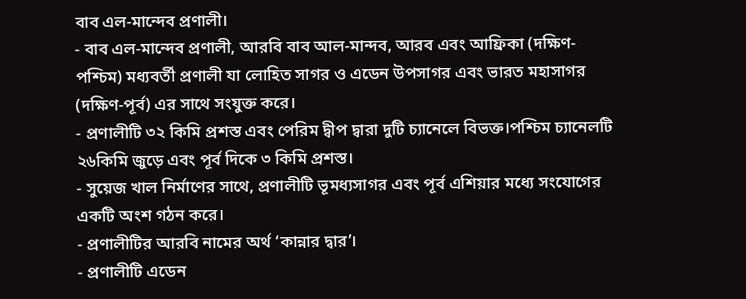বাব এল-মান্দেব প্রণালী।
- বাব এল-মান্দেব প্রণালী, আরবি বাব আল-মান্দব, আরব এবং আফ্রিকা (দক্ষিণ-পশ্চিম) মধ্যবর্তী প্রণালী যা লোহিত সাগর ও এডেন উপসাগর এবং ভারত মহাসাগর (দক্ষিণ-পূর্ব) এর সাথে সংযুক্ত করে।
- প্রণালীটি ৩২ কিমি প্রশস্ত এবং পেরিম দ্বীপ দ্বারা দুটি চ্যানেলে বিভক্ত।পশ্চিম চ্যানেলটি ২৬কিমি জুড়ে এবং পূর্ব দিকে ৩ কিমি প্রশস্ত।
- সুয়েজ খাল নির্মাণের সাথে, প্রণালীটি ভূমধ্যসাগর এবং পূর্ব এশিয়ার মধ্যে সংযোগের একটি অংশ গঠন করে।
- প্রণালীটির আরবি নামের অর্থ ‘কান্নার দ্বার’।
- প্রণালীটি এডেন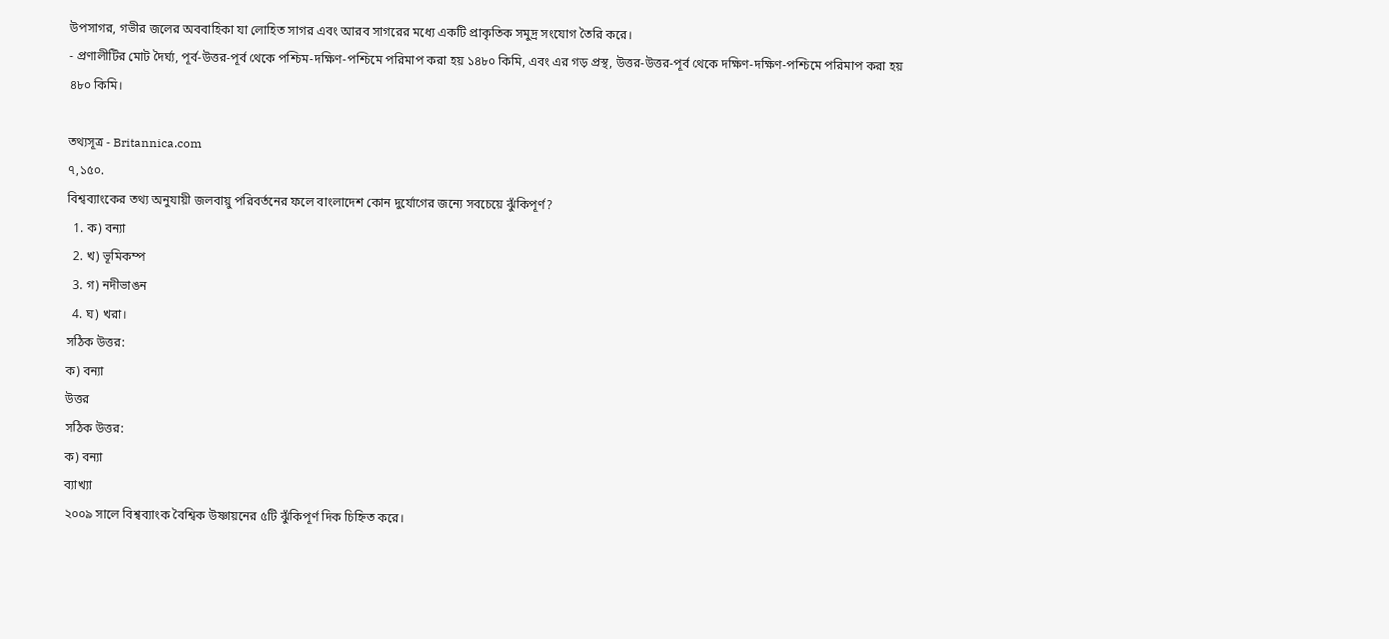উপসাগর, গভীর জলের অববাহিকা যা লোহিত সাগর এবং আরব সাগরের মধ্যে একটি প্রাকৃতিক সমুদ্র সংযোগ তৈরি করে।
- প্রণালীটির মোট দৈর্ঘ্য, পূর্ব-উত্তর-পূর্ব থেকে পশ্চিম-দক্ষিণ-পশ্চিমে পরিমাপ করা হয় ১৪৮০ কিমি, এবং এর গড় প্রস্থ, উত্তর-উত্তর-পূর্ব থেকে দক্ষিণ-দক্ষিণ-পশ্চিমে পরিমাপ করা হয় ৪৮০ কিমি।

তথ্যসূত্র - Britannica.com
৭,১৫০.
বিশ্বব্যাংকের তথ্য অনুযায়ী জলবায়ু পরিবর্তনের ফলে বাংলাদেশ কোন দুর্যোগের জন্যে সবচেয়ে ঝুঁকিপূর্ণ?
  1. ক) বন্যা
  2. খ) ভূমিকম্প
  3. গ) নদীভাঙন
  4. ঘ) খরা।
সঠিক উত্তর:
ক) বন্যা
উত্তর
সঠিক উত্তর:
ক) বন্যা
ব্যাখ্যা
২০০৯ সালে বিশ্বব্যাংক বৈশ্বিক উষ্ণায়নের ৫টি ঝুঁকিপূর্ণ দিক চিহ্নিত করে।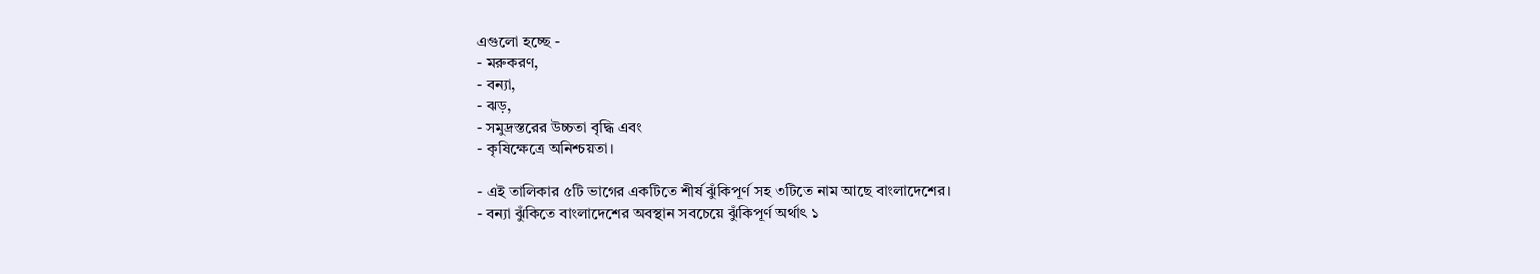এগুলো হচ্ছে -
- মরুকরণ,
- বন্যা,
- ঝড়,
- সমুদ্রস্তরের উচ্চতা বৃদ্ধি এবং
- কৃষিক্ষেত্রে অনিশ্চয়তা।

- এই তালিকার ৫টি ভাগের একটিতে শীর্ষ ঝুঁকিপূর্ণ সহ ৩টিতে নাম আছে বাংলাদেশের।
- বন্যা ঝুঁকিতে বাংলাদেশের অবস্থান সবচেয়ে ঝুঁকিপূর্ণ অর্থাৎ ১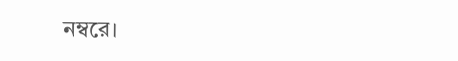নম্বরে।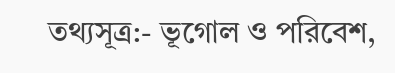তথ্যসূত্র:- ভূগোল ও পরিবেশ,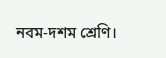নবম-দশম শ্রেণি।